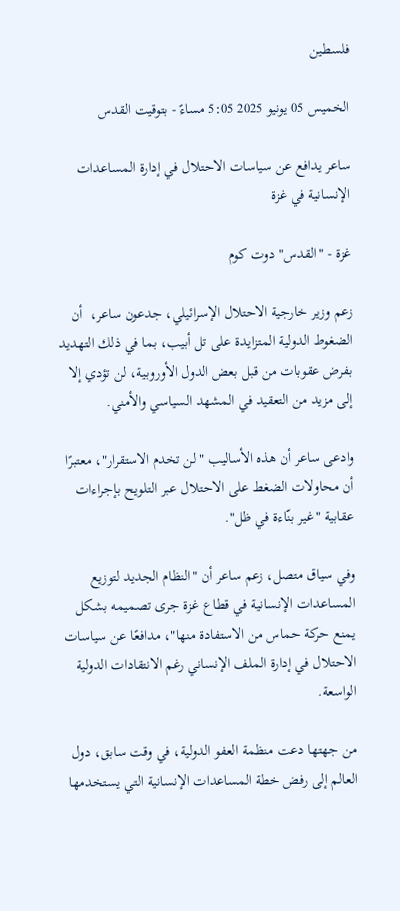فلسطين

الخميس 05 يونيو 2025 5:05 مساءً - بتوقيت القدس

ساعر يدافع عن سياسات الاحتلال في إدارة المساعدات الإنسانية في غزة

غزة - "القدس" دوت كوم

زعم وزير خارجية الاحتلال الإسرائيلي، جدعون ساعر،  أن الضغوط الدولية المتزايدة على تل أبيب، بما في ذلك التهديد بفرض عقوبات من قبل بعض الدول الأوروبية، لن تؤدي إلا إلى مزيد من التعقيد في المشهد السياسي والأمني.

وادعى ساعر أن هذه الأساليب "لن تخدم الاستقرار"، معتبرًا أن محاولات الضغط على الاحتلال عبر التلويح بإجراءات عقابية "غير بنّاءة في ظل".

وفي سياق متصل، زعم ساعر أن "النظام الجديد لتوزيع المساعدات الإنسانية في قطاع غزة جرى تصميمه بشكل يمنع حركة حماس من الاستفادة منها"، مدافعًا عن سياسات الاحتلال في إدارة الملف الإنساني رغم الانتقادات الدولية الواسعة.

من جهتها دعت منظمة العفو الدولية، في وقت سابق، دول العالم إلى رفض خطة المساعدات الإنسانية التي يستخدمها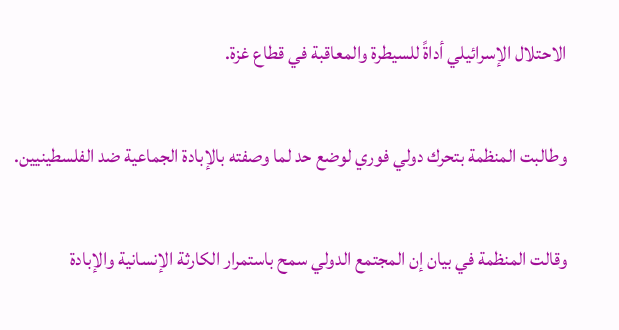الاحتلال الإسرائيلي أداةً للسيطرة والمعاقبة في قطاع غزة.

وطالبت المنظمة بتحرك دولي فوري لوضع حد لما وصفته بالإبادة الجماعية ضد الفلسطينيين.

وقالت المنظمة في بيان إن المجتمع الدولي سمح باستمرار الكارثة الإنسانية والإبادة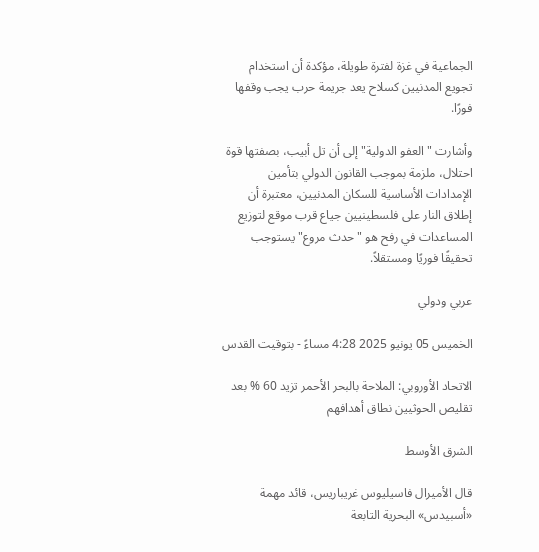الجماعية في غزة لفترة طويلة، مؤكدة أن استخدام تجويع المدنيين كسلاح يعد جريمة حرب يجب وقفها فورًا.

وأشارت "العفو الدولية" إلى أن تل أبيب، بصفتها قوة احتلال، ملزمة بموجب القانون الدولي بتأمين الإمدادات الأساسية للسكان المدنيين، معتبرة أن إطلاق النار على فلسطينيين جياع قرب موقع لتوزيع المساعدات في رفح هو "حدث مروع" يستوجب تحقيقًا فوريًا ومستقلاً.

عربي ودولي

الخميس 05 يونيو 2025 4:28 مساءً - بتوقيت القدس

الاتحاد الأوروبي: الملاحة بالبحر الأحمر تزيد 60 % بعد تقليص الحوثيين نطاق أهدافهم

الشرق الأوسط

قال الأميرال فاسيليوس غريباريس، قائد مهمة «أسبيدس» البحرية التابعة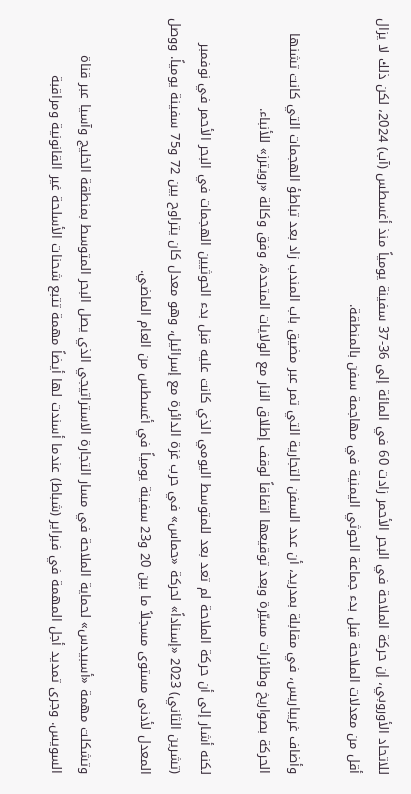للاتحاد الأوروبي، إن حركة الملاحة في البحر الأحمر زادت 60 في المائة إلى 36-37 سفينة يومياً منذ أغسطس (آب) 2024، لكن ذلك لا يزال أقل من معدلات الملاحة قبل بدء جماعة الحوثي اليمنية في مهاجمة سفن بالمنطقة.

وأضاف غريباريس، في مقابلة بمدريد، أن عدد السفن التجارية التي تمر عبر مضيق باب المندب زاد بعد تباطؤ الهجمات التي كانت تشنها الحركة بصواريخ وطائرات مسيّرة وبعد توقيعها اتفاقاً لوقف إطلاق النار مع الولايات المتحدة، وفق وكالة «رويترز» للأنباء.

لكنه أشار إلى أن حركة الملاحة لم تعد بعد للمتوسط اليومي الذي كانت عليه قبل بدء الحوثيين الهجمات في البحر الأحمر في نوفمبر (تشرين الثاني) 2023 «إسناداً» لحركة «حماس» في حرب غزة الدائرة مع إسرائيل، وهو معدل كان يتراوح بين 72 و75 سفينة يومياً. ووصل المعدل لأدنى مستوى مسجلاً ما بين 20 و23 سفينة يومياً في أغسطس من العام الماضي.

وتشكلت مهمة «أسبيدس» لحماية الملاحة في مسار التجارة الاستراتيجي الذي يصل البحر المتوسط بمنطقة الخليج وآسيا عبر قناة السويس. وجرى تمديد أجل المهمة في فبراير (شباط) عندما أسندت لها أيضاً مهمة تتبع شحنات الأسلحة غير القانونية ومراقبة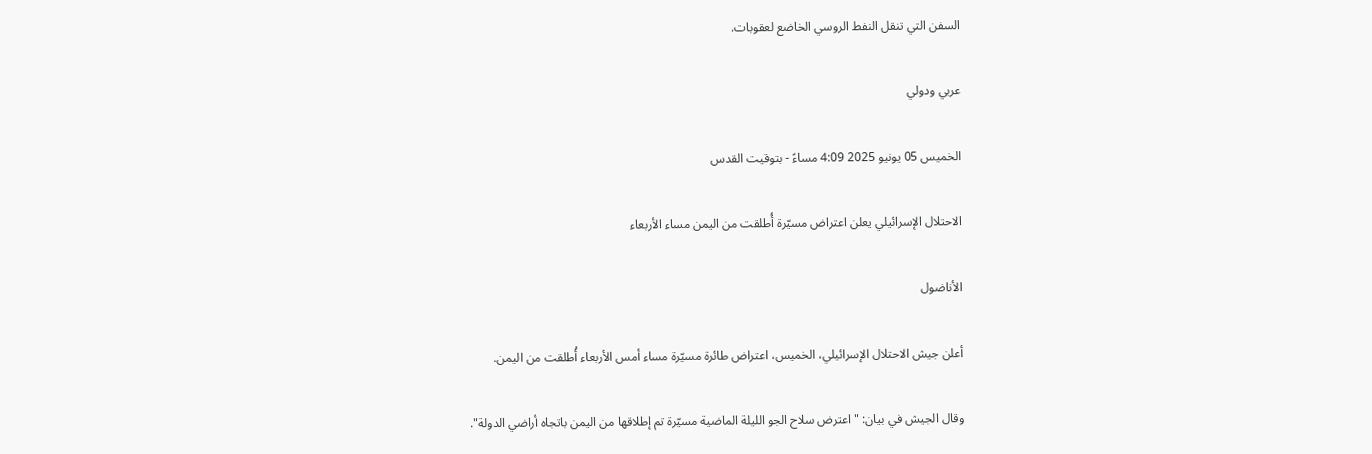السفن التي تنقل النفط الروسي الخاضع لعقوبات.

عربي ودولي

الخميس 05 يونيو 2025 4:09 مساءً - بتوقيت القدس

الاحتلال الإسرائيلي يعلن اعتراض مسيّرة أُطلقت من اليمن مساء الأربعاء

الأناضول

أعلن جيش الاحتلال الإسرائيلي، الخميس، اعتراض طائرة مسيّرة مساء أمس الأربعاء أُطلقت من اليمن.

وقال الجيش في بيان: "اعترض سلاح الجو الليلة الماضية مسيّرة تم إطلاقها من اليمن باتجاه أراضي الدولة".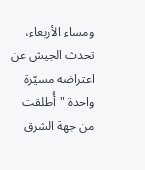ومساء الأربعاء، تحدث الجيش عن اعتراضه مسيّرة واحدة "أُطلقت من جهة الشرق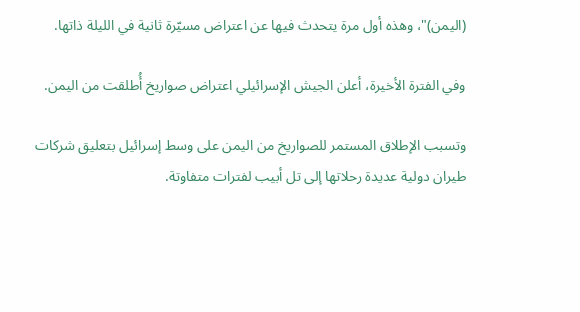(اليمن)"، وهذه أول مرة يتحدث فيها عن اعتراض مسيّرة ثانية في الليلة ذاتها.

وفي الفترة الأخيرة، أعلن الجيش الإسرائيلي اعتراض صواريخ أُطلقت من اليمن.

وتسبب الإطلاق المستمر للصواريخ من اليمن على وسط إسرائيل بتعليق شركات طيران دولية عديدة رحلاتها إلى تل أبيب لفترات متفاوتة.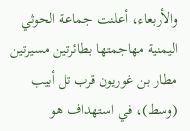والأربعاء، أعلنت جماعة الحوثي اليمنية مهاجمتها بطائرتين مسيرتين مطار بن غوريون قرب تل أبيب (وسط)، في استهداف هو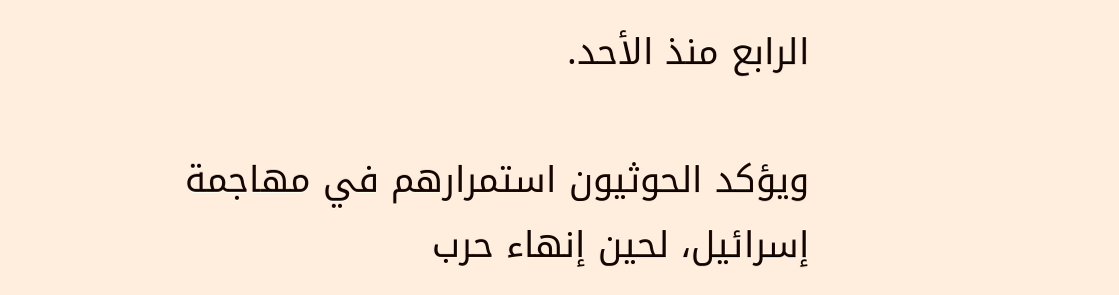الرابع منذ الأحد.

ويؤكد الحوثيون استمرارهم في مهاجمة إسرائيل، لحين إنهاء حرب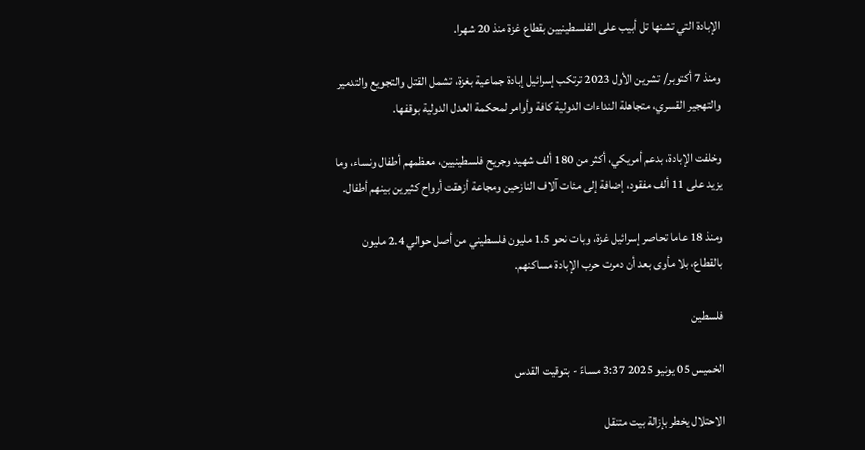الإبادة التي تشنها تل أبيب على الفلسطينيين بقطاع غزة منذ 20 شهرا.

ومنذ 7 أكتوبر/ تشرين الأول 2023 ترتكب إسرائيل إبادة جماعية بغزة، تشمل القتل والتجويع والتدمير والتهجير القسري، متجاهلة النداءات الدولية كافة وأوامر لمحكمة العدل الدولية بوقفها.

وخلفت الإبادة، بدعم أمريكي، أكثر من 180 ألف شهيد وجريح فلسطينيين، معظمهم أطفال ونساء، وما يزيد على 11 ألف مفقود، إضافة إلى مئات آلاف النازحين ومجاعة أزهقت أرواح كثيرين بينهم أطفال.

ومنذ 18 عاما تحاصر إسرائيل غزة، وبات نحو 1.5 مليون فلسطيني من أصل حوالي 2.4 مليون بالقطاع، بلا مأوى بعد أن دمرت حرب الإبادة مساكنهم.

فلسطين

الخميس 05 يونيو 2025 3:37 مساءً - بتوقيت القدس

الاحتلال يخطر بإزالة بيت متنقل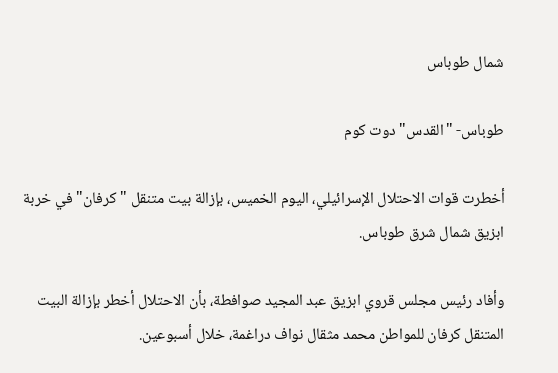شمال طوباس

طوباس- "القدس" دوت كوم

أخطرت قوات الاحتلال الإسرائيلي، اليوم الخميس، بإزالة بيت متنقل "كرفان" في خربة ابزيق شمال شرق طوباس.

وأفاد رئيس مجلس قروي ابزيق عبد المجيد صوافطة، بأن الاحتلال أخطر بإزالة البيت المتنقل كرفان للمواطن محمد مثقال نواف دراغمة، خلال أسبوعين.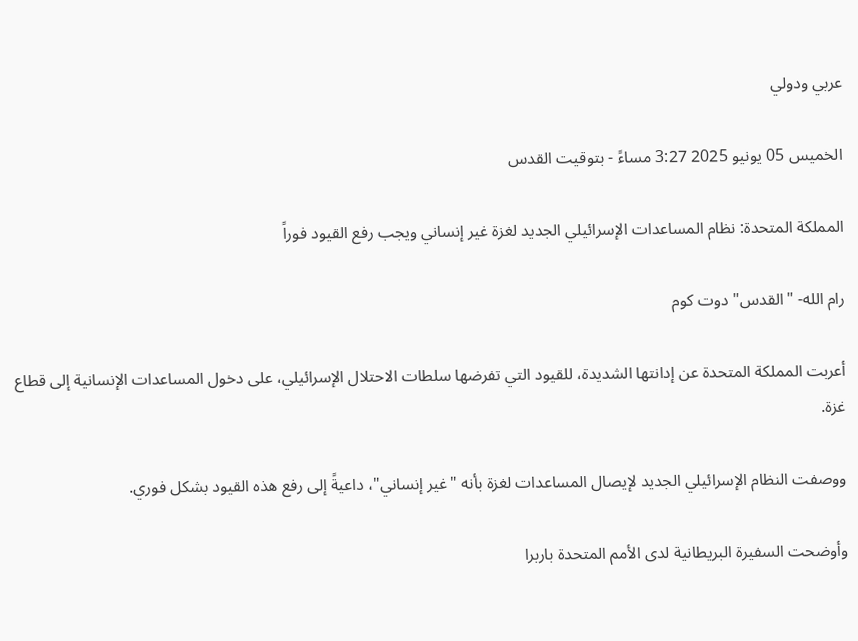عربي ودولي

الخميس 05 يونيو 2025 3:27 مساءً - بتوقيت القدس

المملكة المتحدة: نظام المساعدات الإسرائيلي الجديد لغزة غير إنساني ويجب رفع القيود فوراً

رام الله- "القدس" دوت كوم

أعربت المملكة المتحدة عن إدانتها الشديدة، للقيود التي تفرضها سلطات الاحتلال الإسرائيلي، على دخول المساعدات الإنسانية إلى قطاع غزة.

ووصفت النظام الإسرائيلي الجديد لإيصال المساعدات لغزة بأنه "غير إنساني"، داعيةً إلى رفع هذه القيود بشكل فوري.

وأوضحت السفيرة البريطانية لدى الأمم المتحدة باربرا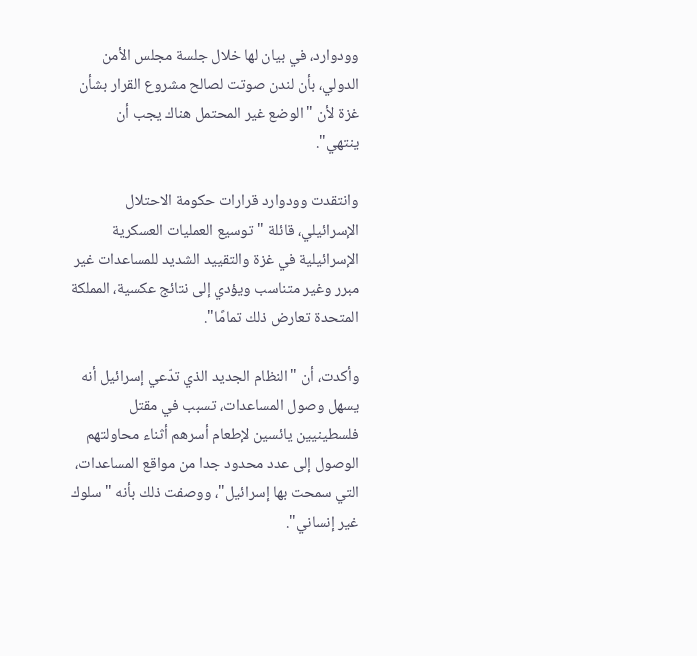وودوارد، في بيان لها خلال جلسة مجلس الأمن الدولي، بأن لندن صوتت لصالح مشروع القرار بشأن غزة لأن "الوضع غير المحتمل هناك يجب أن ينتهي".

وانتقدت وودوارد قرارات حكومة الاحتلال الإسرائيلي، قائلة "توسيع العمليات العسكرية الإسرائيلية في غزة والتقييد الشديد للمساعدات غير مبرر وغير متناسب ويؤدي إلى نتائج عكسية، المملكة المتحدة تعارض ذلك تمامًا".

وأكدت، أن "النظام الجديد الذي تدّعي إسرائيل أنه يسهل وصول المساعدات، تسبب في مقتل فلسطينيين يائسين لإطعام أسرهم أثناء محاولتهم الوصول إلى عدد محدود جدا من مواقع المساعدات، التي سمحت بها إسرائيل"، ووصفت ذلك بأنه "سلوك غير إنساني".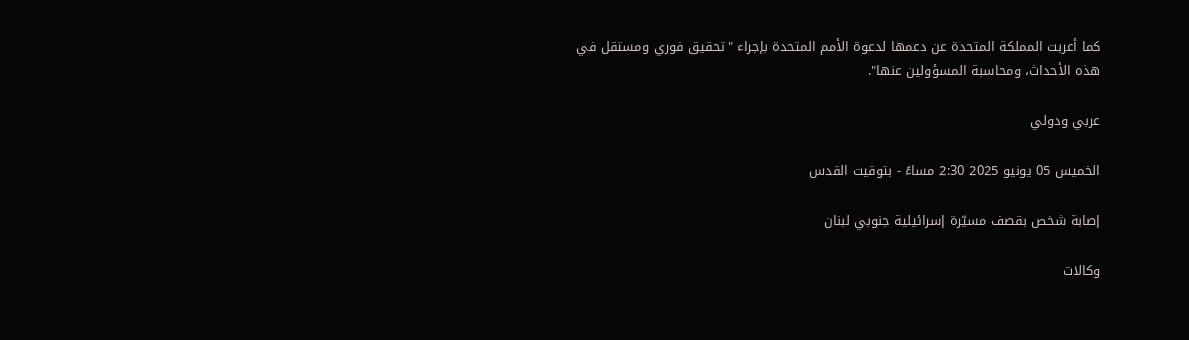كما أعربت المملكة المتحدة عن دعمها لدعوة الأمم المتحدة بإجراء "تحقيق فوري ومستقل في هذه الأحداث، ومحاسبة المسؤولين عنها".

عربي ودولي

الخميس 05 يونيو 2025 2:30 مساءً - بتوقيت القدس

إصابة شخص بقصف مسيّرة إسرائيلية جنوبي لبنان

وكالات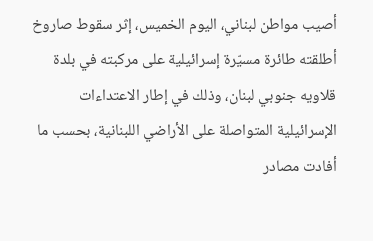أصيب مواطن لبناني، اليوم الخميس، إثر سقوط صاروخ أطلقته طائرة مسيّرة إسرائيلية على مركبته في بلدة قلاويه جنوبي لبنان، وذلك في إطار الاعتداءات الإسرائيلية المتواصلة على الأراضي اللبنانية، بحسب ما أفادت مصادر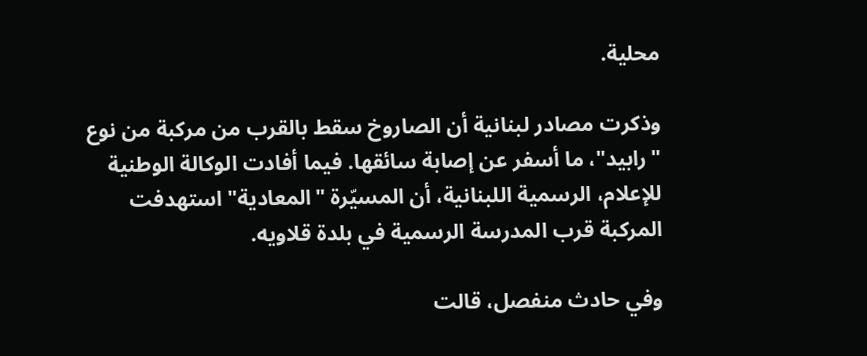محلية.

وذكرت مصادر لبنانية أن الصاروخ سقط بالقرب من مركبة من نوع "رابيد"، ما أسفر عن إصابة سائقها. فيما أفادت الوكالة الوطنية للإعلام، الرسمية اللبنانية، أن المسيّرة "المعادية" استهدفت المركبة قرب المدرسة الرسمية في بلدة قلاويه.

وفي حادث منفصل، قالت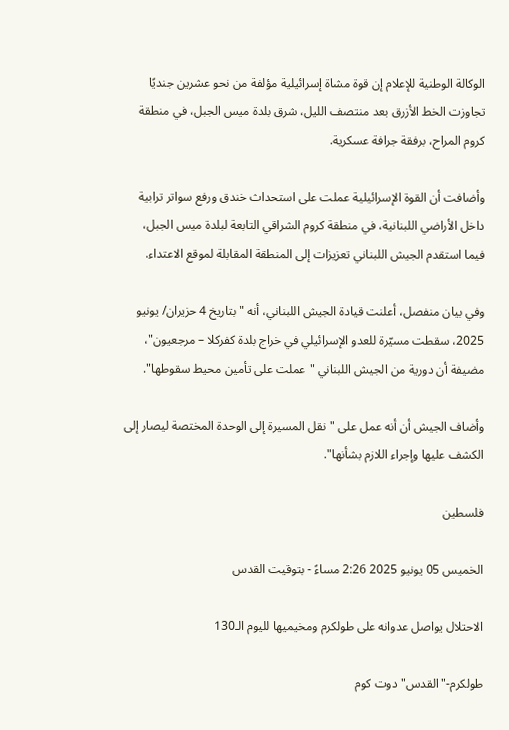الوكالة الوطنية للإعلام إن قوة مشاة إسرائيلية مؤلفة من نحو عشرين جنديًا تجاوزت الخط الأزرق بعد منتصف الليل، شرق بلدة ميس الجبل، في منطقة كروم المراح، برفقة جرافة عسكرية.

وأضافت أن القوة الإسرائيلية عملت على استحداث خندق ورفع سواتر ترابية داخل الأراضي اللبنانية، في منطقة كروم الشراقي التابعة لبلدة ميس الجبل، فيما استقدم الجيش اللبناني تعزيزات إلى المنطقة المقابلة لموقع الاعتداء.

وفي بيان منفصل، أعلنت قيادة الجيش اللبناني، أنه "بتاريخ 4 حزيران/ يونيو 2025، سقطت مسيّرة للعدو الإسرائيلي في خراج بلدة كفركلا – مرجعيون"، مضيفة أن دورية من الجيش اللبناني "عملت على تأمين محيط سقوطها".

وأضاف الجيش أن أنه عمل على "نقل المسيرة إلى الوحدة المختصة ليصار إلى الكشف عليها وإجراء اللازم بشأنها".

فلسطين

الخميس 05 يونيو 2025 2:26 مساءً - بتوقيت القدس

الاحتلال يواصل عدوانه على طولكرم ومخيميها لليوم الـ130

طولكرم-"القدس" دوت كوم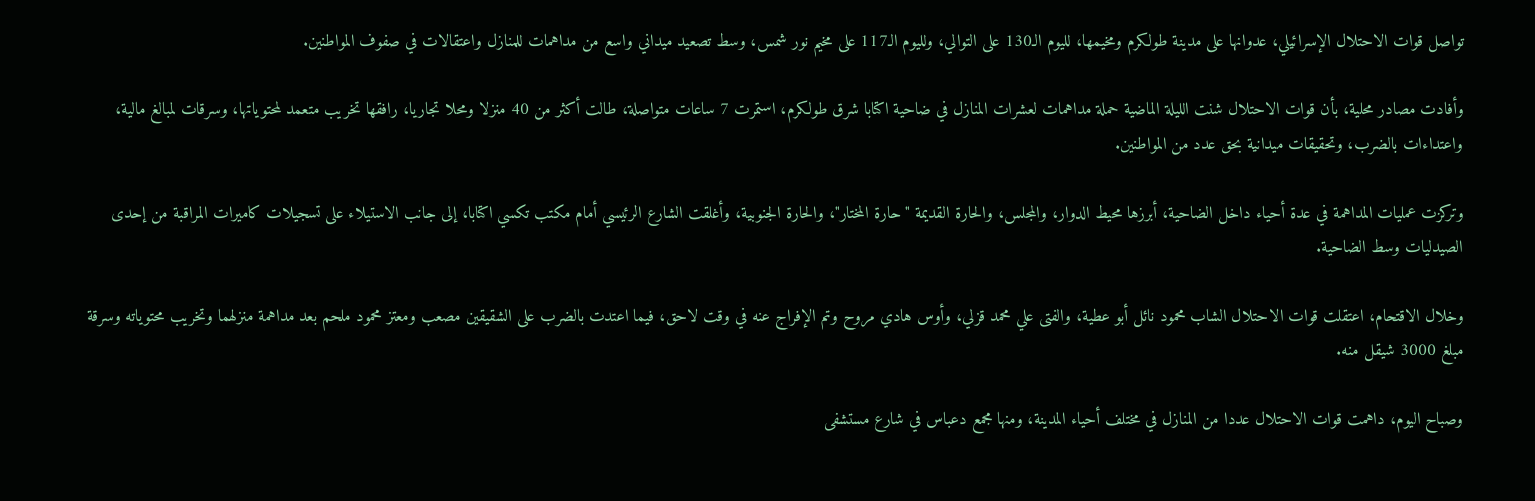تواصل قوات الاحتلال الإسرائيلي، عدوانها على مدينة طولكرم ومخيمها، لليوم الـ130 على التوالي، ولليوم الـ117 على مخيم نور شمس، وسط تصعيد ميداني واسع من مداهمات للمنازل واعتقالات في صفوف المواطنين.

وأفادت مصادر محلية، بأن قوات الاحتلال شنت الليلة الماضية حملة مداهمات لعشرات المنازل في ضاحية اكتابا شرق طولكرم، استمرت 7 ساعات متواصلة، طالت أكثر من 40 منزلا ومحلا تجاريا، رافقها تخريب متعمد لمحتوياتها، وسرقات لمبالغ مالية، واعتداءات بالضرب، وتحقيقات ميدانية بحق عدد من المواطنين.

وتركزت عمليات المداهمة في عدة أحياء داخل الضاحية، أبرزها محيط الدوار، والمجلس، والحارة القديمة "حارة المختار"، والحارة الجنوبية، وأغلقت الشارع الرئيسي أمام مكتب تكسي اكتابا، إلى جانب الاستيلاء على تسجيلات كاميرات المراقبة من إحدى الصيدليات وسط الضاحية.

وخلال الاقتحام، اعتقلت قوات الاحتلال الشاب محمود نائل أبو عطية، والفتى علي محمد قزلي، وأوس هادي مروح وتم الإفراج عنه في وقت لاحق، فيما اعتدت بالضرب على الشقيقين مصعب ومعتز محمود ملحم بعد مداهمة منزلهما وتخريب محتوياته وسرقة مبلغ 3000 شيقل منه.

وصباح اليوم، داهمت قوات الاحتلال عددا من المنازل في مختلف أحياء المدينة، ومنها مجمع دعباس في شارع مستشفى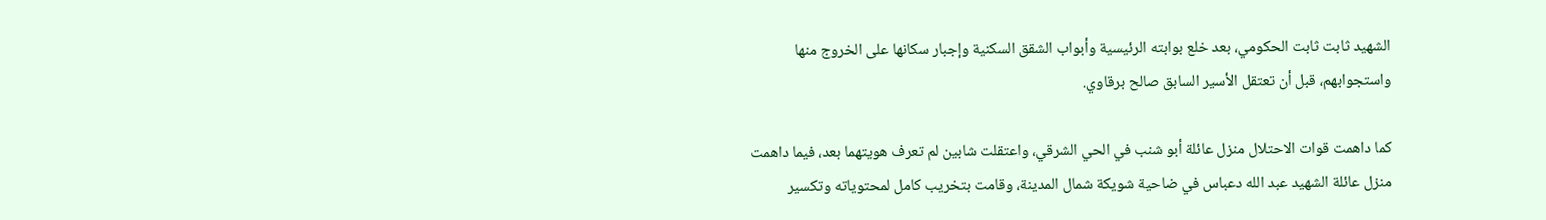الشهيد ثابت ثابت الحكومي، بعد خلع بوابته الرئيسية وأبواب الشقق السكنية وإجبار سكانها على الخروج منها واستجوابهم، قبل أن تعتقل الأسير السابق صالح برقاوي.

كما داهمت قوات الاحتلال منزل عائلة أبو شنب في الحي الشرقي، واعتقلت شابين لم تعرف هويتهما بعد، فيما داهمت منزل عائلة الشهيد عبد الله دعباس في ضاحية شويكة شمال المدينة، وقامت بتخريب كامل لمحتوياته وتكسير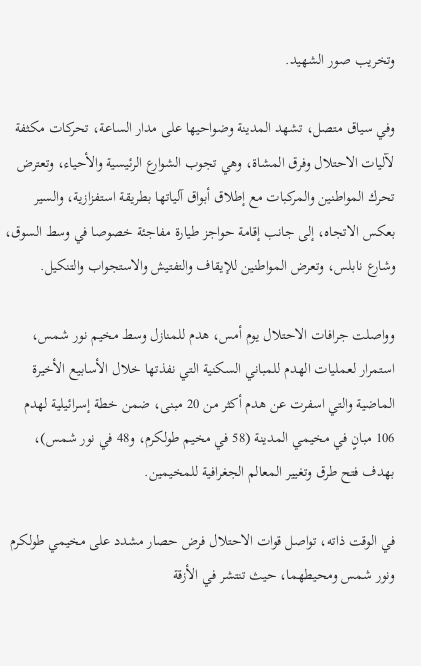وتخريب صور الشهيد.

وفي سياق متصل، تشهد المدينة وضواحيها على مدار الساعة، تحركات مكثفة لآليات الاحتلال وفرق المشاة، وهي تجوب الشوارع الرئيسية والأحياء، وتعترض تحرك المواطنين والمركبات مع إطلاق أبواق آلياتها بطريقة استفزازية، والسير بعكس الاتجاه، إلى جانب إقامة حواجز طيارة مفاجئة خصوصا في وسط السوق، وشارع نابلس، وتعرض المواطنين للإيقاف والتفتيش والاستجواب والتنكيل.

وواصلت جرافات الاحتلال يوم أمس، هدم للمنازل وسط مخيم نور شمس، استمرار لعمليات الهدم للمباني السكنية التي نفذتها خلال الأسابيع الأخيرة الماضية والتي اسفرت عن هدم أكثر من 20 مبنى، ضمن خطة إسرائيلية لهدم 106 مبانٍ في مخيمي المدينة (58 في مخيم طولكرم، و48 في نور شمس)، بهدف فتح طرق وتغيير المعالم الجغرافية للمخيمين.

في الوقت ذاته، تواصل قوات الاحتلال فرض حصار مشدد على مخيمي طولكرم ونور شمس ومحيطهما، حيث تنتشر في الأزقة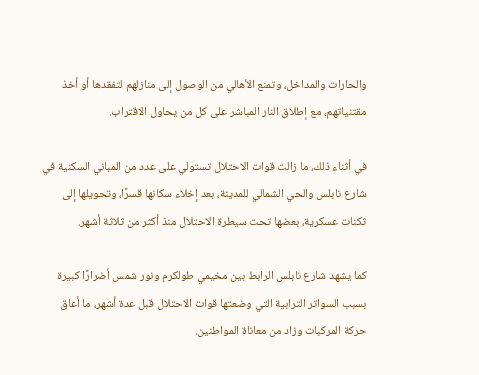والحارات والمداخل، وتمنع الأهالي من الوصول إلى منازلهم لتفقدها أو أخذ مقتنياتهم، مع إطلاق النار المباشر على كل من يحاول الاقتراب.

في أثناء ذلك، ما زالت قوات الاحتلال تستولي على عدد من المباني السكنية في شارع نابلس والحي الشمالي للمدينة، بعد إخلاء سكانها قسرًا، وتحويلها إلى ثكنات عسكرية، بعضها تحت سيطرة الاحتلال منذ أكثر من ثلاثة أشهر.

كما يشهد شارع نابلس الرابط بين مخيمي طولكرم ونور شمس أضرارًا كبيرة بسبب السواتر الترابية التي وضعتها قوات الاحتلال قبل عدة أشهر، ما أعاق حركة المركبات وزاد من معاناة المواطنين.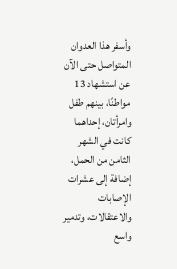وأسفر هذا العدوان المتواصل حتى الآن عن استشهاد 13 مواطنًا، بينهم طفل وامرأتان، إحداهما كانت في الشهر الثامن من الحمل، إضافة إلى عشرات الإصابات والاعتقالات، وتدمير واسع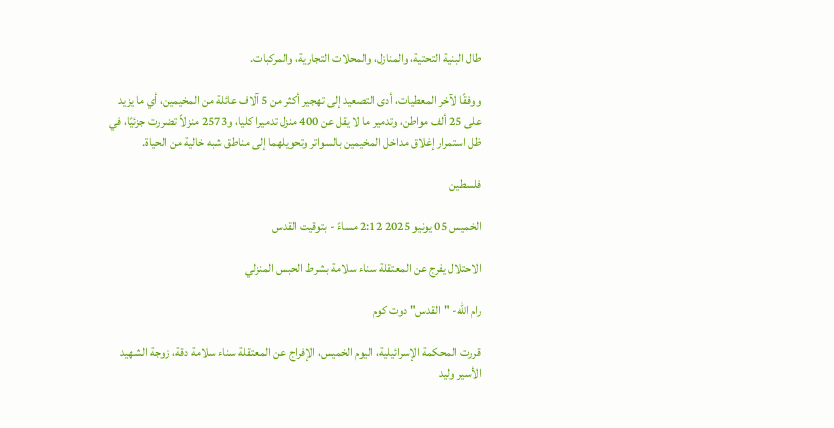طال البنية التحتية، والمنازل، والمحلات التجارية، والمركبات.

ووفقًا لآخر المعطيات، أدى التصعيد إلى تهجير أكثر من 5 آلاف عائلة من المخيمين، أي ما يزيد على 25 ألف مواطن، وتدمير ما لا يقل عن 400 منزل تدميرا كليا، و2573 منزلاً تضررت جزئيًا، في ظل استمرار إغلاق مداخل المخيمين بالسواتر وتحويلهما إلى مناطق شبه خالية من الحياة.

فلسطين

الخميس 05 يونيو 2025 2:12 مساءً - بتوقيت القدس

الاحتلال يفرج عن المعتقلة سناء سلامة بشرط الحبس المنزلي

رام الله- "القدس" دوت كوم

قررت المحكمة الإسرائيلية، اليوم الخميس، الإفراج عن المعتقلة سناء سلامة دقة، زوجة الشهيد الأسير وليد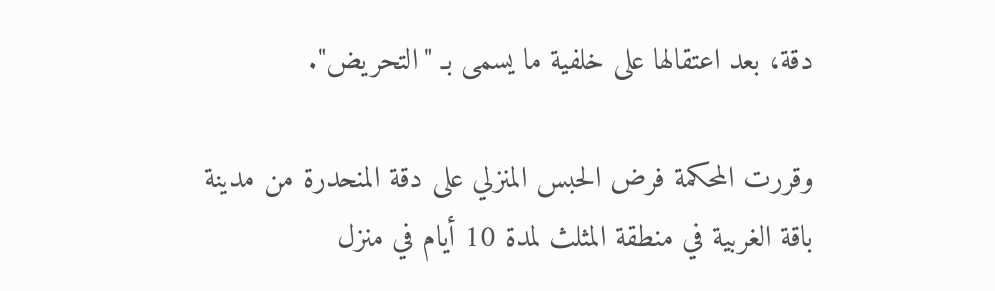دقة، بعد اعتقالها على خلفية ما يسمى بـ "التحريض".

وقررت المحكمة فرض الحبس المنزلي على دقة المنحدرة من مدينة باقة الغربية في منطقة المثلث لمدة 10 أيام في منزل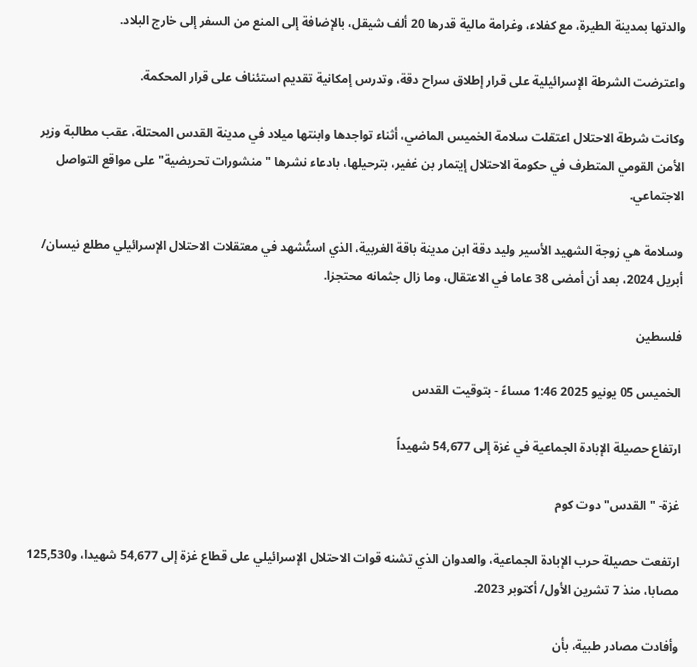والدتها بمدينة الطيرة، مع كفلاء، وغرامة مالية قدرها 20 ألف شيقل، بالإضافة إلى المنع من السفر إلى خارج البلاد.

واعترضت الشرطة الإسرائيلية على قرار إطلاق سراح دقة، وتدرس إمكانية تقديم استئناف على قرار المحكمة.

وكانت شرطة الاحتلال اعتقلت سلامة الخميس الماضي، أثناء تواجدها وابنتها ميلاد في مدينة القدس المحتلة، عقب مطالبة وزير الأمن القومي المتطرف في حكومة الاحتلال إيتمار بن غفير، بترحيلها، بادعاء نشرها "منشورات تحريضية" على مواقع التواصل الاجتماعي.

وسلامة هي زوجة الشهيد الأسير وليد دقة ابن مدينة باقة الغربية، الذي استُشهد في معتقلات الاحتلال الإسرائيلي مطلع نيسان/ أبريل 2024، بعد أن أمضى 38 عاما في الاعتقال، وما زال جثمانه محتجزا.

فلسطين

الخميس 05 يونيو 2025 1:46 مساءً - بتوقيت القدس

ارتفاع حصيلة الإبادة الجماعية في غزة إلى 54,677 شهيداً

غزة- "القدس" دوت كوم

ارتفعت حصيلة حرب الإبادة الجماعية، والعدوان الذي تشنه قوات الاحتلال الإسرائيلي على قطاع غزة إلى 54,677 شهيدا، و125,530 مصابا، منذ 7 تشرين الأول/ أكتوبر 2023.

وأفادت مصادر طبية، بأن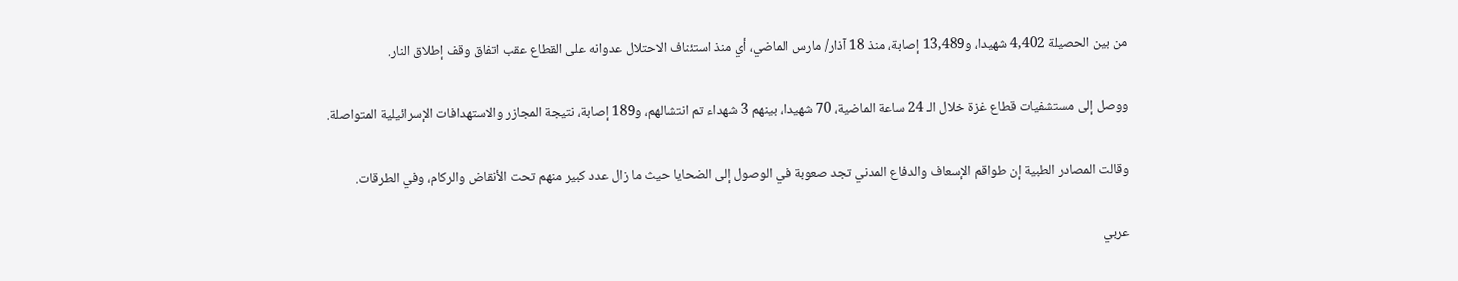من بين الحصيلة 4,402 شهيدا، و13,489 إصابة، منذ 18 آذار/ مارس الماضي، أي منذ استئناف الاحتلال عدوانه على القطاع عقب اتفاق وقف إطلاق النار.

ووصل إلى مستشفيات قطاع غزة خلال الـ 24 ساعة الماضية، 70 شهيدا، بينهم 3 شهداء تم انتشالهم، و189 إصابة، نتيجة المجازر والاستهدافات الإسرائيلية المتواصلة.

وقالت المصادر الطبية إن طواقم الإسعاف والدفاع المدني تجد صعوبة في الوصول إلى الضحايا حيث ما زال عدد كبير منهم تحت الأنقاض والركام، وفي الطرقات.

عربي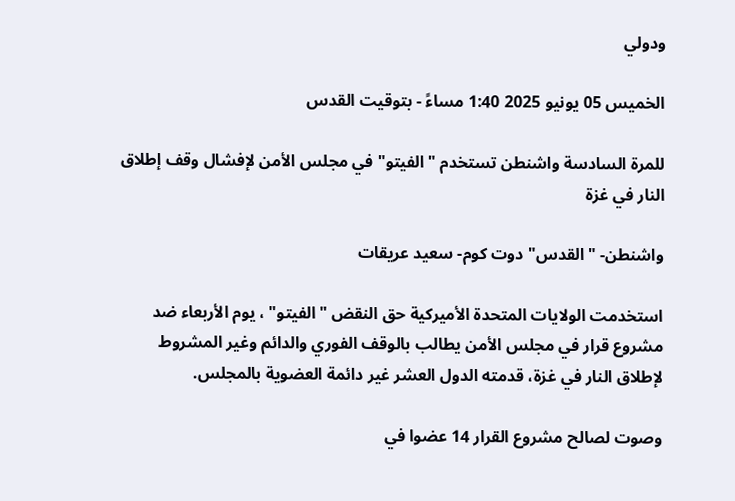ودولي

الخميس 05 يونيو 2025 1:40 مساءً - بتوقيت القدس

للمرة السادسة واشنطن تستخدم "الفيتو" في مجلس الأمن لإفشال وقف إطلاق النار في غزة

واشنطن- "القدس" دوت كوم- سعيد عريقات

استخدمت الولايات المتحدة الأميركية حق النقض "الفيتو" ، يوم الأربعاء ضد مشروع قرار في مجلس الأمن يطالب بالوقف الفوري والدائم وغير المشروط لإطلاق النار في غزة، قدمته الدول العشر غير دائمة العضوية بالمجلس.

وصوت لصالح مشروع القرار 14 عضوا في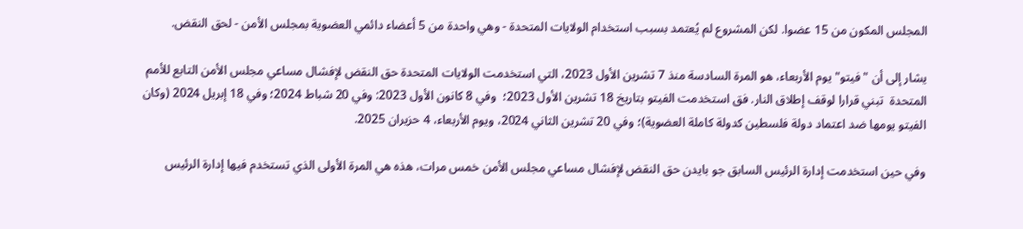المجلس المكون من 15 عضوا. لكن المشروع لم يُعتمد بسبب استخدام الولايات المتحدة - وهي واحدة من 5 أعضاء دائمي العضوية بمجلس الأمن - لحق النقض.

يشار إلى أن "فيتو" يوم الأربعاء، هو المرة السادسة منذ 7 تشرين الأول 2023، التي استخدمت الولايات المتحدة حق النقض لإفشال مساعي مجلس الأمن التابع للأمم المتحدة  تبني قرارا لوقف إطلاق النار. فق استخدمت الفيتو بتاريخ 18 تشرين الأول 2023؛  وفي 8 كانون الأول 2023: وفي 20 شباط 2024؛ وفي 18 إبريل 2024 (وكان الفيتو يومها ضد اعتماد دولة فلسطين كدولة كاملة العضوية)؛ وفي 20 تشرين الثاني 2024، ويوم الأربعاء، 4 حزيران 2025.

وفي حين استخدمت إدارة الرئيس السابق جو بايدن حق النقض لإفشال مساعي مجلس الأمن خمس مرات، هذه هي المرة الأولى الذي تستخدم فيها إدارة الرئيس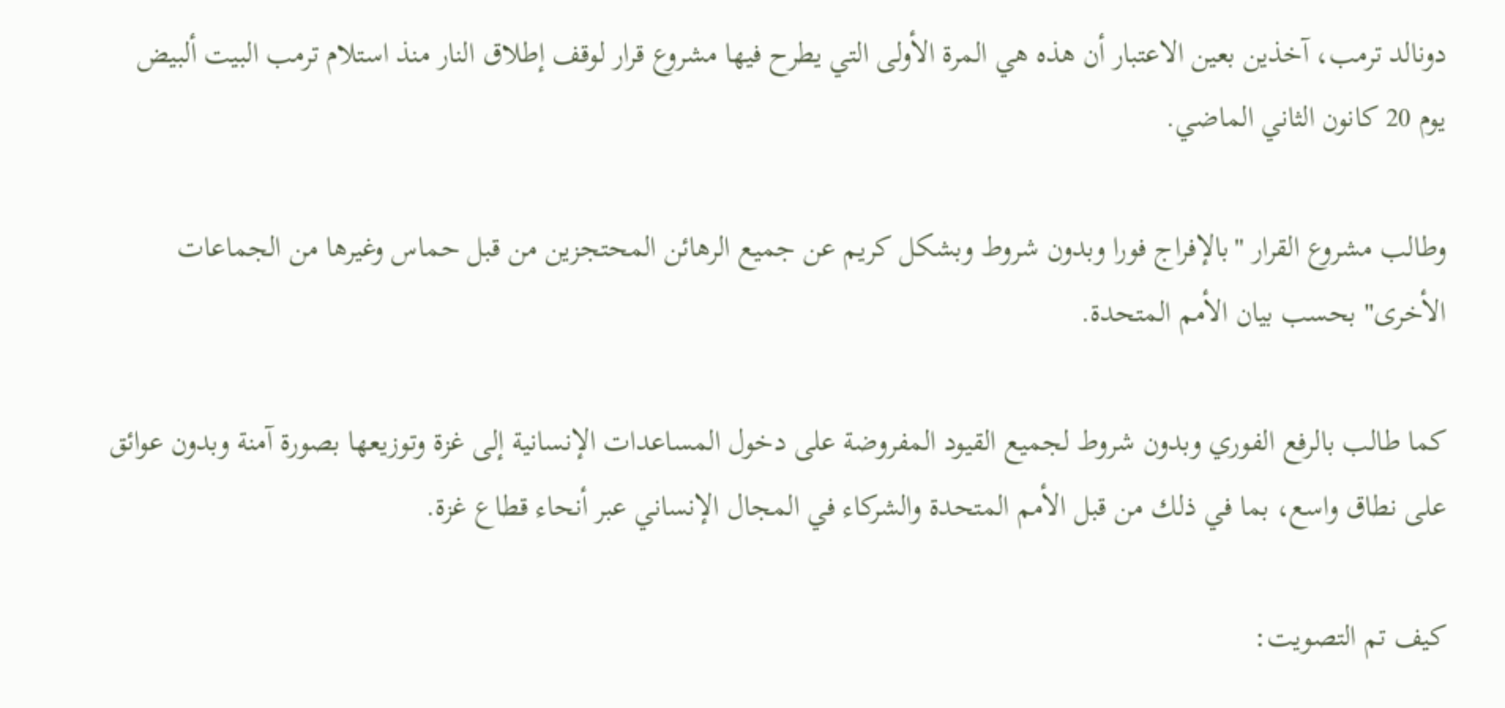دونالد ترمب، آخذين بعين الاعتبار أن هذه هي المرة الأولى التي يطرح فيها مشروع قرار لوقف إطلاق النار منذ استلام ترمب البيت ألبيض يوم 20 كانون الثاني الماضي.

وطالب مشروع القرار "بالإفراج فورا وبدون شروط وبشكل كريم عن جميع الرهائن المحتجزين من قبل حماس وغيرها من الجماعات الأخرى" بحسب بيان الأمم المتحدة.

كما طالب بالرفع الفوري وبدون شروط لجميع القيود المفروضة على دخول المساعدات الإنسانية إلى غزة وتوزيعها بصورة آمنة وبدون عوائق على نطاق واسع، بما في ذلك من قبل الأمم المتحدة والشركاء في المجال الإنساني عبر أنحاء قطاع غزة.

كيف تم التصويت: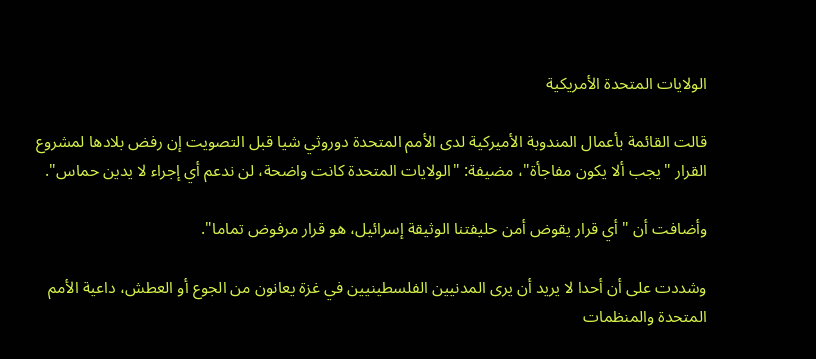الولايات المتحدة الأمريكية

قالت القائمة بأعمال المندوبة الأميركية لدى الأمم المتحدة دوروثي شيا قبل التصويت إن رفض بلادها لمشروع القرار "يجب ألا يكون مفاجأة"، مضيفة: "الولايات المتحدة كانت واضحة، لن ندعم أي إجراء لا يدين حماس".

وأضافت أن "أي قرار يقوض أمن حليفتنا الوثيقة إسرائيل، هو قرار مرفوض تماما".

وشددت على أن أحدا لا يريد أن يرى المدنيين الفلسطينيين في غزة يعانون من الجوع أو العطش، داعية الأمم المتحدة والمنظمات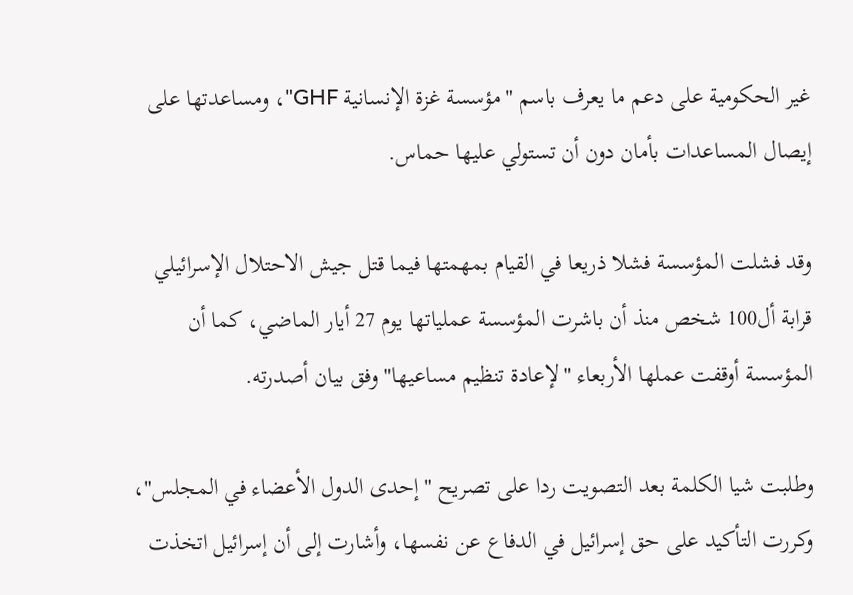غير الحكومية على دعم ما يعرف باسم "مؤسسة غزة الإنسانية GHF"، ومساعدتها على إيصال المساعدات بأمان دون أن تستولي عليها حماس.

وقد فشلت المؤسسة فشلا ذريعا في القيام بمهمتها فيما قتل جيش الاحتلال الإسرائيلي قرابة أل100 شخص منذ أن باشرت المؤسسة عملياتها يوم 27 أيار الماضي، كما أن المؤسسة أوقفت عملها الأربعاء "لإعادة تنظيم مساعيها" وفق بيان أصدرته.

وطلبت شيا الكلمة بعد التصويت ردا على تصريح "إحدى الدول الأعضاء في المجلس"، وكررت التأكيد على حق إسرائيل في الدفاع عن نفسها، وأشارت إلى أن إسرائيل اتخذت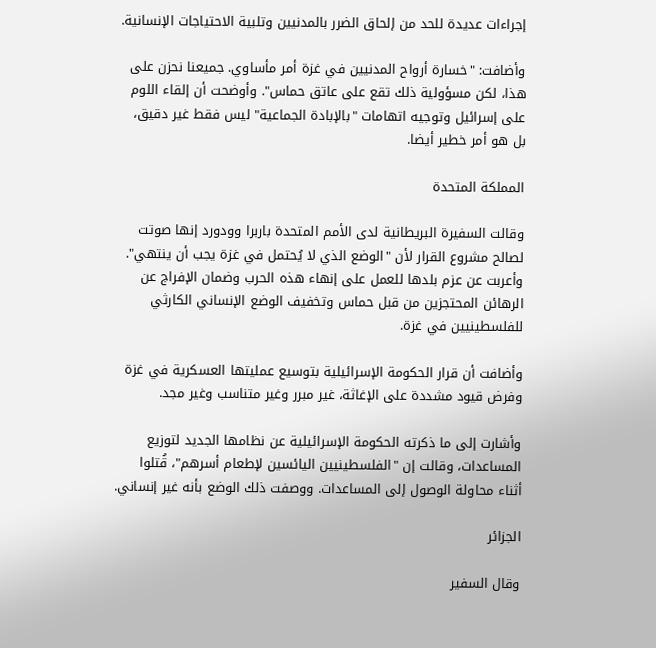إجراءات عديدة للحد من إلحاق الضرر بالمدنيين وتلبية الاحتياجات الإنسانية.

وأضافت: "خسارة أرواح المدنيين في غزة أمر مأساوي. جميعنا نحزن على هذا، لكن مسؤولية ذلك تقع على عاتق حماس". وأوضحت أن إلقاء اللوم على إسرائيل وتوجيه اتهامات "بالإبادة الجماعية" ليس فقط غير دقيق، بل هو أمر خطير أيضا.

المملكة المتحدة

وقالت السفيرة البريطانية لدى الأمم المتحدة باربرا وودورد إنها صوتت لصالح مشروع القرار لأن "الوضع الذي لا يُحتمل في غزة يجب أن ينتهي". وأعربت عن عزم بلدها للعمل على إنهاء هذه الحرب وضمان الإفراج عن الرهائن المحتجزين من قبل حماس وتخفيف الوضع الإنساني الكارثي للفلسطينيين في غزة.

وأضافت أن قرار الحكومة الإسرائيلية بتوسيع عمليتها العسكرية في غزة وفرض قيود مشددة على الإغاثة، غير مبرر وغير متناسب وغير مجد.

وأشارت إلى ما ذكرته الحكومة الإسرائيلية عن نظامها الجديد لتوزيع المساعدات، وقالت إن "الفلسطينيين اليائسين لإطعام أسرهم"، قُتلوا أثناء محاولة الوصول إلى المساعدات. ووصفت ذلك الوضع بأنه غير إنساني.

الجزائر

وقال السفير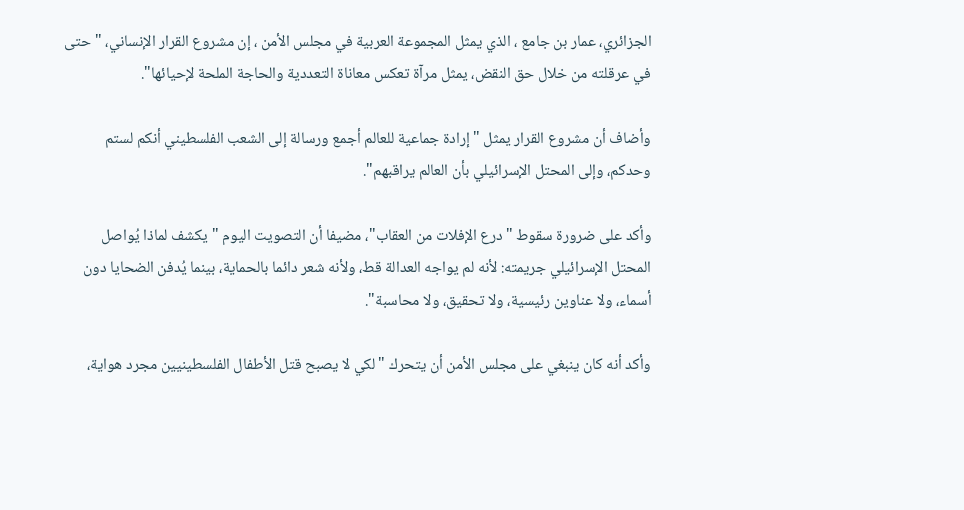الجزائري، عمار بن جامع ، الذي يمثل المجموعة العربية في مجلس الأمن ، إن مشروع القرار الإنساني، "حتى في عرقلته من خلال حق النقض، يمثل مرآة تعكس معاناة التعددية والحاجة الملحة لإحيائها".

وأضاف أن مشروع القرار يمثل "إرادة جماعية للعالم أجمع ورسالة إلى الشعب الفلسطيني أنكم لستم وحدكم، وإلى المحتل الإسرائيلي بأن العالم يراقبهم".

وأكد على ضرورة سقوط "درع الإفلات من العقاب"، مضيفا أن التصويت اليوم "يكشف لماذا يُواصل المحتل الإسرائيلي جريمته: لأنه لم يواجه العدالة قط، ولأنه شعر دائما بالحماية، بينما يُدفن الضحايا دون أسماء، ولا عناوين رئيسية، ولا تحقيق، ولا محاسبة".

وأكد أنه كان ينبغي على مجلس الأمن أن يتحرك "لكي لا يصبح قتل الأطفال الفلسطينيين مجرد هواية،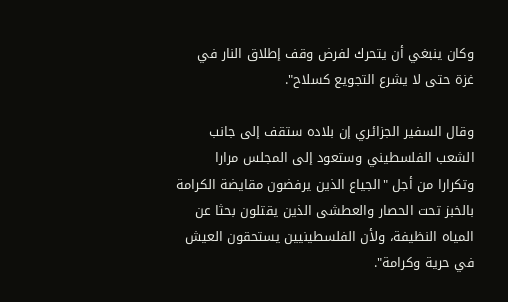وكان ينبغي أن يتحرك لفرض وقف إطلاق النار في غزة حتى لا يشرع التجويع كسلاح".

وقال السفير الجزائري إن بلاده ستقف إلى جانب الشعب الفلسطيني وستعود إلى المجلس مرارا وتكرارا من أجل "الجياع الذين يرفضون مقايضة الكرامة بالخبز تحت الحصار والعطشى الذين يقتلون بحثا عن المياه النظيفة، ولأن الفلسطينيين يستحقون العيش في حرية وكرامة".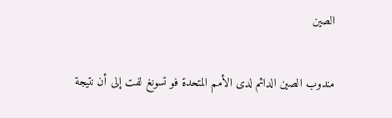الصين

مندوب الصين الدائم لدى الأمم المتحدة فو تسونغ لفت إلى أن نتيجة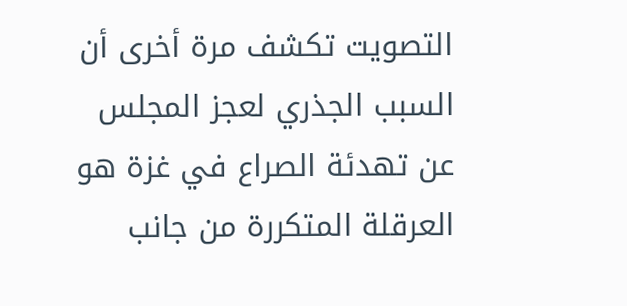التصويت تكشف مرة أخرى أن السبب الجذري لعجز المجلس عن تهدئة الصراع في غزة هو العرقلة المتكررة من جانب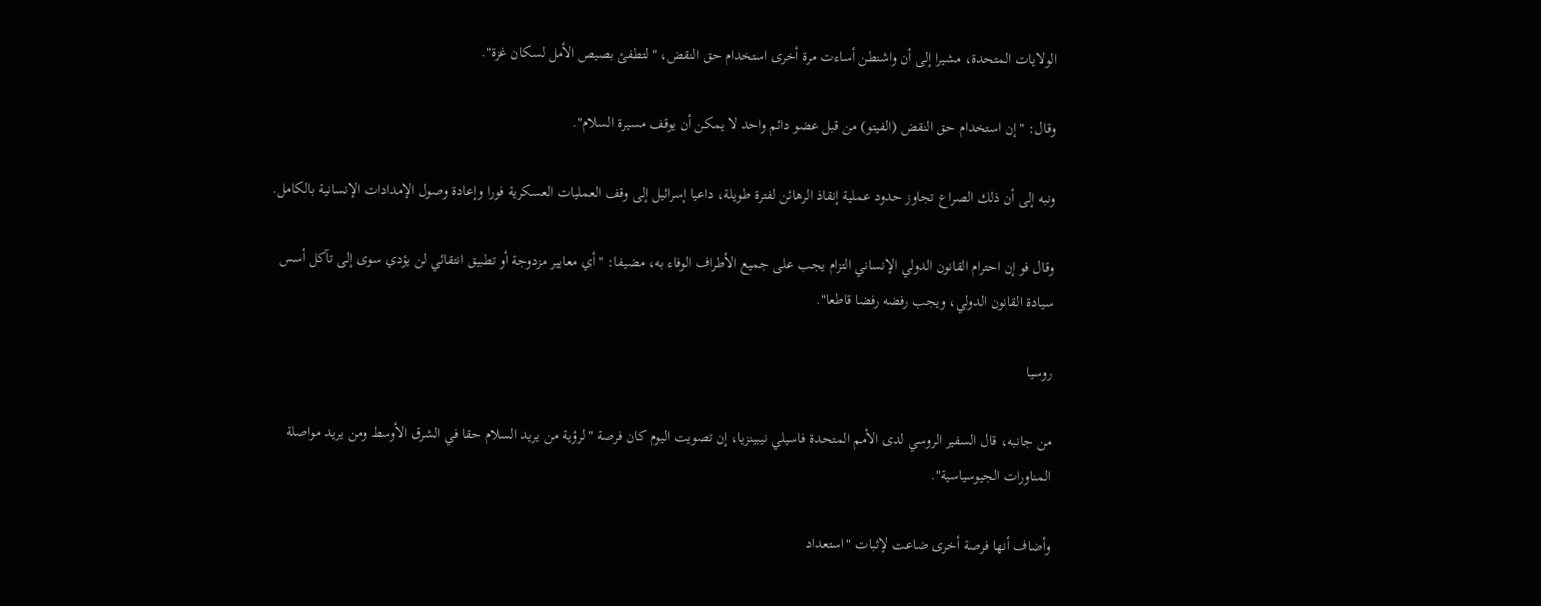الولايات المتحدة، مشيرا إلى أن واشنطن أساءت مرة أخرى استخدام حق النقض، "لتطفئ بصيص الأمل لسكان غزة".

وقال: "إن استخدام حق النقض (الفيتو) من قبل عضو دائم واحد لا يمكن أن يوقف مسيرة السلام".

ونبه إلى أن ذلك الصراع تجاوز حدود عملية إنقاذ الرهائن لفترة طويلة، داعيا إسرائيل إلى وقف العمليات العسكرية فورا وإعادة وصول الإمدادات الإنسانية بالكامل.

وقال فو إن احترام القانون الدولي الإنساني التزام يجب على جميع الأطراف الوفاء به، مضيفا: "أي معايير مزدوجة أو تطبيق انتقائي لن يؤدي سوى إلى تآكل أسس سيادة القانون الدولي، ويجب رفضه رفضا قاطعا".

روسيا

من جانبه، قال السفير الروسي لدى الأمم المتحدة فاسيلي نيبينزيا، إن تصويت اليوم كان فرصة "لرؤية من يريد السلام حقا في الشرق الأوسط ومن يريد مواصلة المناورات الجيوسياسية".

وأضاف أنها فرصة أخرى ضاعت لإثبات "استعداد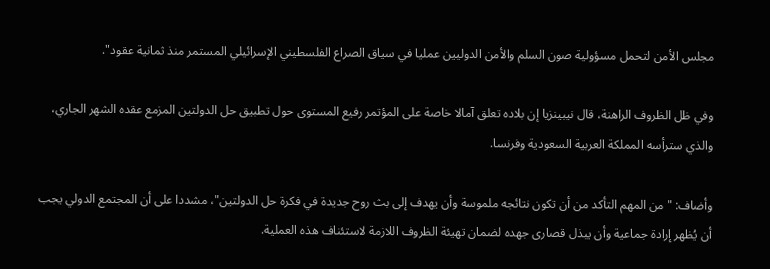مجلس الأمن لتحمل مسؤولية صون السلم والأمن الدوليين عمليا في سياق الصراع الفلسطيني الإسرائيلي المستمر منذ ثمانية عقود".

وفي ظل الظروف الراهنة، قال نيبينزيا إن بلاده تعلق آمالا خاصة على المؤتمر رفيع المستوى حول تطبيق حل الدولتين المزمع عقده الشهر الجاري، والذي سترأسه المملكة العربية السعودية وفرنسا.

وأضاف: "من المهم التأكد من أن تكون نتائجه ملموسة وأن يهدف إلى بث روح جديدة في فكرة حل الدولتين"، مشددا على أن المجتمع الدولي يجب أن يُظهر إرادة جماعية وأن يبذل قصارى جهده لضمان تهيئة الظروف اللازمة لاستئناف هذه العملية.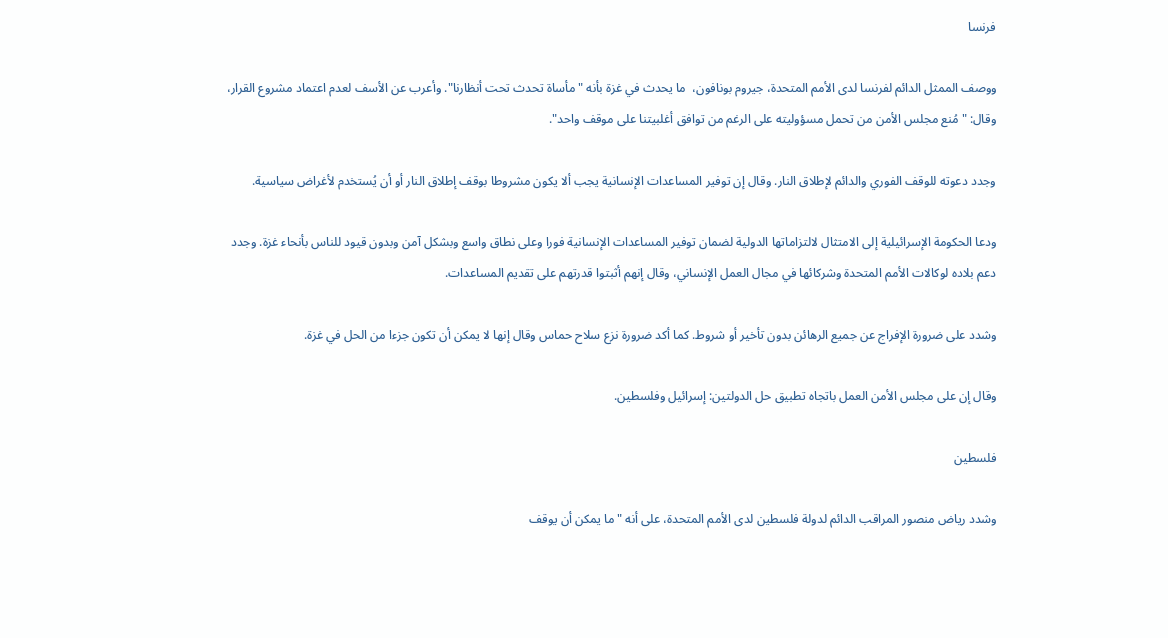فرنسا

ووصف الممثل الدائم لفرنسا لدى الأمم المتحدة، جيروم بونافون،  ما يحدث في غزة بأنه "مأساة تحدث تحت أنظارنا". وأعرب عن الأسف لعدم اعتماد مشروع القرار، وقال: "مُنع مجلس الأمن من تحمل مسؤوليته على الرغم من توافق أغلبيتنا على موقف واحد".

وجدد دعوته للوقف الفوري والدائم لإطلاق النار. وقال إن توفير المساعدات الإنسانية يجب ألا يكون مشروطا بوقف إطلاق النار أو أن يُستخدم لأغراض سياسية.

ودعا الحكومة الإسرائيلية إلى الامتثال لالتزاماتها الدولية لضمان توفير المساعدات الإنسانية فورا وعلى نطاق واسع وبشكل آمن وبدون قيود للناس بأنحاء غزة. وجدد دعم بلاده لوكالات الأمم المتحدة وشركائها في مجال العمل الإنساني، وقال إنهم أثبتوا قدرتهم على تقديم المساعدات.

وشدد على ضرورة الإفراج عن جميع الرهائن بدون تأخير أو شروط. كما أكد ضرورة نزع سلاح حماس وقال إنها لا يمكن أن تكون جزءا من الحل في غزة.

وقال إن على مجلس الأمن العمل باتجاه تطبيق حل الدولتين: إسرائيل وفلسطين.

فلسطين

وشدد رياض منصور المراقب الدائم لدولة فلسطين لدى الأمم المتحدة، على أنه "ما يمكن أن يوقف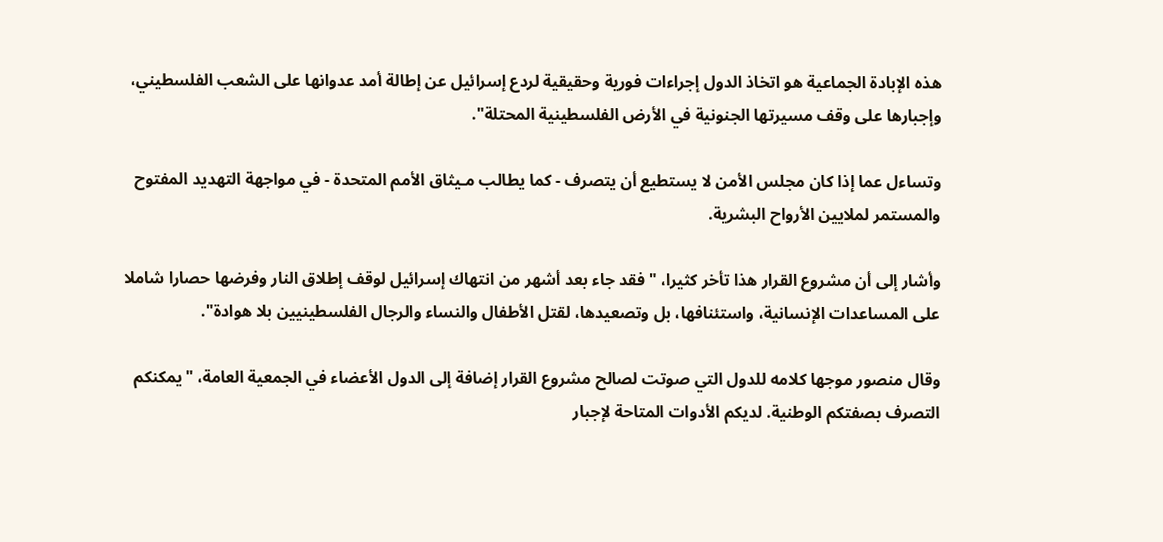هذه الإبادة الجماعية هو اتخاذ الدول إجراءات فورية وحقيقية لردع إسرائيل عن إطالة أمد عدوانها على الشعب الفلسطيني، وإجبارها على وقف مسيرتها الجنونية في الأرض الفلسطينية المحتلة".

وتساءل عما إذا كان مجلس الأمن لا يستطيع أن يتصرف - كما يطالب مـيثاق الأمم المتحدة - في مواجهة التهديد المفتوح والمستمر لملايين الأرواح البشرية.

وأشار إلى أن مشروع القرار هذا تأخر كثيرا، "فقد جاء بعد أشهر من انتهاك إسرائيل لوقف إطلاق النار وفرضها حصارا شاملا على المساعدات الإنسانية، واستئنافها، بل وتصعيدها، لقتل الأطفال والنساء والرجال الفلسطينيين بلا هوادة".

وقال منصور موجها كلامه للدول التي صوتت لصالح مشروع القرار إضافة إلى الدول الأعضاء في الجمعية العامة، "يمكنكم التصرف بصفتكم الوطنية. لديكم الأدوات المتاحة لإجبار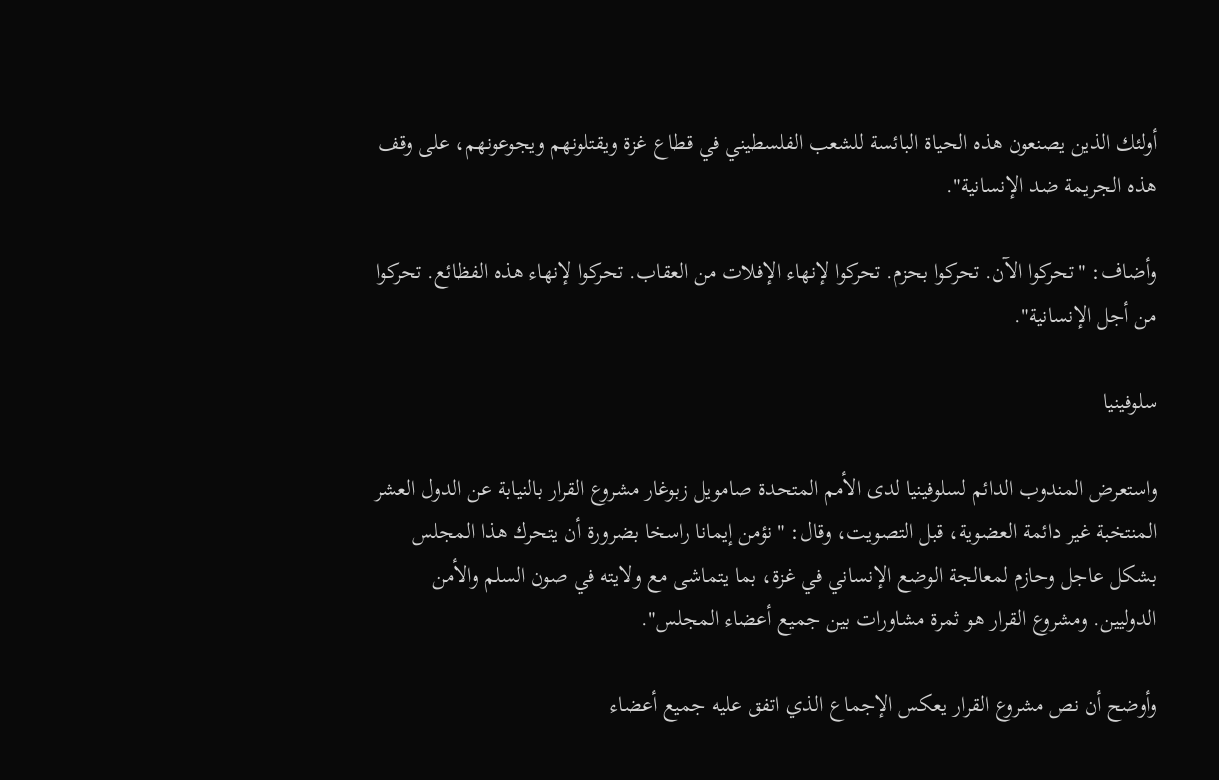أولئك الذين يصنعون هذه الحياة البائسة للشعب الفلسطيني في قطاع غزة ويقتلونهم ويجوعونهم، على وقف هذه الجريمة ضد الإنسانية".

وأضاف: "تحركوا الآن. تحركوا بحزم. تحركوا لإنهاء الإفلات من العقاب. تحركوا لإنهاء هذه الفظائع. تحركوا من أجل الإنسانية".

سلوفينيا

واستعرض المندوب الدائم لسلوفينيا لدى الأمم المتحدة صامويل زبوغار مشروع القرار بالنيابة عن الدول العشر المنتخبة غير دائمة العضوية، قبل التصويت، وقال: "نؤمن إيمانا راسخا بضرورة أن يتحرك هذا المجلس بشكل عاجل وحازم لمعالجة الوضع الإنساني في غزة، بما يتماشى مع ولايته في صون السلم والأمن الدوليين. ومشروع القرار هو ثمرة مشاورات بين جميع أعضاء المجلس".

وأوضح أن نص مشروع القرار يعكس الإجماع الذي اتفق عليه جميع أعضاء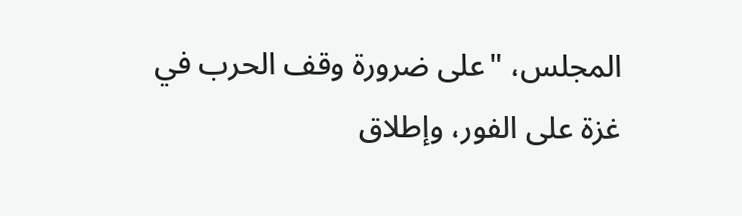المجلس، "على ضرورة وقف الحرب في غزة على الفور، وإطلاق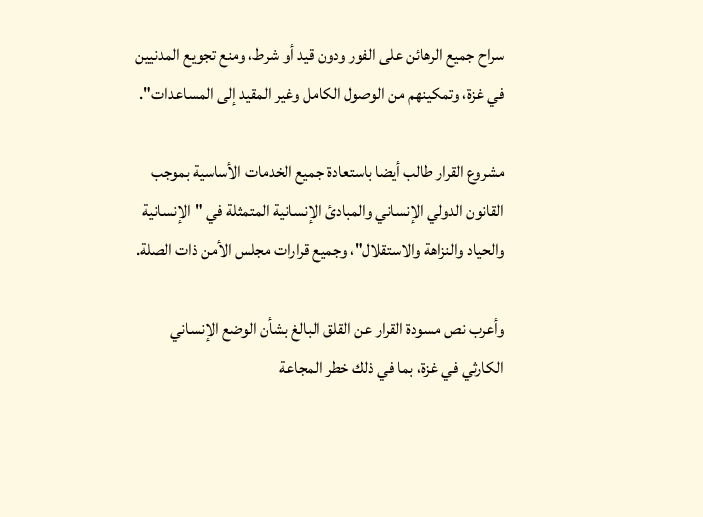سراح جميع الرهائن على الفور ودون قيد أو شرط، ومنع تجويع المدنيين في غزة، وتمكينهم من الوصول الكامل وغير المقيد إلى المساعدات".

مشروع القرار طالب أيضا باستعادة جميع الخدمات الأساسية بموجب القانون الدولي الإنساني والمبادئ الإنسانية المتمثلة في "الإنسانية والحياد والنزاهة والاستقلال"، وجميع قرارات مجلس الأمن ذات الصلة.

وأعرب نص مسودة القرار عن القلق البالغ بشأن الوضع الإنساني الكارثي في غزة، بما في ذلك خطر المجاعة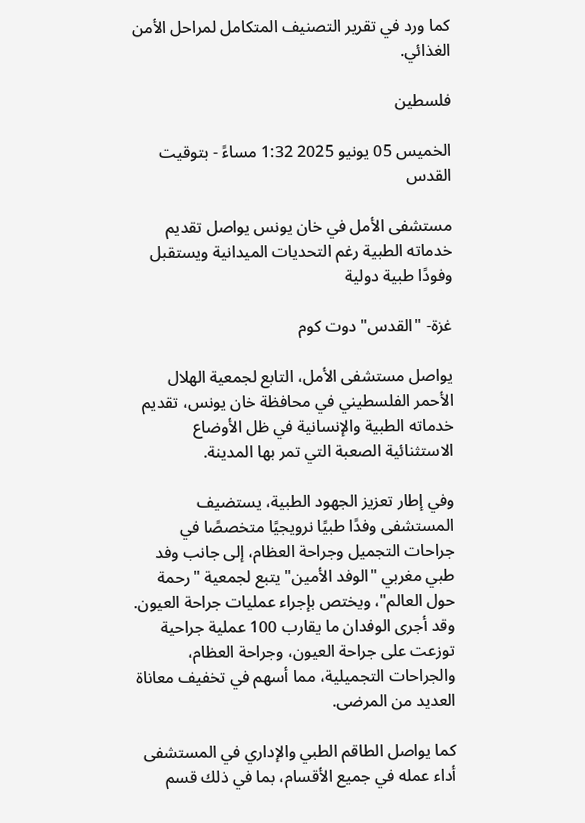كما ورد في تقرير التصنيف المتكامل لمراحل الأمن الغذائي.

فلسطين

الخميس 05 يونيو 2025 1:32 مساءً - بتوقيت القدس

مستشفى الأمل في خان يونس يواصل تقديم خدماته الطبية رغم التحديات الميدانية ويستقبل وفودًا طبية دولية

غزة- "القدس" دوت كوم

يواصل مستشفى الأمل، التابع لجمعية الهلال الأحمر الفلسطيني في محافظة خان يونس، تقديم خدماته الطبية والإنسانية في ظل الأوضاع الاستثنائية الصعبة التي تمر بها المدينة.

وفي إطار تعزيز الجهود الطبية، يستضيف المستشفى وفدًا طبيًا نرويجيًا متخصصًا في جراحات التجميل وجراحة العظام، إلى جانب وفد طبي مغربي "الوفد الأمين" يتبع لجمعية "رحمة حول العالم"، ويختص بإجراء عمليات جراحة العيون. وقد أجرى الوفدان ما يقارب 100 عملية جراحية توزعت على جراحة العيون، وجراحة العظام، والجراحات التجميلية، مما أسهم في تخفيف معاناة العديد من المرضى.

كما يواصل الطاقم الطبي والإداري في المستشفى أداء عمله في جميع الأقسام، بما في ذلك قسم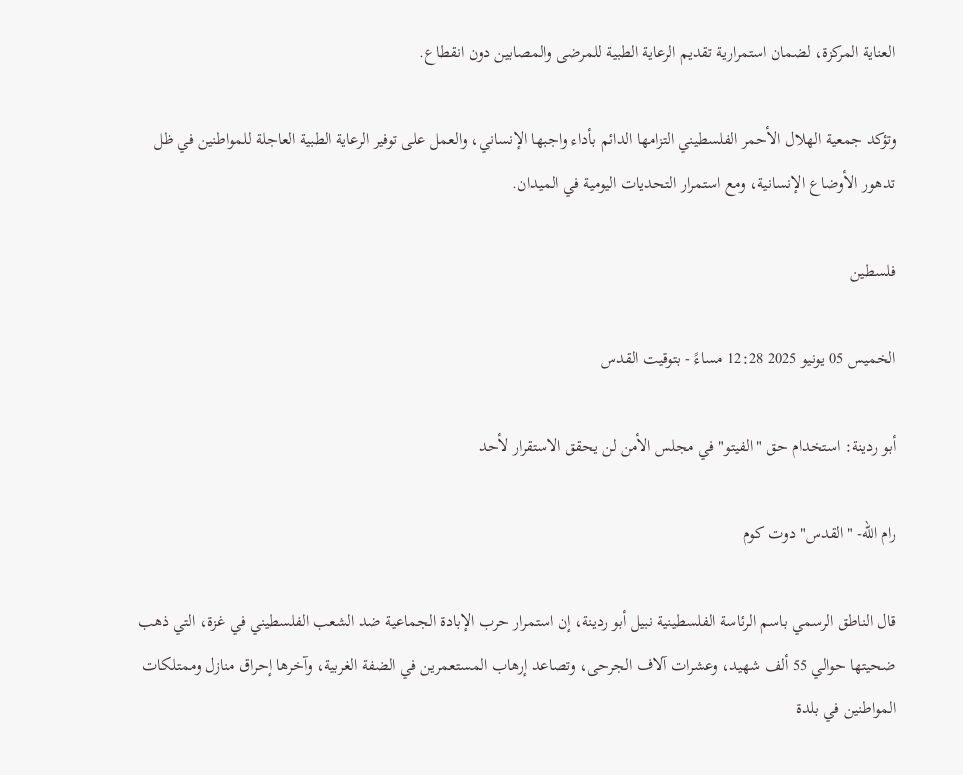العناية المركزة، لضمان استمرارية تقديم الرعاية الطبية للمرضى والمصابين دون انقطاع.

وتؤكد جمعية الهلال الأحمر الفلسطيني التزامها الدائم بأداء واجبها الإنساني، والعمل على توفير الرعاية الطبية العاجلة للمواطنين في ظل تدهور الأوضاع الإنسانية، ومع استمرار التحديات اليومية في الميدان.

فلسطين

الخميس 05 يونيو 2025 12:28 مساءً - بتوقيت القدس

أبو ردينة: استخدام حق "الفيتو" في مجلس الأمن لن يحقق الاستقرار لأحد

رام الله- "القدس" دوت كوم

قال الناطق الرسمي باسم الرئاسة الفلسطينية نبيل أبو ردينة، إن استمرار حرب الإبادة الجماعية ضد الشعب الفلسطيني في غزة، التي ذهب ضحيتها حوالي 55 ألف شهيد، وعشرات آلاف الجرحى، وتصاعد إرهاب المستعمرين في الضفة الغربية، وآخرها إحراق منازل وممتلكات المواطنين في بلدة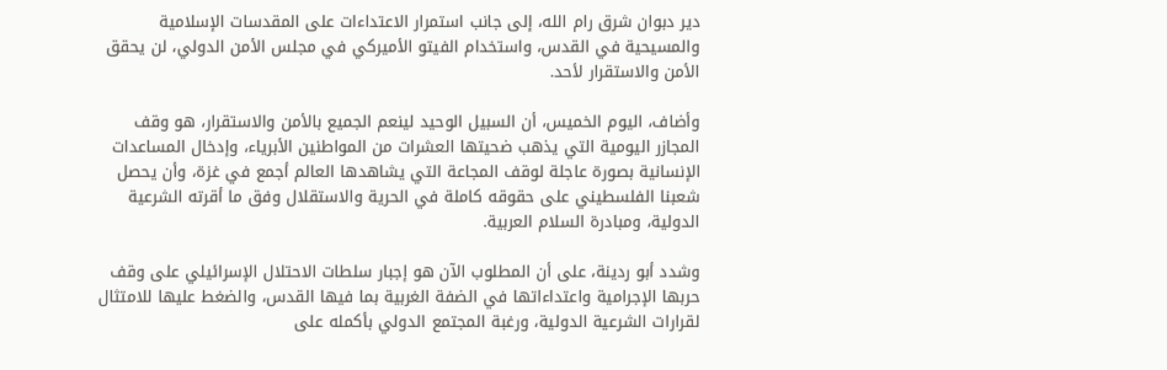دير دبوان شرق رام الله، إلى جانب استمرار الاعتداءات على المقدسات الإسلامية والمسيحية في القدس، واستخدام الفيتو الأميركي في مجلس الأمن الدولي، لن يحقق الأمن والاستقرار لأحد.

وأضاف، اليوم الخميس، أن السبيل الوحيد لينعم الجميع بالأمن والاستقرار، هو وقف المجازر اليومية التي يذهب ضحيتها العشرات من المواطنين الأبرياء، وإدخال المساعدات الإنسانية بصورة عاجلة لوقف المجاعة التي يشاهدها العالم أجمع في غزة، وأن يحصل شعبنا الفلسطيني على حقوقه كاملة في الحرية والاستقلال وفق ما أقرته الشرعية الدولية، ومبادرة السلام العربية.

وشدد أبو ردينة، على أن المطلوب الآن هو إجبار سلطات الاحتلال الإسرائيلي على وقف حربها الإجرامية واعتداءاتها في الضفة الغربية بما فيها القدس، والضغط عليها للامتثال لقرارات الشرعية الدولية، ورغبة المجتمع الدولي بأكمله على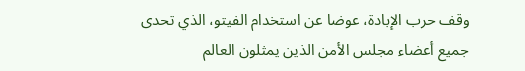وقف حرب الإبادة، عوضا عن استخدام الفيتو، الذي تحدى جميع أعضاء مجلس الأمن الذين يمثلون العالم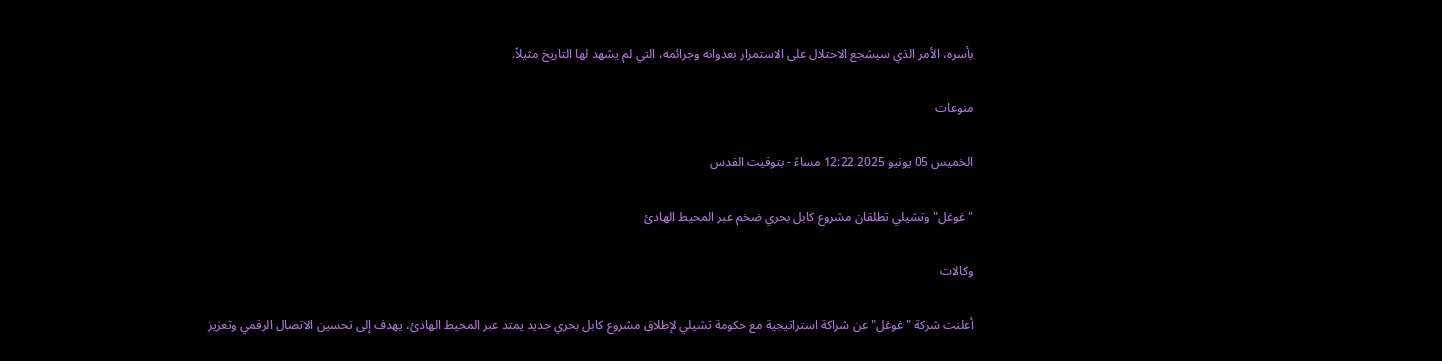بأسره، الأمر الذي سيشجع الاحتلال على الاستمرار بعدوانه وجرائمه، التي لم يشهد لها التاريخ مثيلاً.

منوعات

الخميس 05 يونيو 2025 12:22 مساءً - بتوقيت القدس

"غوغل" وتشيلي تطلقان مشروع كابل بحري ضخم عبر المحيط الهادئ

وكالات

أعلنت شركة "غوغل" عن شراكة استراتيجية مع حكومة تشيلي لإطلاق مشروع كابل بحري جديد يمتد عبر المحيط الهادئ، يهدف إلى تحسين الاتصال الرقمي وتعزيز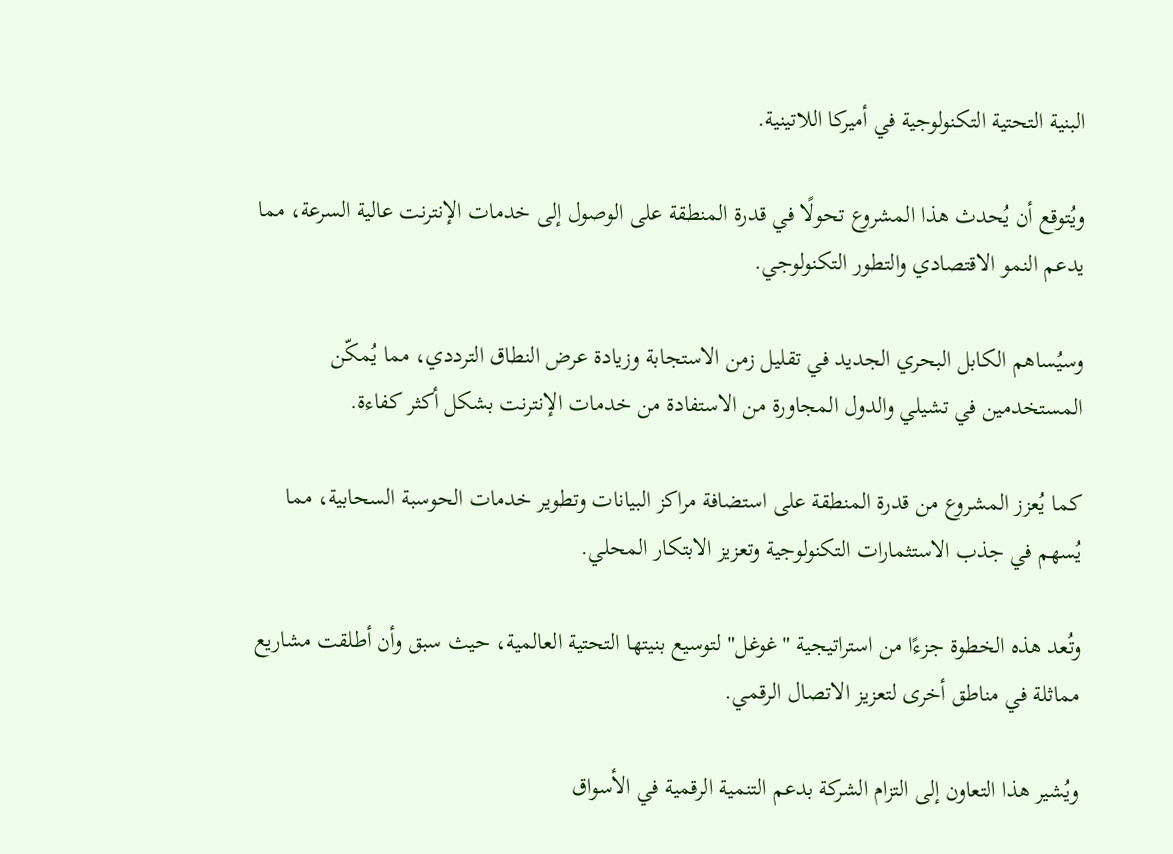البنية التحتية التكنولوجية في أميركا اللاتينية.

ويُتوقع أن يُحدث هذا المشروع تحولًا في قدرة المنطقة على الوصول إلى خدمات الإنترنت عالية السرعة، مما يدعم النمو الاقتصادي والتطور التكنولوجي.

وسيُساهم الكابل البحري الجديد في تقليل زمن الاستجابة وزيادة عرض النطاق الترددي، مما يُمكّن المستخدمين في تشيلي والدول المجاورة من الاستفادة من خدمات الإنترنت بشكل أكثر كفاءة.

كما يُعزز المشروع من قدرة المنطقة على استضافة مراكز البيانات وتطوير خدمات الحوسبة السحابية، مما يُسهم في جذب الاستثمارات التكنولوجية وتعزيز الابتكار المحلي.

وتُعد هذه الخطوة جزءًا من استراتيجية "غوغل" لتوسيع بنيتها التحتية العالمية، حيث سبق وأن أطلقت مشاريع مماثلة في مناطق أخرى لتعزيز الاتصال الرقمي.

ويُشير هذا التعاون إلى التزام الشركة بدعم التنمية الرقمية في الأسواق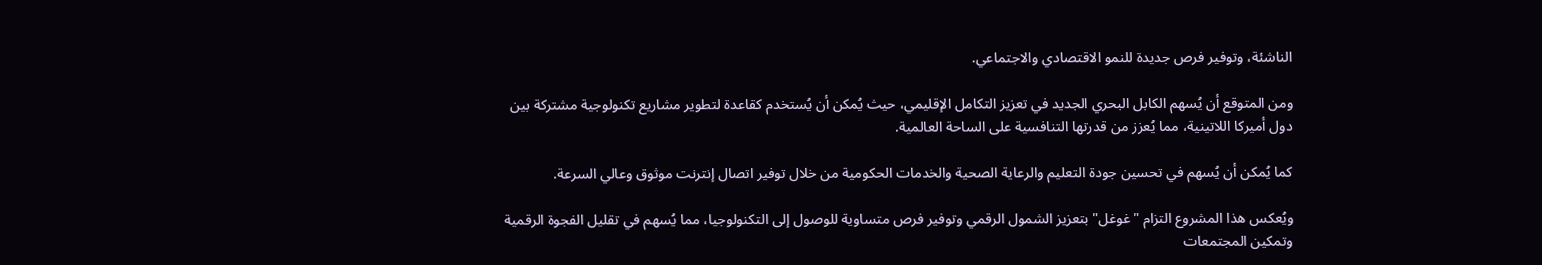الناشئة، وتوفير فرص جديدة للنمو الاقتصادي والاجتماعي.

ومن المتوقع أن يُسهم الكابل البحري الجديد في تعزيز التكامل الإقليمي، حيث يُمكن أن يُستخدم كقاعدة لتطوير مشاريع تكنولوجية مشتركة بين دول أميركا اللاتينية، مما يُعزز من قدرتها التنافسية على الساحة العالمية.

كما يُمكن أن يُسهم في تحسين جودة التعليم والرعاية الصحية والخدمات الحكومية من خلال توفير اتصال إنترنت موثوق وعالي السرعة.

ويُعكس هذا المشروع التزام "غوغل" بتعزيز الشمول الرقمي وتوفير فرص متساوية للوصول إلى التكنولوجيا، مما يُسهم في تقليل الفجوة الرقمية وتمكين المجتمعات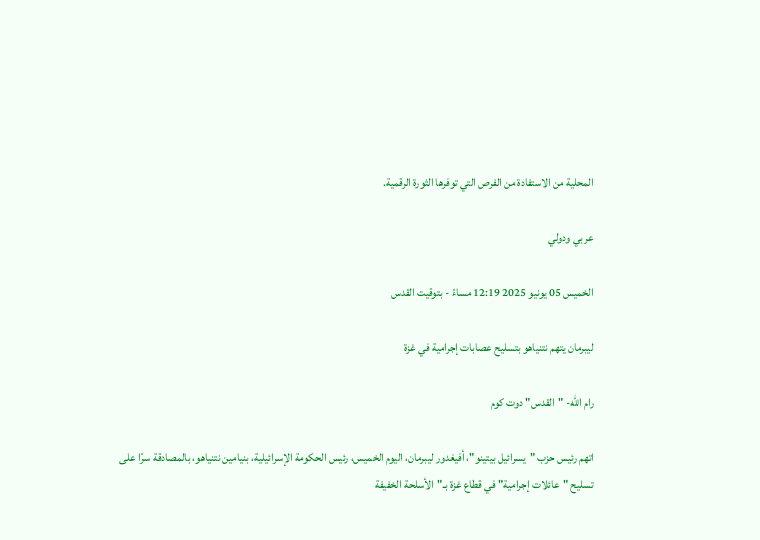المحلية من الاستفادة من الفرص التي توفرها الثورة الرقمية.

عربي ودولي

الخميس 05 يونيو 2025 12:19 مساءً - بتوقيت القدس

ليبرمان يتهم نتنياهو بتسليح عصابات إجرامية في غزة

رام الله- "القدس" دوت كوم

اتهم رئيس حزب "يسرائيل بيتينو"، أفيغدور ليبرمان، اليوم الخميس، رئيس الحكومة الإسرائيلية، بنيامين نتنياهو، بالمصادقة سرًا على تسليح "عائلات إجرامية" في قطاع غزة بـ"الأسلحة الخفيفة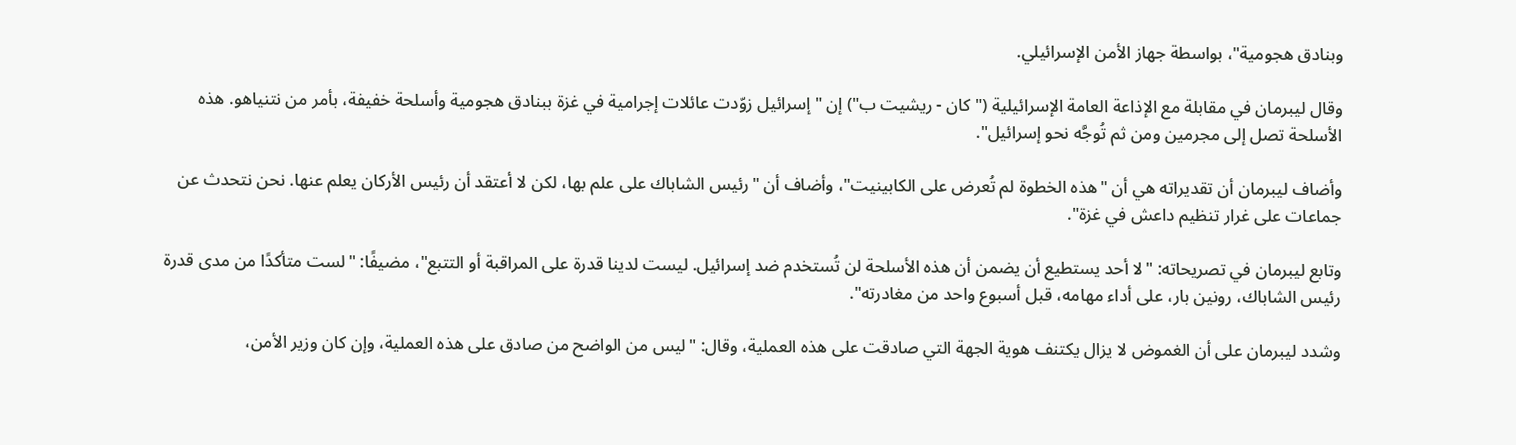وبنادق هجومية"، بواسطة جهاز الأمن الإسرائيلي.

وقال ليبرمان في مقابلة مع الإذاعة العامة الإسرائيلية ("كان - ريشيت ب") إن "إسرائيل زوّدت عائلات إجرامية في غزة ببنادق هجومية وأسلحة خفيفة، بأمر من نتنياهو. هذه الأسلحة تصل إلى مجرمين ومن ثم تُوجَّه نحو إسرائيل".

وأضاف ليبرمان أن تقديراته هي أن "هذه الخطوة لم تُعرض على الكابينيت"، وأضاف أن "رئيس الشاباك على علم بها، لكن لا أعتقد أن رئيس الأركان يعلم عنها. نحن نتحدث عن جماعات على غرار تنظيم داعش في غزة".

وتابع ليبرمان في تصريحاته: "لا أحد يستطيع أن يضمن أن هذه الأسلحة لن تُستخدم ضد إسرائيل. ليست لدينا قدرة على المراقبة أو التتبع"، مضيفًا: "لست متأكدًا من مدى قدرة رئيس الشاباك، رونين بار، على أداء مهامه، قبل أسبوع واحد من مغادرته".

وشدد ليبرمان على أن الغموض لا يزال يكتنف هوية الجهة التي صادقت على هذه العملية، وقال: "ليس من الواضح من صادق على هذه العملية، وإن كان وزير الأمن،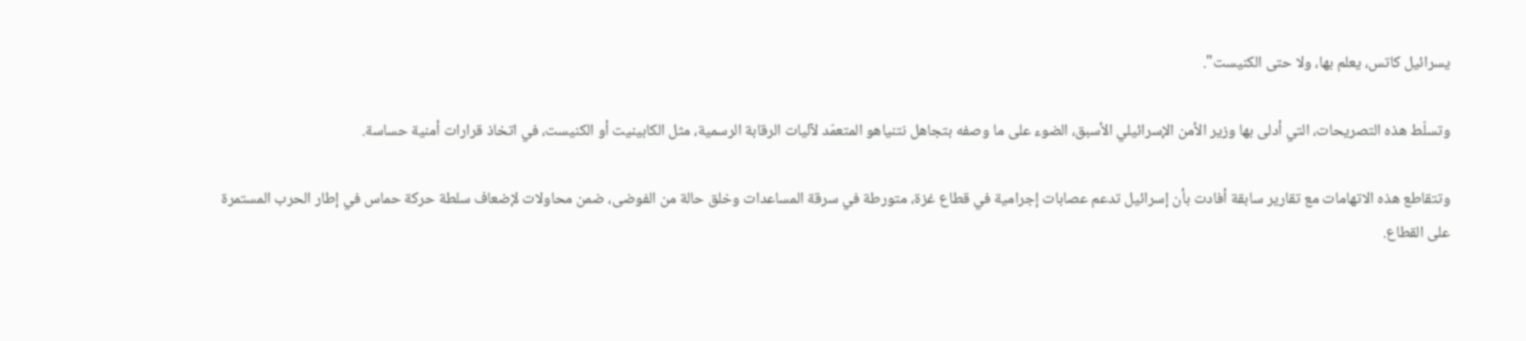يسرائيل كاتس، يعلم بها، ولا حتى الكنيست".

وتسلّط هذه التصريحات، التي أدلى بها وزير الأمن الإسرائيلي الأسبق، الضوء على ما وصفه بتجاهل نتنياهو المتعمّد لآليات الرقابة الرسمية، مثل الكابينيت أو الكنيست، في اتخاذ قرارات أمنية حساسة.

وتتقاطع هذه الاتهامات مع تقارير سابقة أفادت بأن إسرائيل تدعم عصابات إجرامية في قطاع غزة، متورطة في سرقة المساعدات وخلق حالة من الفوضى، ضمن محاولات لإضعاف سلطة حركة حماس في إطار الحرب المستمرة على القطاع.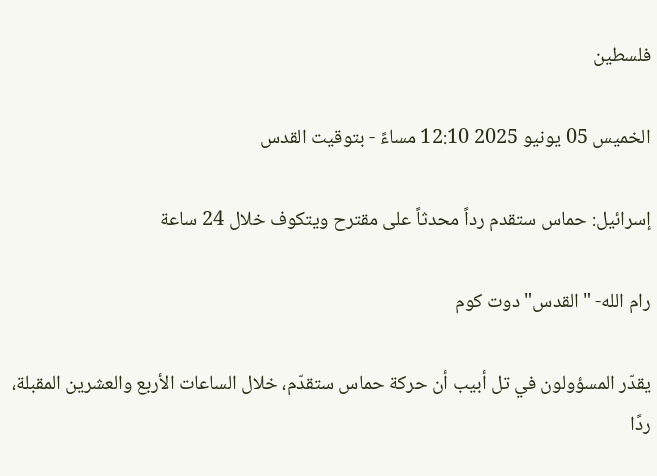فلسطين

الخميس 05 يونيو 2025 12:10 مساءً - بتوقيت القدس

إسرائيل: حماس ستقدم رداً محدثاً على مقترح ويتكوف خلال 24 ساعة

رام الله- "القدس" دوت كوم

يقدّر المسؤولون في تل أبيب أن حركة حماس ستقدّم، خلال الساعات الأربع والعشرين المقبلة، ردًا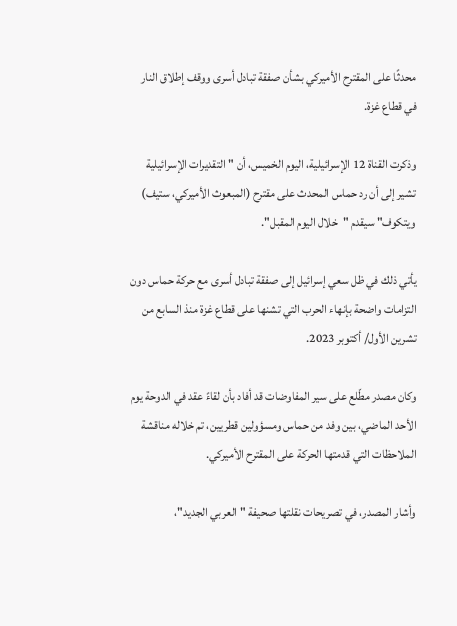محدثًا على المقترح الأميركي بشأن صفقة تبادل أسرى ووقف إطلاق النار في قطاع غزة.

وذكرت القناة 12 الإسرائيلية، اليوم الخميس، أن "التقديرات الإسرائيلية تشير إلى أن رد حماس المحدث على مقترح (المبعوث الأميركي، ستيف) ويتكوف" سيقدم "خلال اليوم المقبل".

يأتي ذلك في ظل سعي إسرائيل إلى صفقة تبادل أسرى مع حركة حماس دون التزامات واضحة بإنهاء الحرب التي تشنها على قطاع غزة منذ السابع من تشرين الأول/ أكتوبر 2023.

وكان مصدر مطّلع على سير المفاوضات قد أفاد بأن لقاءً عقد في الدوحة يوم الأحد الماضي، بين وفد من حماس ومسؤولين قطريين، تم خلاله مناقشة الملاحظات التي قدمتها الحركة على المقترح الأميركي.

وأشار المصدر، في تصريحات نقلتها صحيفة "العربي الجديد"،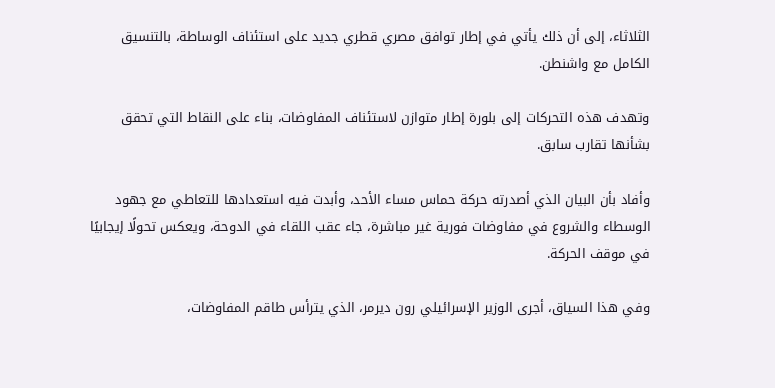الثلاثاء، إلى أن ذلك يأتي في إطار توافق مصري قطري جديد على استئناف الوساطة، بالتنسيق الكامل مع واشنطن.

وتهدف هذه التحركات إلى بلورة إطار متوازن لاستئناف المفاوضات، بناء على النقاط التي تحقق بشأنها تقارب سابق.

وأفاد بأن البيان الذي أصدرته حركة حماس مساء الأحد، وأبدت فيه استعدادها للتعاطي مع جهود الوسطاء والشروع في مفاوضات فورية غير مباشرة، جاء عقب اللقاء في الدوحة، ويعكس تحولًا إيجابيًا في موقف الحركة.

وفي هذا السياق، أجرى الوزير الإسرائيلي رون ديرمر، الذي يترأس طاقم المفاوضات،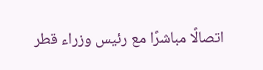اتصالًا مباشرًا مع رئيس وزراء قطر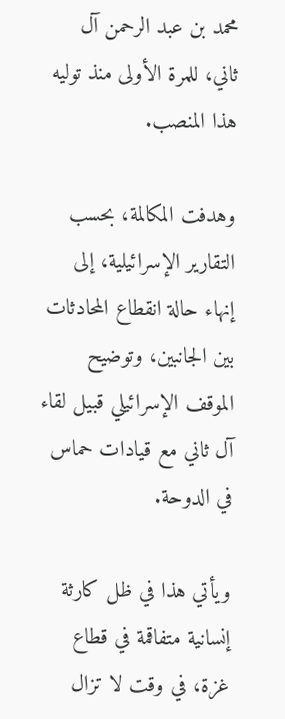محمد بن عبد الرحمن آل ثاني، للمرة الأولى منذ توليه هذا المنصب.

وهدفت المكالمة، بحسب التقارير الإسرائيلية، إلى إنهاء حالة انقطاع المحادثات بين الجانبين، وتوضيح الموقف الإسرائيلي قبيل لقاء آل ثاني مع قيادات حماس في الدوحة.

ويأتي هذا في ظل كارثة إنسانية متفاقمة في قطاع غزة، في وقت لا تزال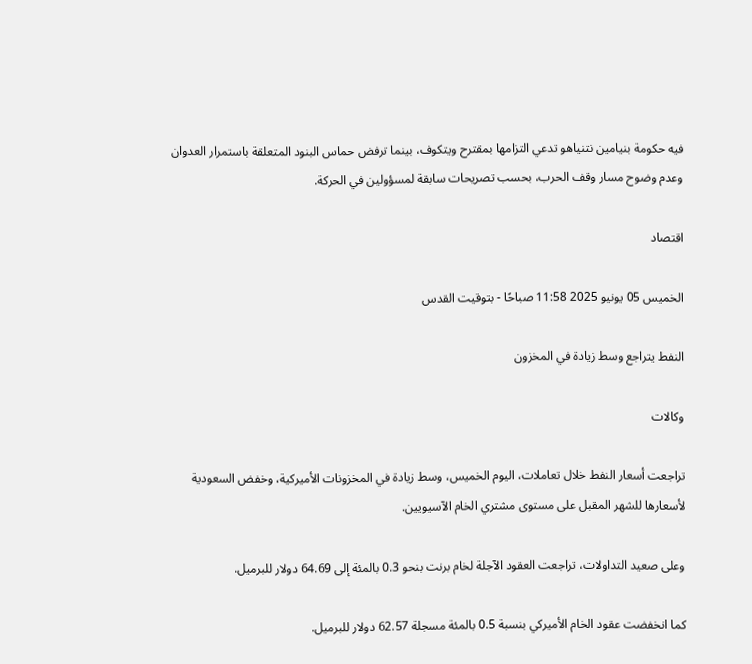فيه حكومة بنيامين نتنياهو تدعي التزامها بمقترح ويتكوف، بينما ترفض حماس البنود المتعلقة باستمرار العدوان وعدم وضوح مسار وقف الحرب، بحسب تصريحات سابقة لمسؤولين في الحركة.

اقتصاد

الخميس 05 يونيو 2025 11:58 صباحًا - بتوقيت القدس

النفط يتراجع وسط زيادة في المخزون

وكالات

تراجعت أسعار النفط خلال تعاملات، اليوم الخميس، وسط زيادة في المخزونات الأميركية، وخفض السعودية لأسعارها للشهر المقبل على مستوى مشتري الخام الآسيويين.

وعلى صعيد التداولات، تراجعت العقود الآجلة لخام برنت بنحو 0.3 بالمئة إلى 64.69 دولار للبرميل.

كما انخفضت عقود الخام الأميركي بنسبة 0.5 بالمئة مسجلة 62.57 دولار للبرميل.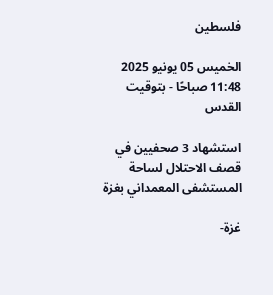فلسطين

الخميس 05 يونيو 2025 11:48 صباحًا - بتوقيت القدس

استشهاد 3 صحفيين في قصف الاحتلال لساحة المستشفى المعمداني بغزة

غزة-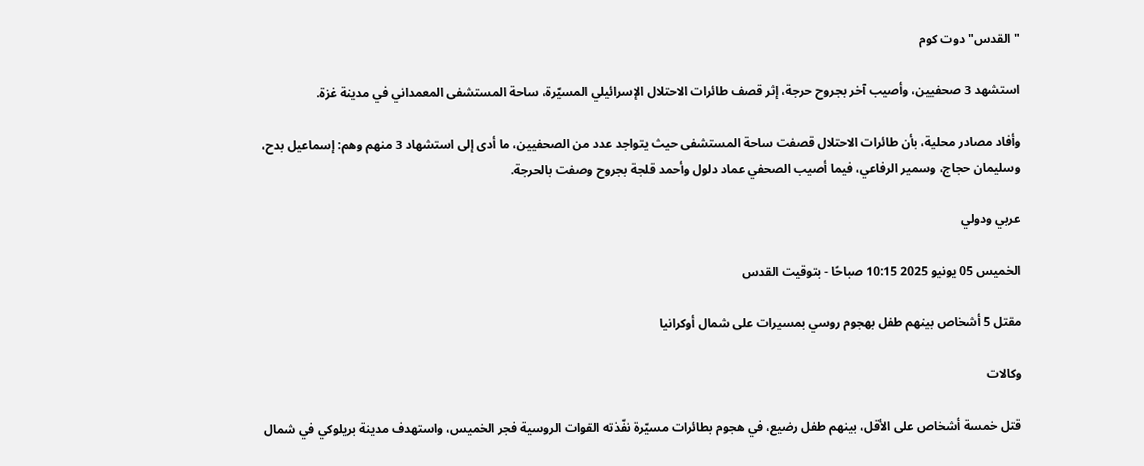"القدس" دوت كوم

استشهد 3 صحفيين، وأصيب آخر بجروح حرجة، إثر قصف طائرات الاحتلال الإسرائيلي المسيّرة، ساحة المستشفى المعمداني في مدينة غزة.

وأفاد مصادر محلية، بأن طائرات الاحتلال قصفت ساحة المستشفى حيث يتواجد عدد من الصحفيين، ما أدى إلى استشهاد 3 منهم وهم: إسماعيل بدح، وسليمان حجاج، وسمير الرفاعي، فيما أصيب الصحفي عماد دلول وأحمد قلجة بجروح وصفت بالحرجة.

عربي ودولي

الخميس 05 يونيو 2025 10:15 صباحًا - بتوقيت القدس

مقتل 5 أشخاص بينهم طفل بهجوم روسي بمسيرات على شمال أوكرانيا

وكالات

قتل خمسة أشخاص على الأقل، بينهم طفل رضيع، في هجوم بطائرات مسيّرة نفّذته القوات الروسية فجر الخميس، واستهدف مدينة بريلوكي في شمال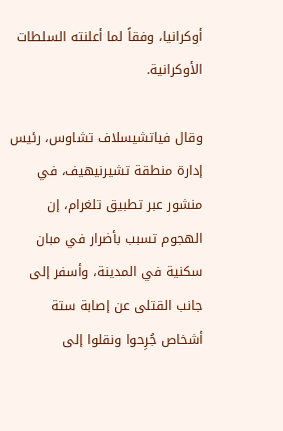أوكرانيا، وفقاً لما أعلنته السلطات الأوكرانية.

وقال فياتشيسلاف تشاوس، رئيس إدارة منطقة تشيرنيهيف، في منشور عبر تطبيق تلغرام، إن الهجوم تسبب بأضرار في مبان سكنية في المدينة، وأسفر إلى جانب القتلى عن إصابة ستة أشخاص جُرِحوا ونقلوا إلى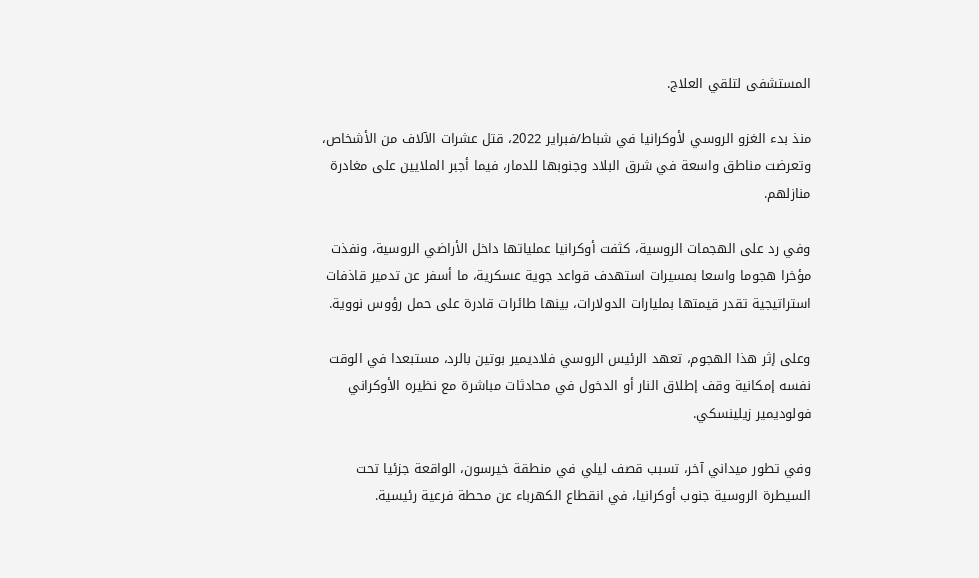المستشفى لتلقي العلاج.

منذ بدء الغزو الروسي لأوكرانيا في شباط/فبراير 2022، قتل عشرات الآلاف من الأشخاص، وتعرضت مناطق واسعة في شرق البلاد وجنوبها للدمار، فيما أجبر الملايين على مغادرة منازلهم.

وفي رد على الهجمات الروسية، كثفت أوكرانيا عملياتها داخل الأراضي الروسية، ونفذت مؤخرا هجوما واسعا بمسيرات استهدف قواعد جوية عسكرية، ما أسفر عن تدمير قاذفات استراتيجية تقدر قيمتها بمليارات الدولارات، بينها طائرات قادرة على حمل رؤوس نووية.

وعلى إثر هذا الهجوم، تعهد الرئيس الروسي فلاديمير بوتين بالرد، مستبعدا في الوقت نفسه إمكانية وقف إطلاق النار أو الدخول في محادثات مباشرة مع نظيره الأوكراني فولوديمير زيلينسكي.

وفي تطور ميداني آخر، تسبب قصف ليلي في منطقة خيرسون، الواقعة جزئيا تحت السيطرة الروسية جنوب أوكرانيا، في انقطاع الكهرباء عن محطة فرعية رئيسية.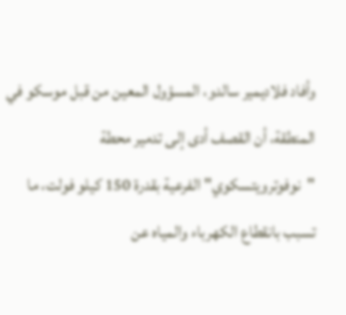وأفاد فلاديمير سالدو، المسؤول المعين من قبل موسكو في المنطقة، أن القصف أدى إلى تدمير محطة "نوفوترويتسكوي" الفرعية بقدرة 150 كيلو فولت، ما تسبب بانقطاع الكهرباء والمياه عن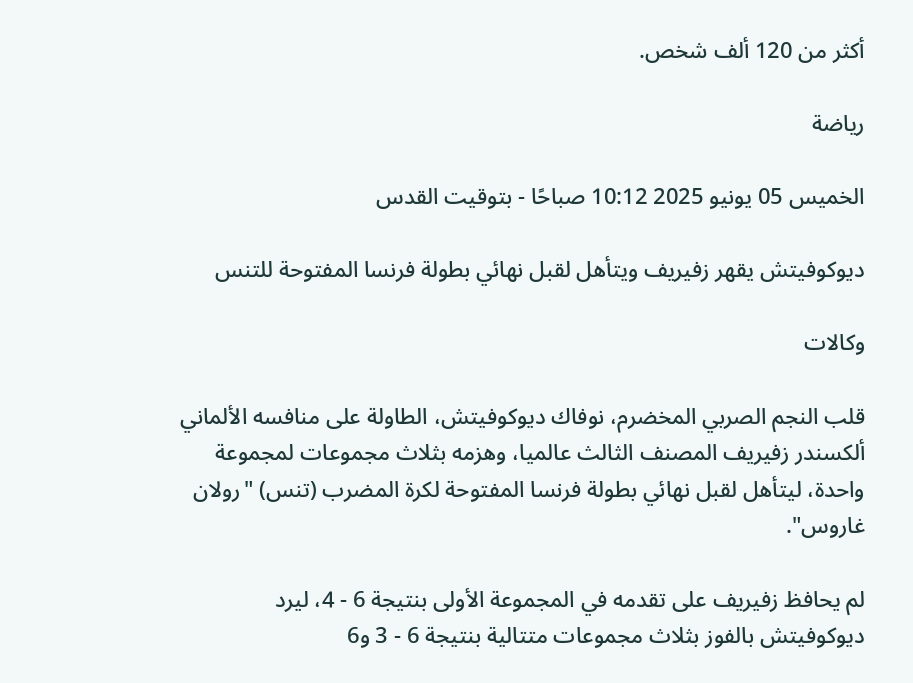أكثر من 120 ألف شخص.

رياضة

الخميس 05 يونيو 2025 10:12 صباحًا - بتوقيت القدس

ديوكوفيتش يقهر زفيريف ويتأهل لقبل نهائي بطولة فرنسا المفتوحة للتنس

وكالات

قلب النجم الصربي المخضرم، نوفاك ديوكوفيتش، الطاولة على منافسه الألماني ألكسندر زفيريف المصنف الثالث عالميا، وهزمه بثلاث مجموعات لمجموعة واحدة، ليتأهل لقبل نهائي بطولة فرنسا المفتوحة لكرة المضرب (تنس) "رولان غاروس".

لم يحافظ زفيريف على تقدمه في المجموعة الأولى بنتيجة 6 - 4، ليرد ديوكوفيتش بالفوز بثلاث مجموعات متتالية بنتيجة 6 - 3 و6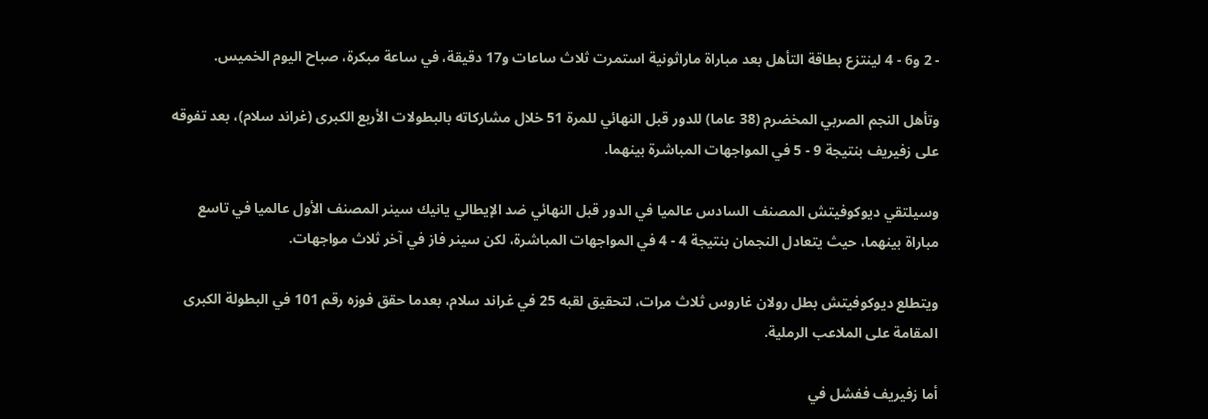- 2 و6 - 4 لينتزع بطاقة التأهل بعد مباراة ماراثونية استمرت ثلاث ساعات و17 دقيقة، في ساعة مبكرة، صباح اليوم الخميس.

وتأهل النجم الصربي المخضرم (38 عاما) للدور قبل النهائي للمرة 51 خلال مشاركاته بالبطولات الأربع الكبرى (غراند سلام)، بعد تفوقه على زفيريف بنتيجة 9 - 5 في المواجهات المباشرة بينهما.

وسيلتقي ديوكوفيتش المصنف السادس عالميا في الدور قبل النهائي ضد الإيطالي يانيك سينر المصنف الأول عالميا في تاسع مباراة بينهما، حيث يتعادل النجمان بنتيجة 4 - 4 في المواجهات المباشرة، لكن سينر فاز في آخر ثلاث مواجهات.

ويتطلع ديوكوفيتش بطل رولان غاروس ثلاث مرات، لتحقيق لقبه 25 في غراند سلام، بعدما حقق فوزه رقم 101 في البطولة الكبرى المقامة على الملاعب الرملية.

أما زفيريف ففشل في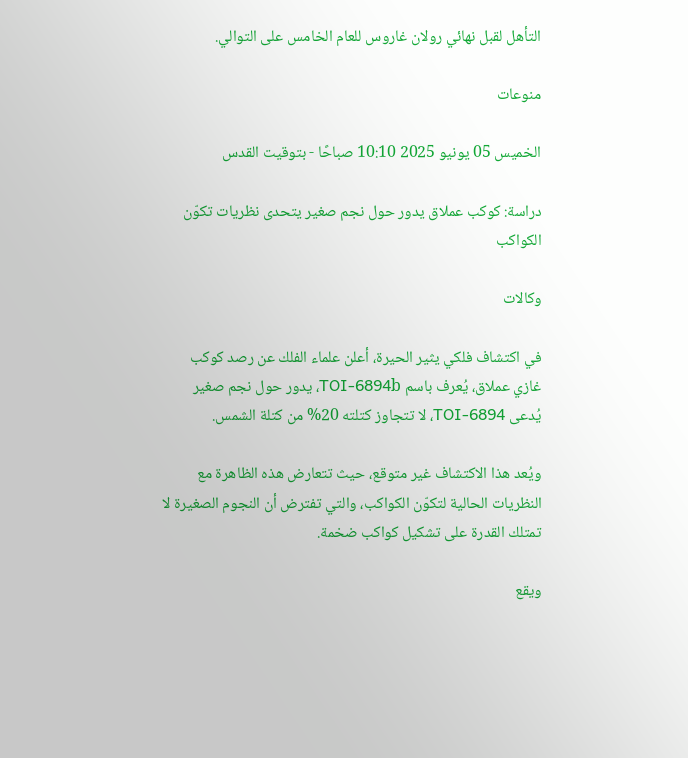التأهل لقبل نهائي رولان غاروس للعام الخامس على التوالي.

منوعات

الخميس 05 يونيو 2025 10:10 صباحًا - بتوقيت القدس

دراسة: كوكب عملاق يدور حول نجم صغير يتحدى نظريات تكوّن الكواكب

وكالات

في اكتشاف فلكي يثير الحيرة، أعلن علماء الفلك عن رصد كوكب غازي عملاق، يُعرف باسم TOI-6894b، يدور حول نجم صغير يُدعى TOI-6894، لا تتجاوز كتلته 20% من كتلة الشمس.

ويُعد هذا الاكتشاف غير متوقع، حيث تتعارض هذه الظاهرة مع النظريات الحالية لتكوّن الكواكب، والتي تفترض أن النجوم الصغيرة لا تمتلك القدرة على تشكيل كواكب ضخمة.

ويقع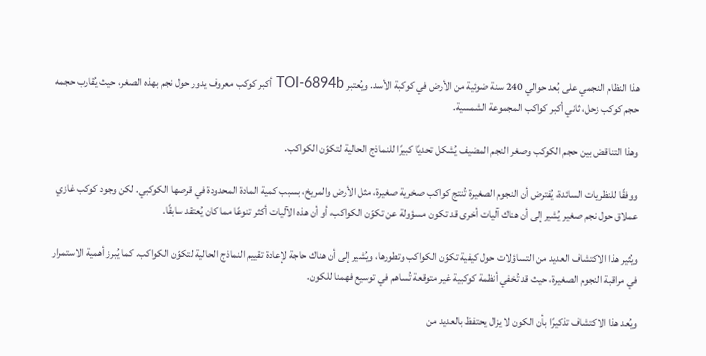هذا النظام النجمي على بُعد حوالي 240 سنة ضوئية من الأرض في كوكبة الأسد. ويُعتبر TOI-6894b أكبر كوكب معروف يدور حول نجم بهذه الصغر، حيث يُقارب حجمه حجم كوكب زحل، ثاني أكبر كواكب المجموعة الشمسية.

وهذا التناقض بين حجم الكوكب وصغر النجم المضيف يُشكل تحديًا كبيرًا للنماذج الحالية لتكوّن الكواكب.

ووفقًا للنظريات السائدة، يُفترض أن النجوم الصغيرة تُنتج كواكب صخرية صغيرة، مثل الأرض والمريخ، بسبب كمية المادة المحدودة في قرصها الكوكبي. لكن وجود كوكب غازي عملاق حول نجم صغير يُشير إلى أن هناك آليات أخرى قد تكون مسؤولة عن تكوّن الكواكب، أو أن هذه الآليات أكثر تنوعًا مما كان يُعتقد سابقًا.

ويُثير هذا الاكتشاف العديد من التساؤلات حول كيفية تكوّن الكواكب وتطورها، ويُشير إلى أن هناك حاجة لإعادة تقييم النماذج الحالية لتكوّن الكواكب. كما يُبرز أهمية الاستمرار في مراقبة النجوم الصغيرة، حيث قد تُخفي أنظمة كوكبية غير متوقعة تُساهم في توسيع فهمنا للكون.

ويُعد هذا الاكتشاف تذكيرًا بأن الكون لا يزال يحتفظ بالعديد من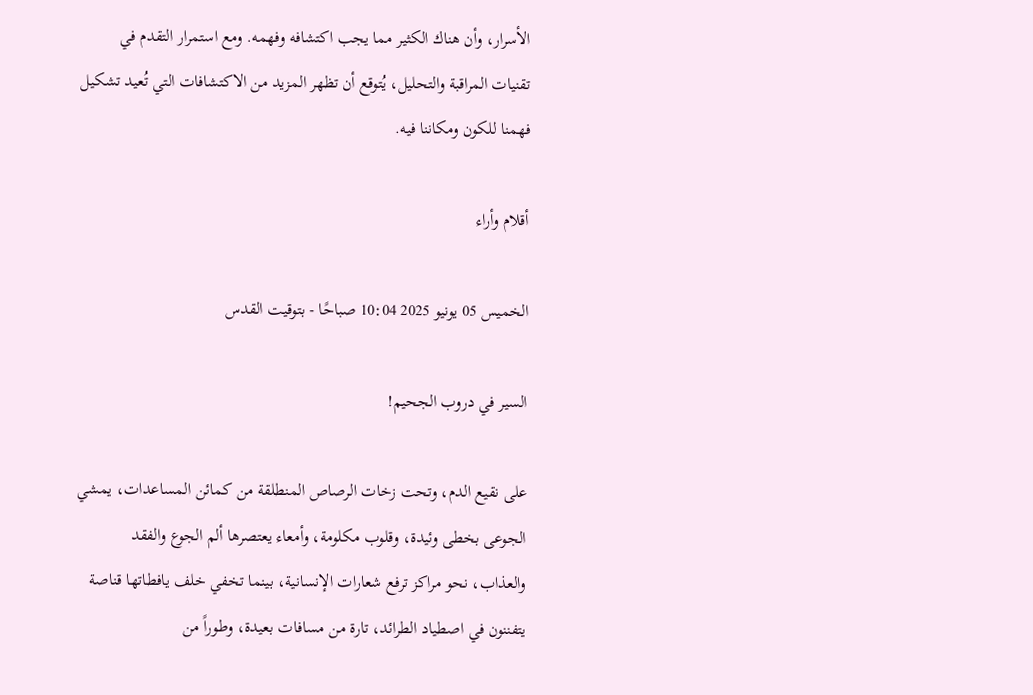الأسرار، وأن هناك الكثير مما يجب اكتشافه وفهمه. ومع استمرار التقدم في تقنيات المراقبة والتحليل، يُتوقع أن تظهر المزيد من الاكتشافات التي تُعيد تشكيل فهمنا للكون ومكاننا فيه.

أقلام وأراء

الخميس 05 يونيو 2025 10:04 صباحًا - بتوقيت القدس

السير في دروب الجحيم!

على نقيع الدم، وتحت زخات الرصاص المنطلقة من كمائن المساعدات، يمشي الجوعى بخطى وئيدة، وقلوب مكلومة، وأمعاء يعتصرها ألم الجوع والفقد والعذاب، نحو مراكز ترفع شعارات الإنسانية، بينما تخفي خلف يافطاتها قناصة يتفننون في اصطياد الطرائد، تارة من مسافات بعيدة، وطوراً من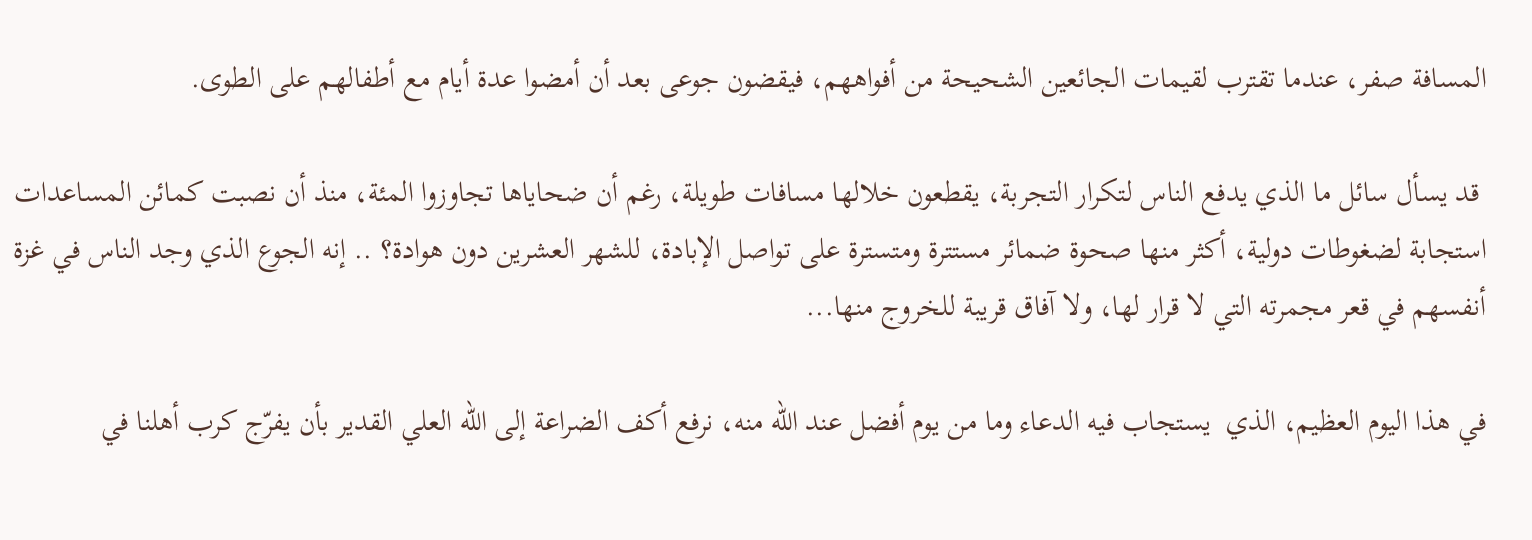المسافة صفر، عندما تقترب لقيمات الجائعين الشحيحة من أفواههم، فيقضون جوعى بعد أن أمضوا عدة أيام مع أطفالهم على الطوى.

 قد يسأل سائل ما الذي يدفع الناس لتكرار التجربة، يقطعون خلالها مسافات طويلة، رغم أن ضحاياها تجاوزوا المئة، منذ أن نصبت كمائن المساعدات استجابة لضغوطات دولية، أكثر منها صحوة ضمائر مستترة ومتسترة على تواصل الإبادة، للشهر العشرين دون هوادة؟ .. إنه الجوع الذي وجد الناس في غزة أنفسهم في قعر مجمرته التي لا قرار لها، ولا آفاق قريبة للخروج منها...

في هذا اليوم العظيم، الذي  يستجاب فيه الدعاء وما من يوم أفضل عند الله منه، نرفع أكف الضراعة إلى الله العلي القدير بأن يفرّج كرب أهلنا في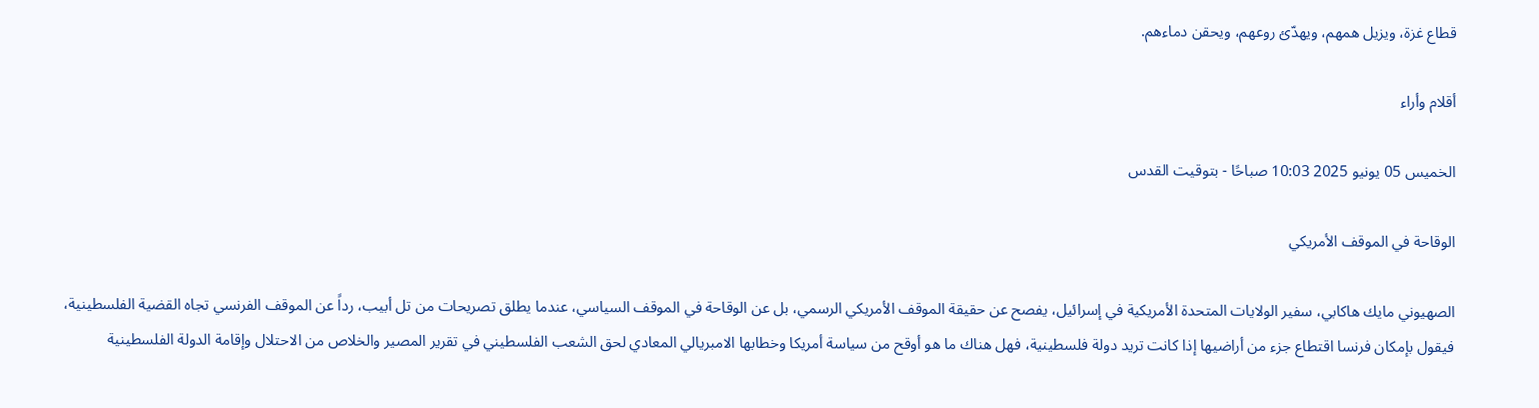قطاع غزة، ويزيل همهم، ويهدّئ روعهم، ويحقن دماءهم.

أقلام وأراء

الخميس 05 يونيو 2025 10:03 صباحًا - بتوقيت القدس

الوقاحة في الموقف الأمريكي

الصهيوني مايك هاكابي، سفير الولايات المتحدة الأمريكية في إسرائيل، يفصح عن حقيقة الموقف الأمريكي الرسمي، بل عن الوقاحة في الموقف السياسي، عندما يطلق تصريحات من تل أبيب، رداً عن الموقف الفرنسي تجاه القضية الفلسطينية، فيقول بإمكان فرنسا اقتطاع جزء من أراضيها إذا كانت تريد دولة فلسطينية، فهل هناك ما هو أوقح من سياسة أمريكا وخطابها الامبريالي المعادي لحق الشعب الفلسطيني في تقرير المصير والخلاص من الاحتلال وإقامة الدولة الفلسطينية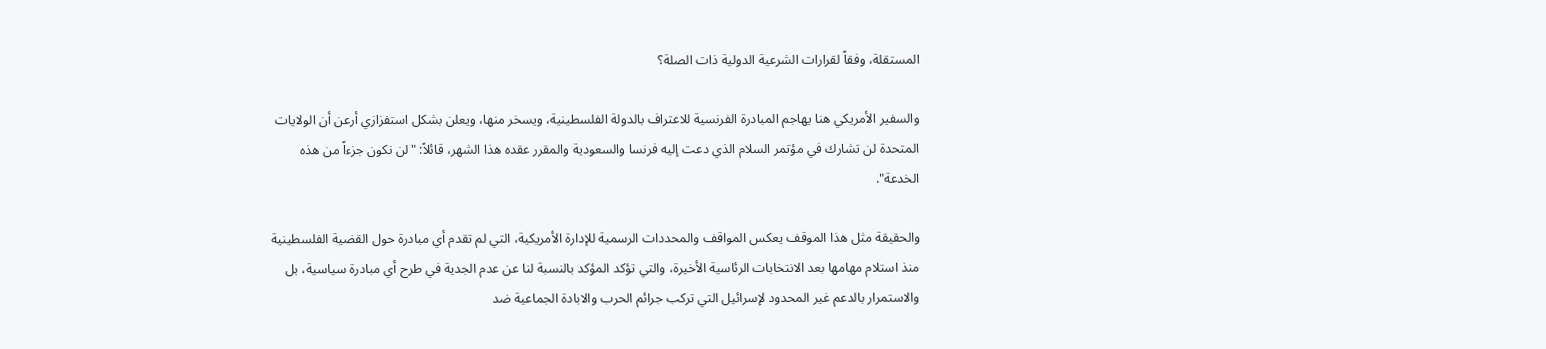المستقلة، وفقاً لقرارات الشرعية الدولية ذات الصلة؟

والسفير الأمريكي هنا يهاجم المبادرة الفرنسية للاعتراف بالدولة الفلسطينية، ويسخر منها، ويعلن بشكل استفزازي أرعن أن الولايات المتحدة لن تشارك في مؤتمر السلام الذي دعت إليه فرنسا والسعودية والمقرر عقده هذا الشهر، قائلاً: "لن نكون جزءاً من هذه الخدعة".

والحقيقة مثل هذا الموقف يعكس المواقف والمحددات الرسمية للإدارة الأمريكية، التي لم تقدم أي مبادرة حول القضية الفلسطينية منذ استلام مهامها بعد الانتخابات الرئاسية الأخيرة، والتي تؤكد المؤكد بالنسبة لنا عن عدم الجدية في طرح أي مبادرة سياسية، بل والاستمرار بالدعم غير المحدود لإسرائيل التي تركب جرائم الحرب والابادة الجماعية ضد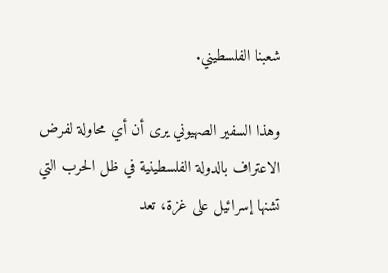شعبنا الفلسطيني.

وهذا السفير الصهيوني يرى أن أي محاولة لفرض الاعتراف بالدولة الفلسطينية في ظل الحرب التي تشنها إسرائيل على غزة، تعد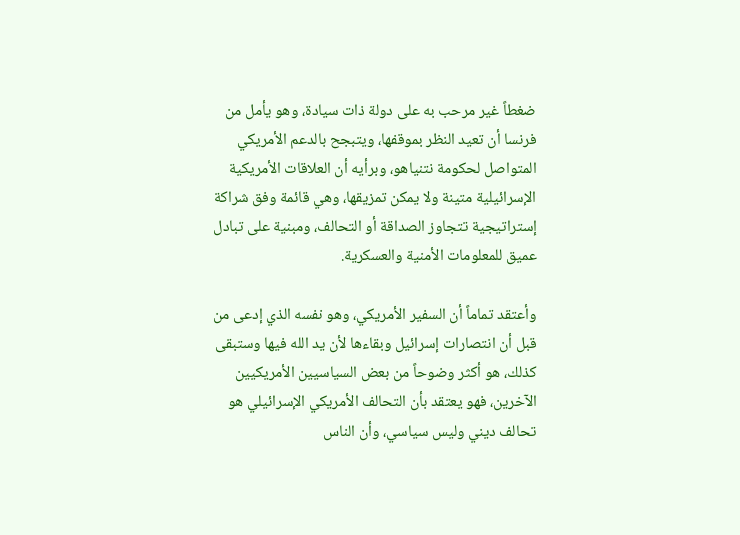ضغطاً غير مرحب به على دولة ذات سيادة، وهو يأمل من فرنسا أن تعيد النظر بموقفها، ويتبجح بالدعم الأمريكي المتواصل لحكومة نتنياهو، وبرأيه أن العلاقات الأمريكية الإسرائيلية متينة ولا يمكن تمزيقها، وهي قائمة وفق شراكة إستراتيجية تتجاوز الصداقة أو التحالف، ومبنية على تبادل عميق للمعلومات الأمنية والعسكرية.

وأعتقد تماماً أن السفير الأمريكي، وهو نفسه الذي إدعى من قبل أن انتصارات إسرائيل وبقاءها لأن يد الله فيها وستبقى كذلك، هو أكثر وضوحاً من بعض السياسيين الأمريكيين الآخرين، فهو يعتقد بأن التحالف الأمريكي الإسرائيلي هو تحالف ديني وليس سياسي، وأن الناس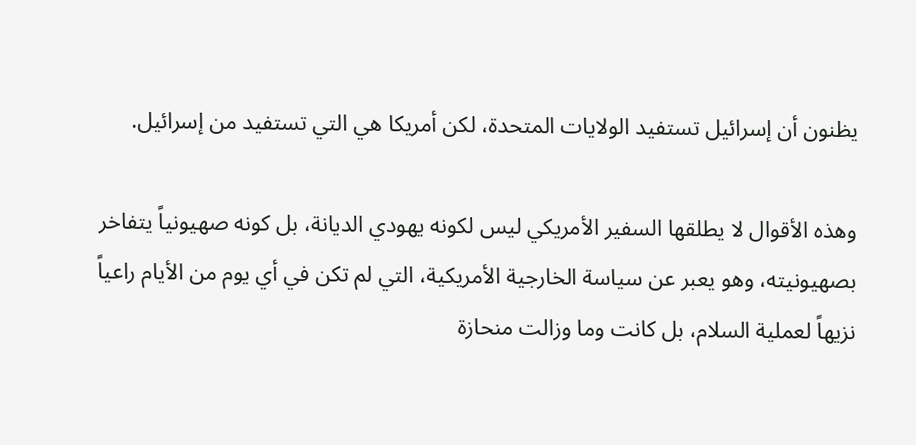يظنون أن إسرائيل تستفيد الولايات المتحدة، لكن أمريكا هي التي تستفيد من إسرائيل.

وهذه الأقوال لا يطلقها السفير الأمريكي ليس لكونه يهودي الديانة، بل كونه صهيونياً يتفاخر بصهيونيته، وهو يعبر عن سياسة الخارجية الأمريكية، التي لم تكن في أي يوم من الأيام راعياً نزيهاً لعملية السلام، بل كانت وما وزالت منحازة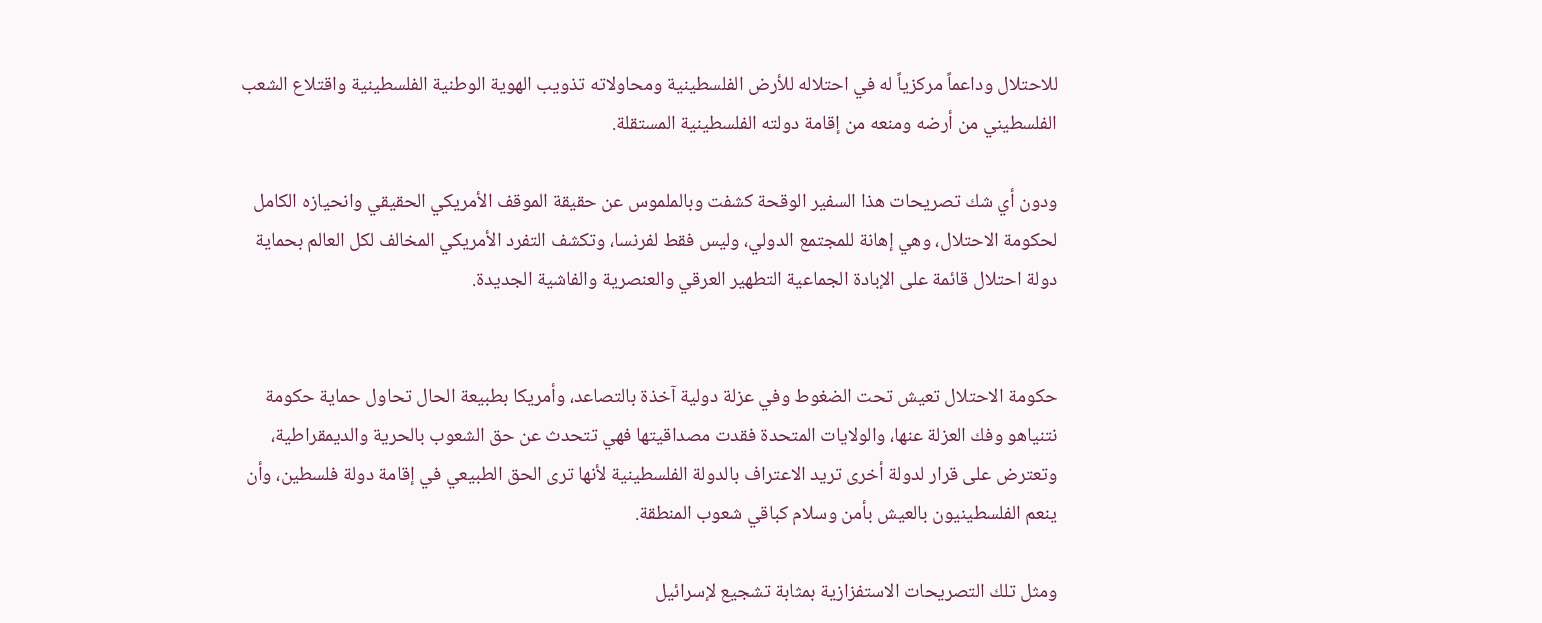للاحتلال وداعماً مركزياً له في احتلاله للأرض الفلسطينية ومحاولاته تذويب الهوية الوطنية الفلسطينية واقتلاع الشعب الفلسطيني من أرضه ومنعه من إقامة دولته الفلسطينية المستقلة.

ودون أي شك تصريحات هذا السفير الوقحة كشفت وبالملموس عن حقيقة الموقف الأمريكي الحقيقي وانحيازه الكامل لحكومة الاحتلال، وهي إهانة للمجتمع الدولي، وليس فقط لفرنسا، وتكشف التفرد الأمريكي المخالف لكل العالم بحماية دولة احتلال قائمة على الإبادة الجماعية التطهير العرقي والعنصرية والفاشية الجديدة.


حكومة الاحتلال تعيش تحت الضغوط وفي عزلة دولية آخذة بالتصاعد، وأمريكا بطبيعة الحال تحاول حماية حكومة نتنياهو وفك العزلة عنها، والولايات المتحدة فقدت مصداقيتها فهي تتحدث عن حق الشعوب بالحرية والديمقراطية، وتعترض على قرار لدولة أخرى تريد الاعتراف بالدولة الفلسطينية لأنها ترى الحق الطبيعي في إقامة دولة فلسطين، وأن ينعم الفلسطينيون بالعيش بأمن وسلام كباقي شعوب المنطقة.

ومثل تلك التصريحات الاستفزازية بمثابة تشجيع لإسرائيل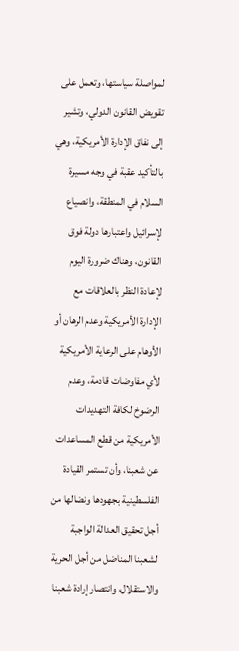لمواصلة سياستها، وتعمل على تقويض القانون الدولي، وتشير إلى نفاق الإدارة الأمريكية، وهي بالتأكيد عقبة في وجه مسيرة السلام في المنطقة، وانصياع لإسرائيل واعتبارها دولة فوق القانون، وهناك ضرورة اليوم لإعادة النظر بالعلاقات مع الإدارة الأمريكية وعدم الرهان أو الأوهام على الرعاية الأمريكية لأي مفاوضات قادمة، وعدم الرضوخ لكافة التهديدات الأمريكية من قطع المساعدات عن شعبنا، وأن تستمر القيادة الفلسطينية بجهودها ونضالها من أجل تحقيق العدالة الواجبة لشعبنا المناضل من أجل الحرية والاستقلال، وانتصار إرادة شعبنا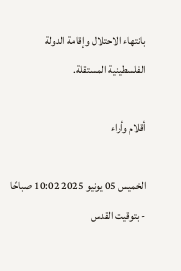بانتهاء الاحتلال وإقامة الدولة الفلسطينية المستقلة.

أقلام وأراء

الخميس 05 يونيو 2025 10:02 صباحًا - بتوقيت القدس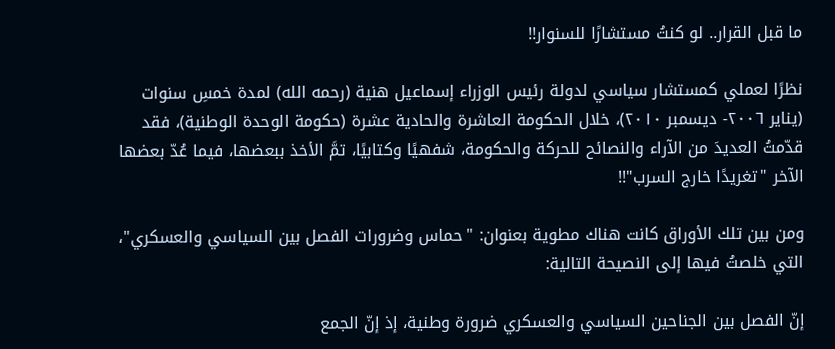ما قبل القرار.. لو كنتُ مستشارًا للسنوار!!

نظرًا لعملي كمستشار سياسي لدولة رئيس الوزراء إسماعيل هنية (رحمه الله) لمدة خمسِ سنوات (يناير ٢٠٠٦- ديسمبر ٢٠١٠)، خلال الحكومة العاشرة والحادية عشرة (حكومة الوحدة الوطنية)، فقد قدّمتُ العديدَ من الآراء والنصائح للحركة والحكومة، شفهيًا وكتابيًا، تمَّ الأخذ ببعضها، فيما عُدّ بعضها الآخر "تغريدًا خارج السرب"!!

ومن بين تلك الأوراق كانت هناك مطوية بعنوان: "حماس وضرورات الفصل بين السياسي والعسكري"، التي خلصتُ فيها إلى النصيحة التالية:

إنّ الفصل بين الجناحين السياسي والعسكري ضرورة وطنية، إذ إنّ الجمع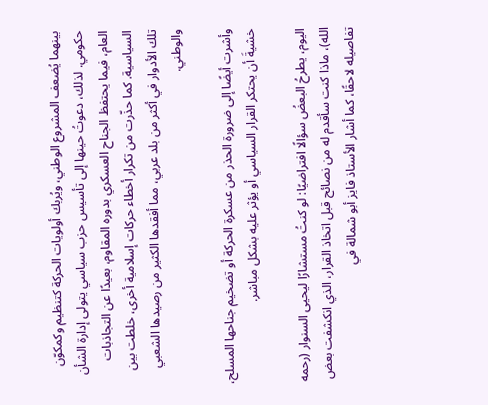بينهما يُضعف المشروع الوطني، ويُربك أولويات الحركة كتنظيم وكمكوّن حكومي. لذلك، دعوتُ حينها إلى تأسيس حزب سياسي يتولى إدارة الشأن العام، فيما يحتفظ الجناح العسكري بدوره المقاوم، بعيدًا عن التجاذبات السياسية. كما حذّرت من تكرار أخطاء حركات إسلامية أخرى، خلطت بين تلك الأدوار في أكثر من بلد عربي، مما أفقدها الكثير من رصيدها الشعبي والوطني.

وأشرت أيضًا إلى ضرورة الحذر من عسكرة الحركة أو تضخيم جناحها المسلح، خشيةَ أن يحتكر القرار السياسي أو يؤثر عليه بشكل مباشر.

اليوم، يطرحُ البعضُ سؤالًا افتراضيًا: لو كنتُ مستشارًا ليحيى السنوار (رحمه الله)، ماذا كنت سأقدم له من نصائح قبل اتخاذ القرار، الذي انكشفت بعض تفاصيله لاحقًا، كما أشار الأستاذ فايز أبو شمالة في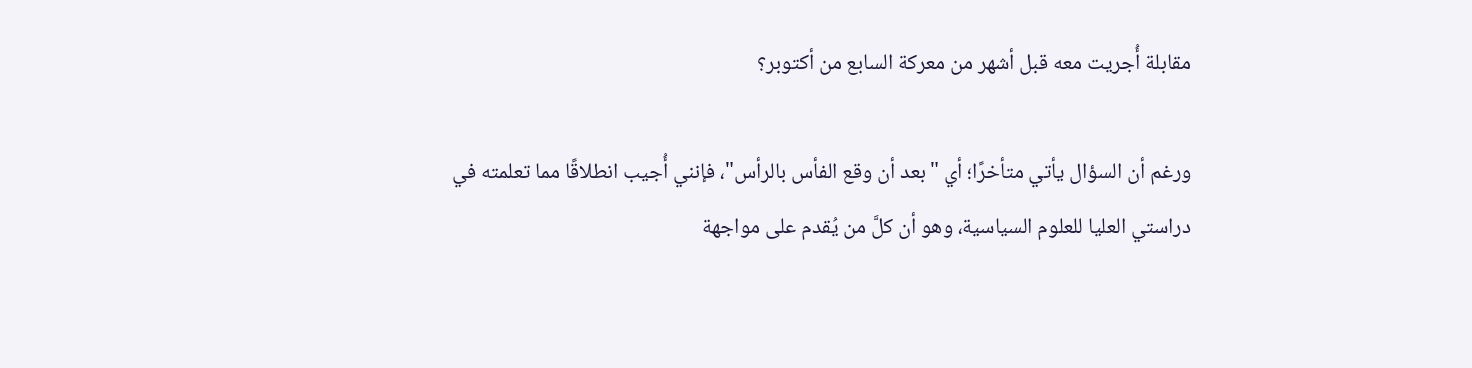مقابلة أُجريت معه قبل أشهر من معركة السابع من أكتوبر؟

ورغم أن السؤال يأتي متأخرًا؛ أي "بعد أن وقع الفأس بالرأس"، فإنني أُجيب انطلاقًا مما تعلمته في دراستي العليا للعلوم السياسية، وهو أن كلَّ من يُقدم على مواجهة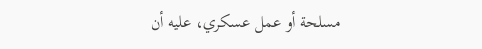مسلحة أو عمل عسكري، عليه أن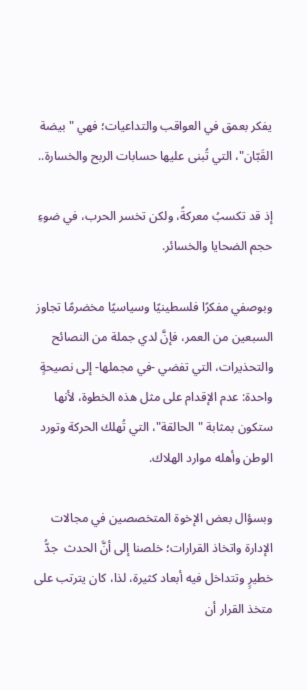يفكر بعمق في العواقب والتداعيات؛ فهي "بيضة القَبّان"، التي تُبنى عليها حسابات الربح والخسارة..

إذ قد تكسبُ معركةً، ولكن تخسر الحرب، في ضوءِ حجم الضحايا والخسائر.

وبوصفي مفكرًا فلسطينيًا وسياسيًا مخضرمًا تجاوز السبعين من العمر، فإنَّ لدي جملة من النصائح والتحذيرات، التي تفضي -في مجملها- إلى نصيحةٍ واحدة: عدم الإقدام على مثل هذه الخطوة، لأنها ستكون بمثابة "الحالقة"، التي تُهلك الحركة وتورد الوطن وأهله موارد الهلاك.

وبسؤال بعض الإخوة المتخصصين في مجالات الإدارة واتخاذ القرارات؛ خلصنا إلى أنَّ الحدث  جدُّ خطيرٍ وتتداخل فيه أبعاد كثيرة، لذا، كان يترتب على متخذ القرار أن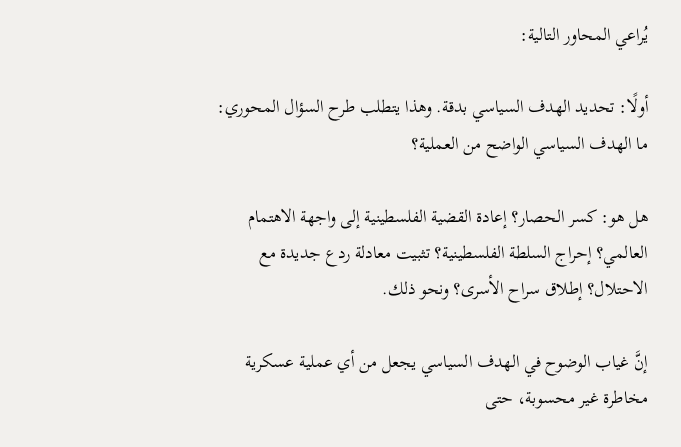يُراعي المحاور التالية:

أولًا: تحديد الهدف السياسي بدقة. وهذا يتطلب طرح السؤال المحوري: ما الهدف السياسي الواضح من العملية؟

هل هو: كسر الحصار؟ إعادة القضية الفلسطينية إلى واجهة الاهتمام العالمي؟ إحراج السلطة الفلسطينية؟ تثبيت معادلة ردع جديدة مع الاحتلال؟ إطلاق سراح الأسرى؟ ونحو ذلك.

إنَّ غياب الوضوح في الهدف السياسي يجعل من أي عملية عسكرية مخاطرة غير محسوبة، حتى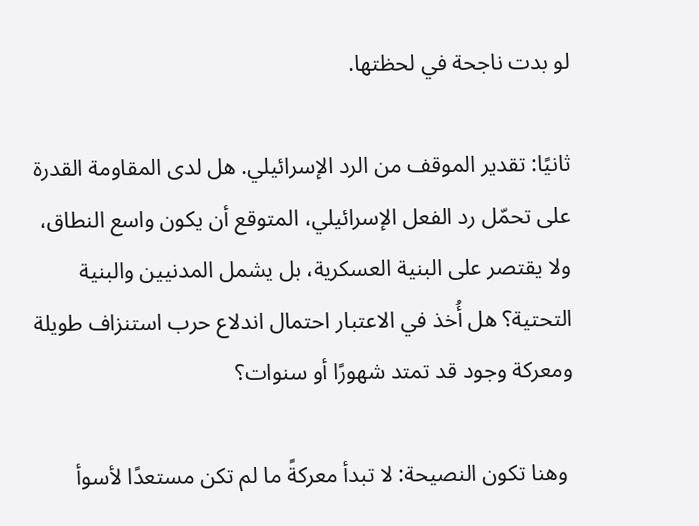لو بدت ناجحة في لحظتها.

ثانيًا: تقدير الموقف من الرد الإسرائيلي. هل لدى المقاومة القدرة على تحمّل رد الفعل الإسرائيلي، المتوقع أن يكون واسع النطاق، ولا يقتصر على البنية العسكرية، بل يشمل المدنيين والبنية التحتية؟ هل أُخذ في الاعتبار احتمال اندلاع حرب استنزاف طويلة ومعركة وجود قد تمتد شهورًا أو سنوات؟

 وهنا تكون النصيحة: لا تبدأ معركةً ما لم تكن مستعدًا لأسوأ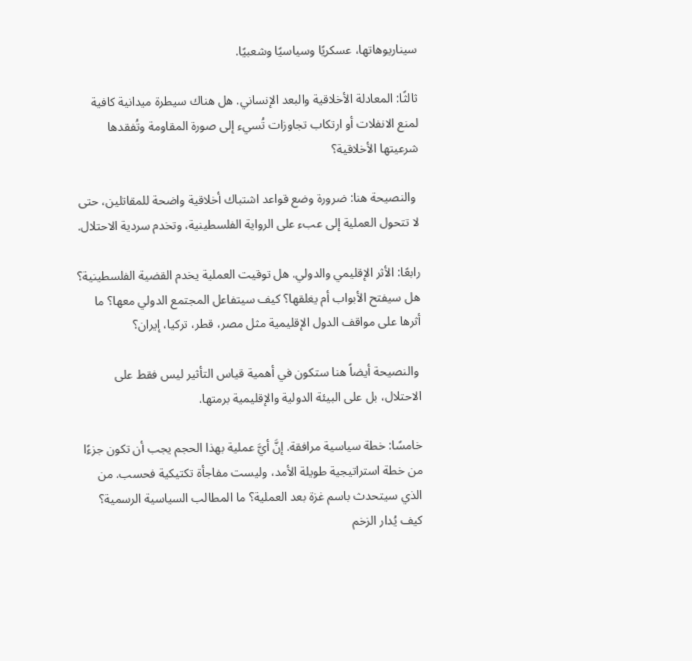سيناريوهاتها، عسكريًا وسياسيًا وشعبيًا.

ثالثًا: المعادلة الأخلاقية والبعد الإنساني. هل هناك سيطرة ميدانية كافية لمنع الانفلات أو ارتكاب تجاوزات تُسيء إلى صورة المقاومة وتُفقدها شرعيتها الأخلاقية؟

 والنصيحة هنا: ضرورة وضع قواعد اشتباك أخلاقية واضحة للمقاتلين، حتى لا تتحول العملية إلى عبء على الرواية الفلسطينية، وتخدم سردية الاحتلال.

رابعًا: الأثر الإقليمي والدولي. هل توقيت العملية يخدم القضية الفلسطينية؟ هل سيفتح الأبواب أم يغلقها؟ كيف سيتفاعل المجتمع الدولي معها؟ ما أثرها على مواقف الدول الإقليمية مثل مصر، قطر، تركيا، إيران؟

 والنصيحة أيضاً هنا ستكون في أهمية قياس التأثير ليس فقط على الاحتلال، بل على البيئة الدولية والإقليمية برمتها.

خامسًا: خطة سياسية مرافقة. إنَّ أيَّ عملية بهذا الحجم يجب أن تكون جزءًا من خطة استراتيجية طويلة الأمد، وليست مفاجأة تكتيكية فحسب. من الذي سيتحدث باسم غزة بعد العملية؟ ما المطالب السياسية الرسمية؟ كيف يُدار الزخم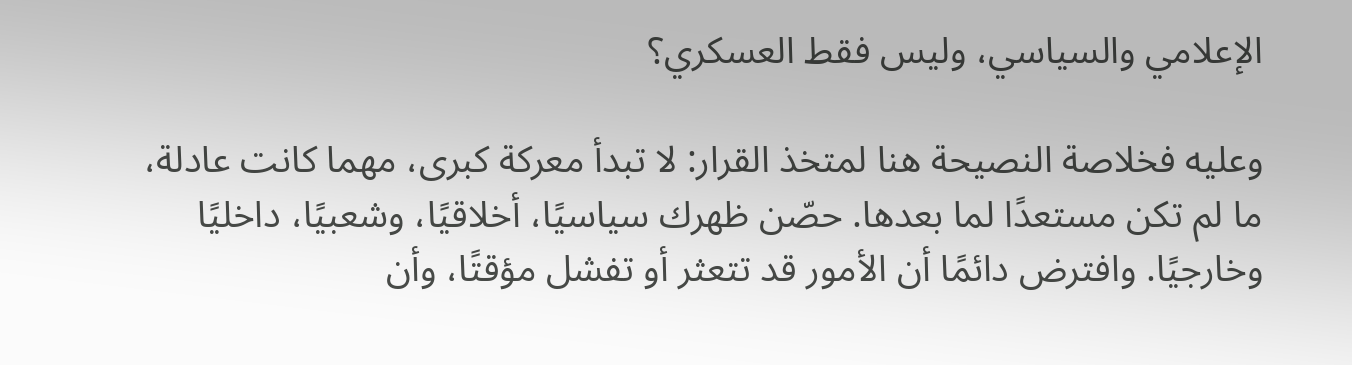الإعلامي والسياسي، وليس فقط العسكري؟

وعليه فخلاصة النصيحة هنا لمتخذ القرار: لا تبدأ معركة كبرى، مهما كانت عادلة، ما لم تكن مستعدًا لما بعدها. حصّن ظهرك سياسيًا، أخلاقيًا، وشعبيًا، داخليًا وخارجيًا. وافترض دائمًا أن الأمور قد تتعثر أو تفشل مؤقتًا، وأن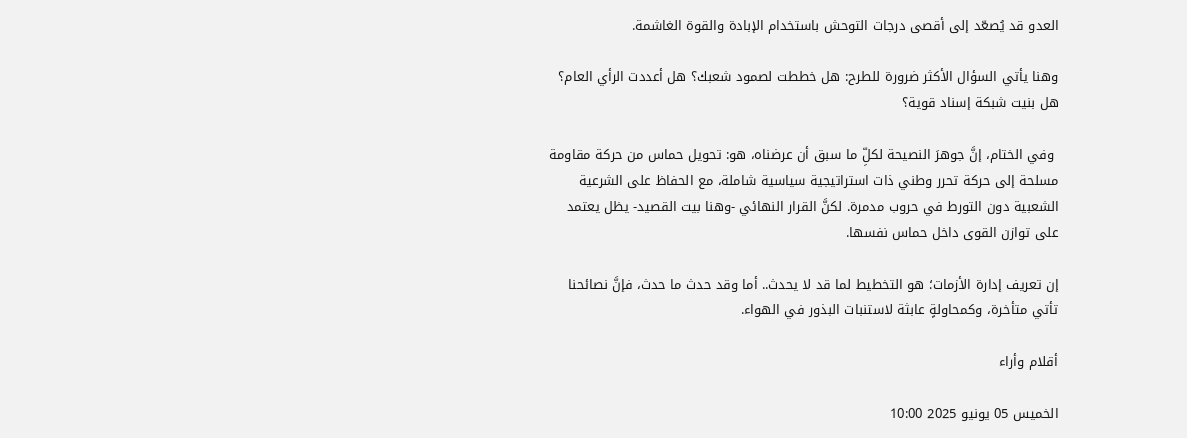العدو قد يُصعّد إلى أقصى درجات التوحش باستخدام الإبادة والقوة الغاشمة.

وهنا يأتي السؤال الأكثر ضرورة للطرح: هل خططت لصمود شعبك؟ هل أعددت الرأي العام؟ هل بنيت شبكة إسناد قوية؟

 وفي الختام، إنَّ جوهرَ النصيحة لكلِّ ما سبق أن عرضناه، هو: تحويل حماس من حركة مقاومة مسلحة إلى حركة تحرر وطني ذات استراتيجية سياسية شاملة، مع الحفاظ على الشرعية الشعبية دون التورط في حروب مدمرة. لكنَّ القرار النهائي -وهنا بيت القصيد- يظل يعتمد على توازن القوى داخل حماس نفسها.

إن تعريف إدارة الأزمات؛ هو التخطيط لما قد لا يحدث.. أما وقد حدث ما حدث، فإنَّ نصائحنا تأتي متأخرة، وكمحاولةٍ عابثة لاستنبات البذور في الهواء.

أقلام وأراء

الخميس 05 يونيو 2025 10:00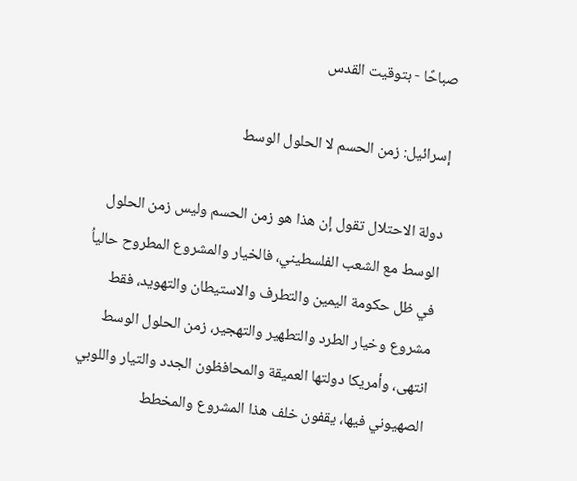صباحًا - بتوقيت القدس

إسرائيل: زمن الحسم لا الحلول الوسط

دولة الاحتلال تقول إن هذا هو زمن الحسم وليس زمن الحلول الوسط مع الشعب الفلسطيني، فالخيار والمشروع المطروح حالياُ في ظل حكومة اليمين والتطرف والاستيطان والتهويد، فقط مشروع وخيار الطرد والتطهير والتهجير، زمن الحلول الوسط انتهى، وأمريكا دولتها العميقة والمحافظون الجدد والتيار واللوبي الصهيوني فيها، يقفون خلف هذا المشروع والمخطط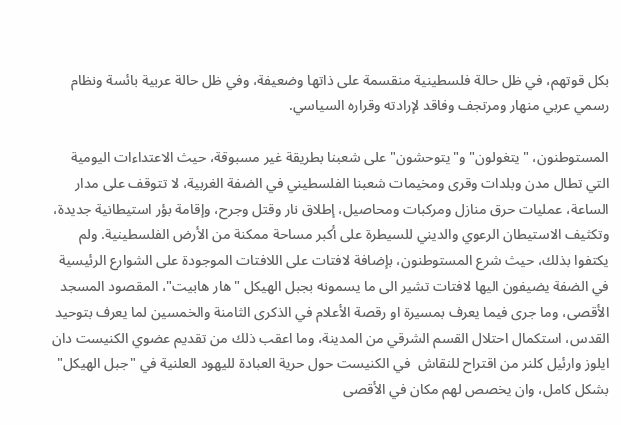بكل قوتهم، في ظل حالة فلسطينية منقسمة على ذاتها وضعيفة، وفي ظل حالة عربية بائسة ونظام رسمي عربي منهار ومرتجف وفاقد لإرادته وقراره السياسي.

المستوطنون، "يتغولون" و"يتوحشون" على شعبنا بطريقة غير مسبوقة، حيث الاعتداءات اليومية التي تطال مدن وبلدات وقرى ومخيمات شعبنا الفلسطيني في الضفة الغربية، لا تتوقف على مدار الساعة، عمليات حرق منازل ومركبات ومحاصيل، إطلاق نار وقتل وجرح، وإقامة بؤر استيطانية جديدة، وتكثيف الاستيطان الرعوي والديني للسيطرة على أكبر مساحة ممكنة من الأرض الفلسطينية. ولم يكتفوا بذلك، حيث شرع المستوطنون، بإضافة لافتات على اللافتات الموجودة على الشوارع الرئيسية في الضفة يضيفون اليها لافتات تشير الى ما يسمونه بجبل الهيكل "هار هابيت"، المقصود المسجد الأقصى، وما جرى فيما يعرف بمسيرة او رقصة الأعلام في الذكرى الثامنة والخمسين لما يعرف بتوحيد القدس، استكمال احتلال القسم الشرقي من المدينة، وما اعقب ذلك من تقديم عضوي الكنيست دان ايلوز وارئيل كلنر من اقتراح للنقاش  في الكنيست حول حرية العبادة لليهود العلنية في "جبل الهيكل" بشكل كامل، وان يخصص لهم مكان في الأقصى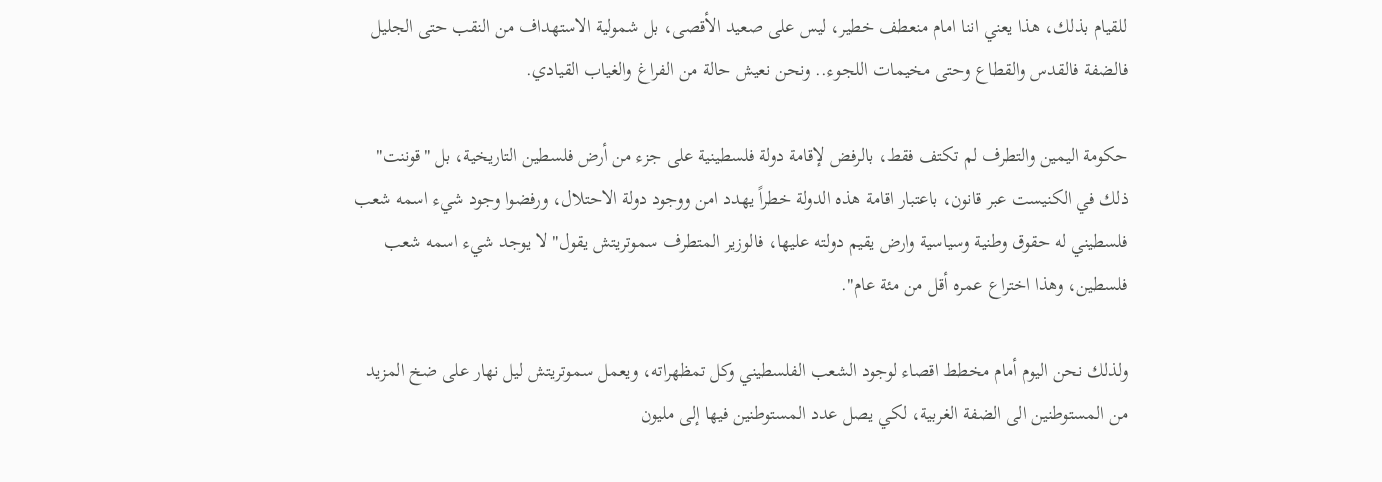للقيام بذلك، هذا يعني اننا امام منعطف خطير، ليس على صعيد الأقصى، بل شمولية الاستهداف من النقب حتى الجليل فالضفة فالقدس والقطاع وحتى مخيمات اللجوء.. ونحن نعيش حالة من الفراغ والغياب القيادي.

حكومة اليمين والتطرف لم تكتف فقط، بالرفض لإقامة دولة فلسطينية على جزء من أرض فلسطين التاريخية، بل "قوننت" ذلك في الكنيست عبر قانون، باعتبار اقامة هذه الدولة خطراً يهدد امن ووجود دولة الاحتلال، ورفضوا وجود شيء اسمه شعب فلسطيني له حقوق وطنية وسياسية وارض يقيم دولته عليها، فالوزير المتطرف سموتريتش يقول" لا يوجد شيء اسمه شعب فلسطين، وهذا اختراع عمره أقل من مئة عام".

ولذلك نحن اليوم أمام مخطط اقصاء لوجود الشعب الفلسطيني وكل تمظهراته، ويعمل سموتريتش ليل نهار على ضخ المزيد من المستوطنين الى الضفة الغربية، لكي يصل عدد المستوطنين فيها إلى مليون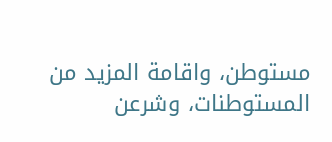مستوطن، واقامة المزيد من المستوطنات، وشرعن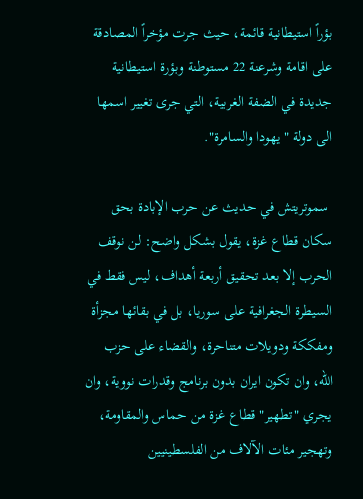بؤراً استيطانية قائمة، حيث جرت مؤخراً المصادقة على اقامة وشرعنة 22 مستوطنة وبؤرة استيطانية جديدة في الضفة الغربية، التي جرى تغيير اسمها الى دولة " يهودا والسامرة".

 سموتريتش في حديث عن حرب الإبادة بحق سكان قطاع غزة، يقول بشكل واضح: لن نوقف الحرب إلا بعد تحقيق أربعة أهداف، ليس فقط في السيطرة الجغرافية على سوريا، بل في بقائها مجزأة ومفككة ودويلات متناحرة، والقضاء على حزب الله، وان تكون ايران بدون برنامج وقدرات نووية، وان يجري "تطهير" قطاع غزة من حماس والمقاومة، وتهجير مئات الآلاف من الفلسطينيين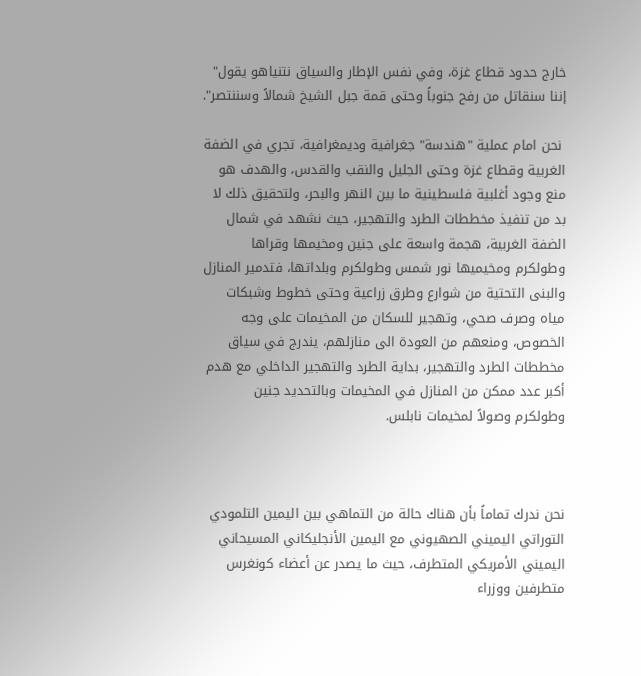خارج حدود قطاع غزة، وفي نفس الإطار والسياق نتنياهو يقول" إننا سنقاتل من رفح جنوباً وحتى قمة جبل الشيخ شمالاً وسننتصر".

 نحن امام عملية "هندسة" جغرافية وديمغرافية، تجري في الضفة الغربية وقطاع غزة وحتى الجليل والنقب والقدس، والهدف هو منع وجود أغلبية فلسطينية ما بين النهر والبحر، ولتحقيق ذلك لا بد من تنفيذ مخططات الطرد والتهجير، حيث نشهد في شمال الضفة الغربية، هجمة واسعة على جنين ومخيمها وقراها وطولكرم ومخيميها نور شمس وطولكرم وبلداتها، فتدمير المنازل والبنى التحتية من شوارع وطرق زراعية وحتى خطوط وشبكات مياه وصرف صحي، وتهجير للسكان من المخيمات على وجه الخصوص، ومنعهم من العودة الى منازلهم، يندرج في سياق مخططات الطرد والتهجير، بداية الطرد والتهجير الداخلي مع هدم أكبر عدد ممكن من المنازل في المخيمات وبالتحديد جنين وطولكرم وصولاً لمخيمات نابلس.



نحن ندرك تماماً بأن هناك حالة من التماهي بين اليمين التلمودي التوراتي اليميني الصهيوني مع اليمين الأنجليكاني المسيحاني اليميني الأمريكي المتطرف، حيث ما يصدر عن أعضاء كونغرس متطرفين ووزراء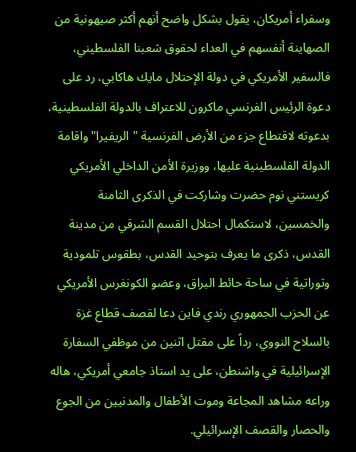وسفراء أمريكان، يقول بشكل واضح أنهم أكثر صيهونية من الصهاينة أنفسهم في العداء لحقوق شعبنا الفلسطيني، فالسفير الأمريكي في دولة الإحتلال مايك هاكابي، رد على دعوة الرئيس الفرنسي ماكرون للاعتراف بالدولة الفلسطينية، بدعوته لاقتطاع جزء من الأرض الفرنسية "الريفيرا" واقامة الدولة الفلسطينية عليها، ووزيرة الأمن الداخلي الأمريكي كريستني نوم حضرت وشاركت في الذكرى الثامنة والخمسين، لاستكمال احتلال القسم الشرقي من مدينة القدس، ذكرى ما يعرف بتوحيد القدس، بطقوس تلمودية وتوراتية في ساحة حائط البراق، وعضو الكونغرس الأمريكي عن الحزب الجمهوري رندي فاين دعا لقصف قطاع غزة بالسلاح النووي، رداً على مقتل اثنين من موظفي السفارة الإسرائيلية في واشنطن، على يد استاذ جامعي أمريكي، هاله وراعه مشاهد المجاعة وموت الأطفال والمدنيين من الجوع والحصار والقصف الإسرائيلي.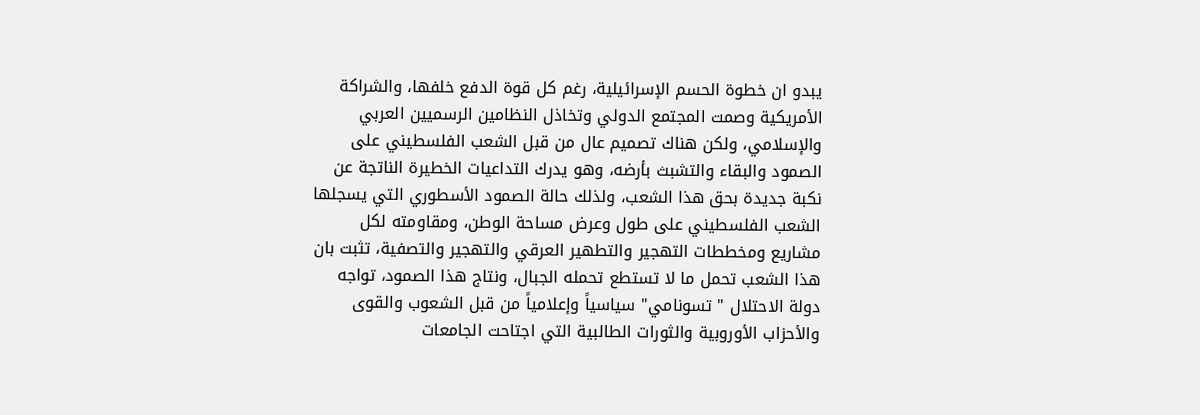يبدو ان خطوة الحسم الإسرائيلية، رغم كل قوة الدفع خلفها، والشراكة الأمريكية وصمت المجتمع الدولي وتخاذل النظامين الرسميين العربي والإسلامي، ولكن هناك تصميم عال من قبل الشعب الفلسطيني على الصمود والبقاء والتشبث بأرضه، وهو يدرك التداعيات الخطيرة الناتجة عن نكبة جديدة بحق هذا الشعب، ولذلك حالة الصمود الأسطوري التي يسجلها الشعب الفلسطيني على طول وعرض مساحة الوطن، ومقاومته لكل مشاريع ومخططات التهجير والتطهير العرقي والتهجير والتصفية، تثبت بان هذا الشعب تحمل ما لا تستطع تحمله الجبال، ونتاج هذا الصمود، تواجه دولة الاحتلال " تسونامي" سياسياً وإعلامياً من قبل الشعوب والقوى والأحزاب الأوروبية والثورات الطالبية التي اجتاحت الجامعات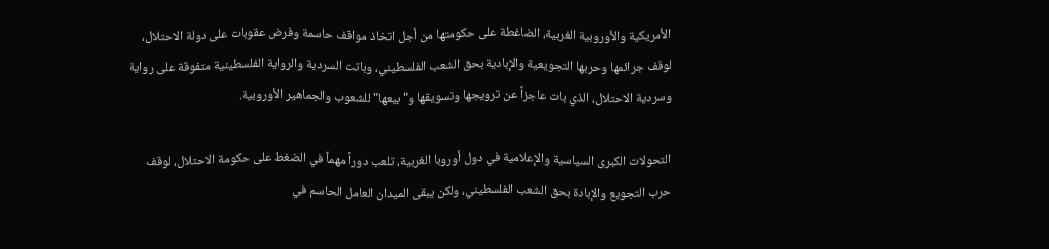الأمريكية والأوروبية الغربية، الضاغطة على حكومتها من أجل اتخاذ مواقف حاسمة وفرض عقوبات على دولة الاحتلال، لوقف جرائمها وحربها التجويعية والإبادية بحق الشعب الفلسطيني، وباتت السردية والرواية الفلسطينية متفوقة على رواية وسردية الاحتلال، الذي بات عاجزاً عن ترويجها وتسويقها و"بيعها" للشعوب والجماهير الأوروبية.

التحولات الكبرى السياسية والإعلامية في دول أوروبا الغربية، تلعب دوراً مهماً في الضغط على حكومة الاحتلال، لوقف حرب التجويع والإبادة بحق الشعب الفلسطيني، ولكن يبقى الميدان العامل الحاسم في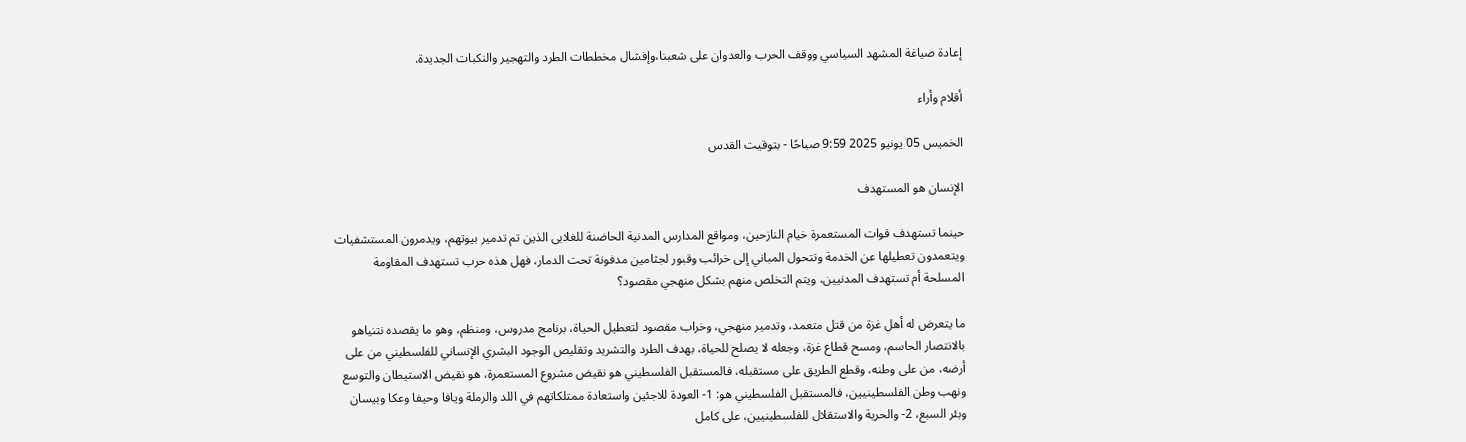إعادة صياغة المشهد السياسي ووقف الحرب والعدوان على شعبنا،وإفشال مخططات الطرد والتهجير والنكبات الجديدة.

أقلام وأراء

الخميس 05 يونيو 2025 9:59 صباحًا - بتوقيت القدس

الإنسان هو المستهدف

حينما تستهدف قوات المستعمرة خيام النازحين، ومواقع المدارس المدنية الحاضنة للغلابى الذين تم تدمير بيوتهم، ويدمرون المستشفيات ويتعمدون تعطيلها عن الخدمة وتتحول المباني إلى خرائب وقبور لجثامين مدفونة تحت الدمار، فهل هذه حرب تستهدف المقاومة المسلحة أم تستهدف المدنيين، ويتم التخلص منهم بشكل منهجي مقصود؟

ما يتعرض له أهل غزة من قتل متعمد، وتدمير منهجي، وخراب مقصود لتعطيل الحياة، برنامج مدروس، ومنظم، وهو ما يقصده نتنياهو بالانتصار الحاسم، ومسح قطاع غزة، وجعله لا يصلح للحياة، بهدف الطرد والتشريد وتقليص الوجود البشري الإنساني للفلسطيني من على أرضه، من على وطنه، وقطع الطريق على مستقبله، فالمستقبل الفلسطيني هو نقيض مشروع المستعمرة، هو نقيض الاستيطان والتوسع ونهب وطن الفلسطينيين، فالمستقبل الفلسطيني هو: 1- العودة للاجئين واستعادة ممتلكاتهم في اللد والرملة ويافا وحيفا وعكا وبيسان وبئر السبع، 2- والحرية والاستقلال للفلسطينيين، على كامل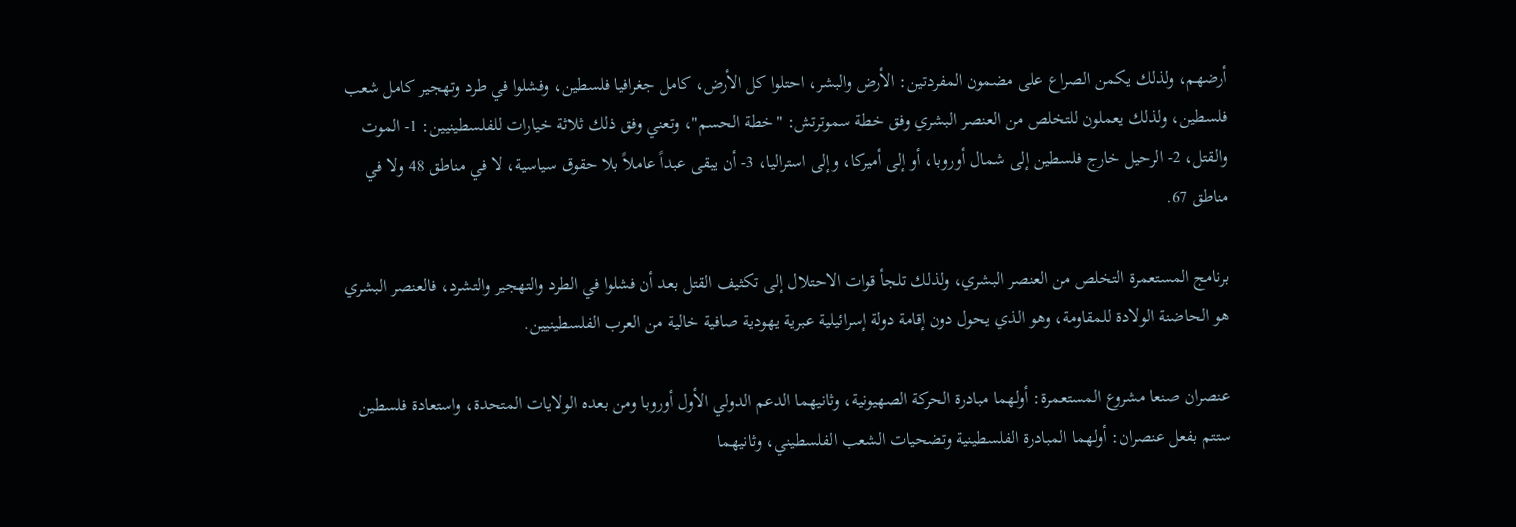أرضهم، ولذلك يكمن الصراع على مضمون المفردتين: الأرض والبشر، احتلوا كل الأرض، كامل جغرافيا فلسطين، وفشلوا في طرد وتهجير كامل شعب فلسطين، ولذلك يعملون للتخلص من العنصر البشري وفق خطة سموترتش: "خطة الحسم"، وتعني وفق ذلك ثلاثة خيارات للفلسطينيين: 1- الموت والقتل، 2- الرحيل خارج فلسطين إلى شمال أوروبا، أو إلى أميركا، وإلى استراليا، 3- أن يبقى عبداً عاملاً بلا حقوق سياسية، لا في مناطق 48 ولا في مناطق 67.

برنامج المستعمرة التخلص من العنصر البشري، ولذلك تلجأ قوات الاحتلال إلى تكثيف القتل بعد أن فشلوا في الطرد والتهجير والتشرد، فالعنصر البشري هو الحاضنة الولادة للمقاومة، وهو الذي يحول دون إقامة دولة إسرائيلية عبرية يهودية صافية خالية من العرب الفلسطينيين.

عنصران صنعا مشروع المستعمرة: أولهما مبادرة الحركة الصهيونية، وثانيهما الدعم الدولي الأول أوروبا ومن بعده الولايات المتحدة، واستعادة فلسطين ستتم بفعل عنصران: أولهما المبادرة الفلسطينية وتضحيات الشعب الفلسطيني، وثانيهما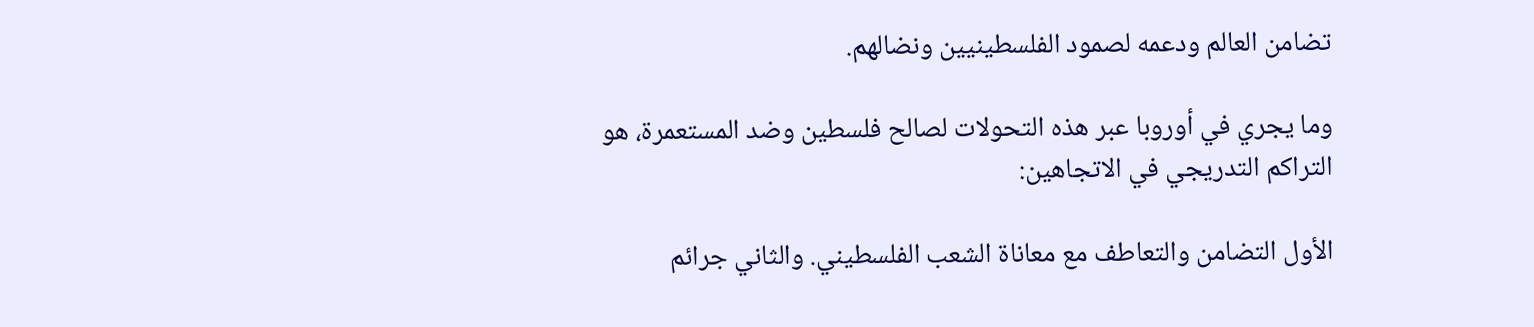تضامن العالم ودعمه لصمود الفلسطينيين ونضالهم.

وما يجري في أوروبا عبر هذه التحولات لصالح فلسطين وضد المستعمرة، هو التراكم التدريجي في الاتجاهين:

الأول التضامن والتعاطف مع معاناة الشعب الفلسطيني. والثاني جرائم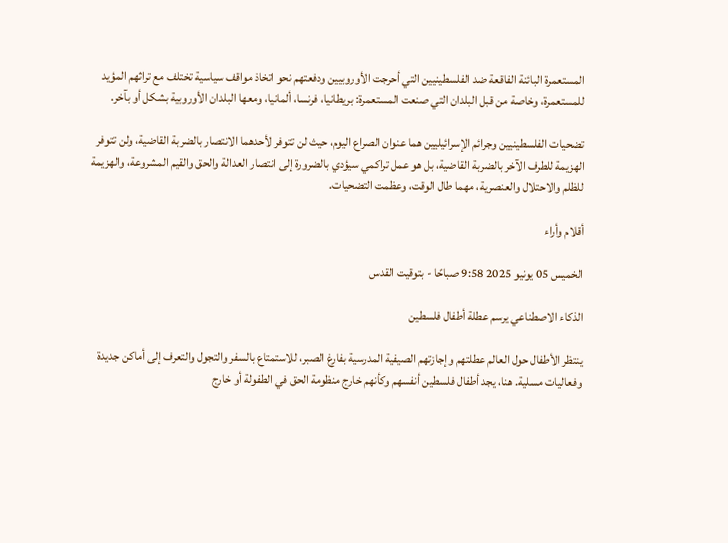المستعمرة البائنة الفاقعة ضد الفلسطينيين التي أحرجت الأوروبيين ودفعتهم نحو اتخاذ مواقف سياسية تختلف مع تراثهم المؤيد للمستعمرة، وخاصة من قبل البلدان التي صنعت المستعمرة: بريطانيا، فرنسا، ألمانيا، ومعها البلدان الأوروبية بشكل أو بآخر.

تضحيات الفلسطينيين وجرائم الإسرائيليين هما عنوان الصراع اليوم، حيث لن تتوفر لأحدهما الانتصار بالضربة القاضية، ولن تتوفر الهزيمة للطرف الآخر بالضربة القاضية، بل هو عمل تراكمي سيؤدي بالضرورة إلى انتصار العدالة والحق والقيم المشروعة، والهزيمة للظلم والاحتلال والعنصرية، مهما طال الوقت، وعظمت التضحيات.

أقلام وأراء

الخميس 05 يونيو 2025 9:58 صباحًا - بتوقيت القدس

الذكاء الاصطناعي يرسم عطلة أطفال فلسطين

ينتظر الأطفال حول العالم عطلتهم وإجازتهم الصيفية المدرسية بفارغ الصبر، للاستمتاع بالسفر والتجول والتعرف إلى أماكن جديدة وفعاليات مسلية. هنا، يجد أطفال فلسطين أنفسهم وكأنهم خارج منظومة الحق في الطفولة أو خارج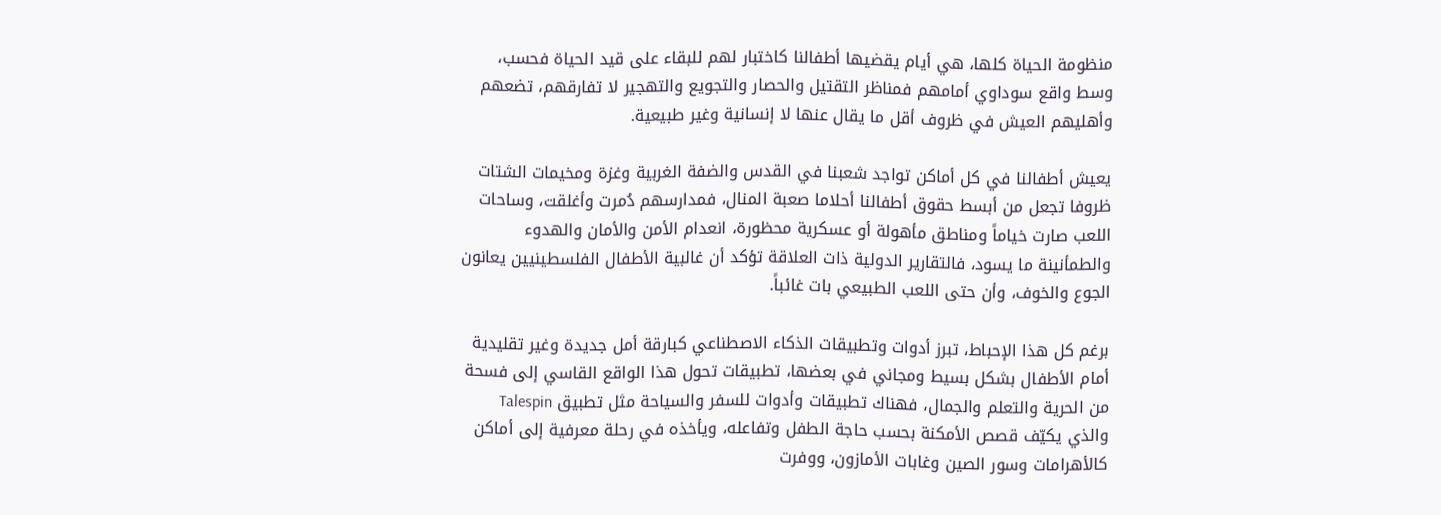منظومة الحياة كلها، هي أيام يقضيها أطفالنا كاختبار لهم للبقاء على قيد الحياة فحسب، وسط واقع سوداوي أمامهم فمناظر التقتيل والحصار والتجويع والتهجير لا تفارقهم، تضعهم وأهليهم العيش في ظروف أقل ما يقال عنها لا إنسانية وغير طبيعية.

يعيش أطفالنا في كل أماكن تواجد شعبنا في القدس والضفة الغربية وغزة ومخيمات الشتات ظروفا تجعل من أبسط حقوق أطفالنا أحلاما صعبة المنال، فمدارسهم دُمرت وأغلقت، وساحات اللعب صارت خياماً ومناطق مأهولة أو عسكرية محظورة، انعدام الأمن والأمان والهدوء والطمأنينة ما يسود، فالتقارير الدولية ذات العلاقة تؤكد أن غالبية الأطفال الفلسطينيين يعانون الجوع والخوف، وأن حتى اللعب الطبيعي بات غائباً.

برغم كل هذا الإحباط، تبرز أدوات وتطبيقات الذكاء الاصطناعي كبارقة أمل جديدة وغير تقليدية أمام الأطفال بشكل بسيط ومجاني في بعضها، تطبيقات تحول هذا الواقع القاسي إلى فسحة من الحرية والتعلم والجمال، فهناك تطبيقات وأدوات للسفر والسياحة مثل تطبيق Talespin والذي يكيّف قصص الأمكنة بحسب حاجة الطفل وتفاعله، ويأخذه في رحلة معرفية إلى أماكن كالأهرامات وسور الصين وغابات الأمازون، ووفرت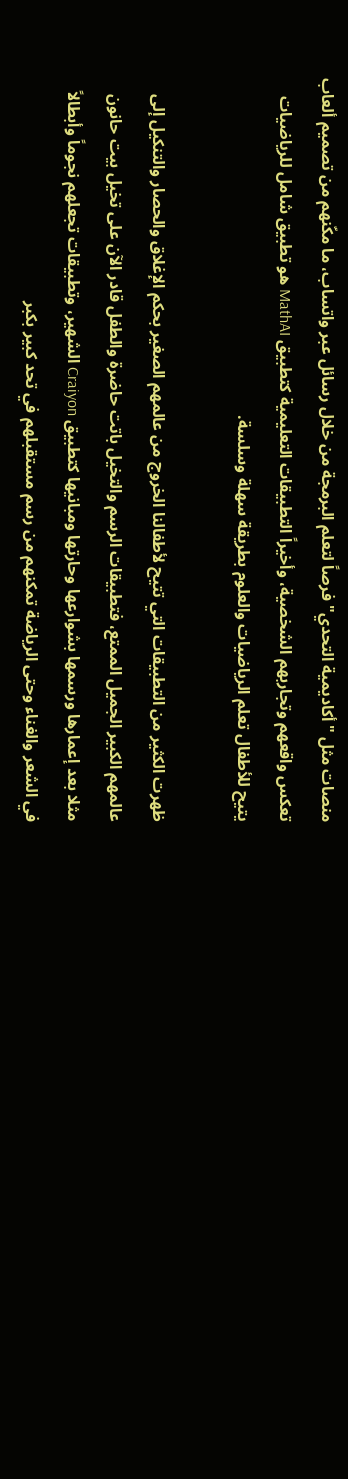منصات مثل "أكاديمية التحدي" فرصاً لتعلم البرمجة من خلال رسائل عبر واتساب، ما مكّنهم من تصميم ألعاب تعكس واقعهم وتجاربهم الشخصية، وأخيراً التطبيقات التعليمية كتطبيق MathAI هو تطبيق شامل للرياضيات يتيح للأطفال تعلم الرياضيات والعلوم بطريقة سهلة وسلسة.

ظهرت الكثير من التطبيقات التي تتيح لأطفالنا الخروج من عالمهم الصغير بحكم الإغلاق والحصار والتنكيل إلى عالمهم الكبير الجميل الممتع، فتطبيقات الرسم والتخيل باتت حاضرة والطفل قادر الآن على تخيل بيت حانون مثلا بعد إعمارها ورسمها بشوارعها وحارتها ومبانيها كتطبيق Craiyon الشهير، وتطبيقات تجعلهم نجوماً وأبطالاً في الشعر والغناء وحتى الرياضة تمكنهم من رسم مستقبلهم في تحد كبير بكبر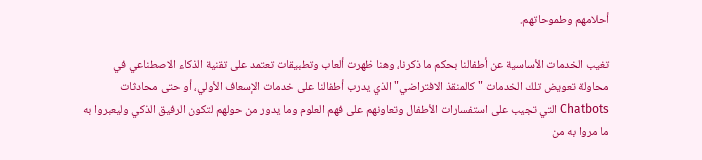أحلامهم وطموحاتهم.

تغيب الخدمات الأساسية عن أطفالنا بحكم ما ذكرنا، وهنا ظهرت ألعاب وتطبيقات تعتمد على تقنية الذكاء الاصطناعي في محاولة تعويض تلك الخدمات "كالمنقذ الافتراضي" الذي يدرب أطفالنا على خدمات الإسعاف الأولي، أو حتى محادثات Chatbots التي تجيب على استفسارات الأطفال وتعاونهم على فهم العلوم وما يدور من حولهم لتكون الرفيق الذكي وليعبروا به ما مروا به من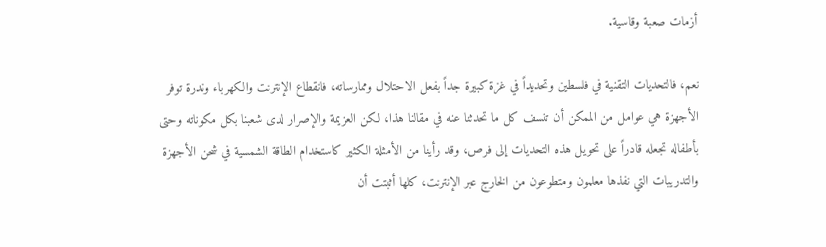أزمات صعبة وقاسية.

نعم، فالتحديات التقنية في فلسطين وتحديداً في غزة كبيرة جداً بفعل الاحتلال وممارساته، فانقطاع الإنترنت والكهرباء وندرة توفر الأجهزة هي عوامل من الممكن أن تنسف كل ما تحدثنا عنه في مقالنا هذا، لكن العزيمة والإصرار لدى شعبنا بكل مكوناته وحتى بأطفاله تجعله قادراً على تحويل هذه التحديات إلى فرص، وقد رأينا من الأمثلة الكثير كاستخدام الطاقة الشمسية في شحن الأجهزة والتدريبات التي نفذها معلمون ومتطوعون من الخارج عبر الإنترنت، كلها أثبتت أن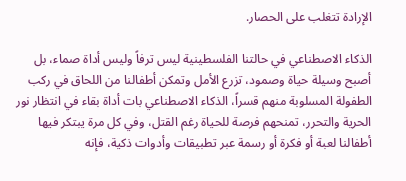الإرادة تتغلب على الحصار.

الذكاء الاصطناعي في حالتنا الفلسطينية ليس ترفاً وليس أداة صماء، بل أصبح وسيلة حياة وصمود، تزرع الأمل وتمكن أطفالنا من اللحاق في ركب الطفولة المسلوبة منهم قسراً، الذكاء الاصطناعي بات أداة بقاء في انتظار نور الحرية والتحرر، تمنحهم فرصة للحياة رغم القتل، وفي كل مرة يبتكر فيها أطفالنا لعبة أو فكرة أو رسمة عبر تطبيقات وأدوات ذكية، فإنه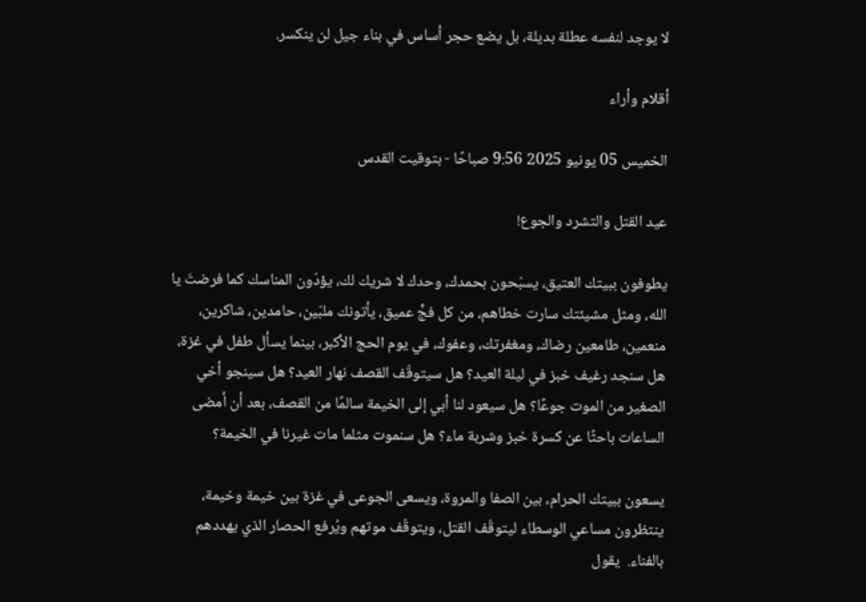لا يوجد لنفسه عطلة بديلة، بل يضع حجر أساس في بناء جيل لن ينكسر.

أقلام وأراء

الخميس 05 يونيو 2025 9:56 صباحًا - بتوقيت القدس

عيد القتل والتشرد والجوع!

يطوفون ببيتك العتيق، يسبّحون بحمدك، وحدك لا شريك لك، يؤدّون المناسك كما فرضتَ يا الله، ومثل مشيئتك سارت خطاهم، من كل فجٍّ عميق، يأتونك ملبّين، حامدين، شاكرين، منعمين، طامعين رضاك، ومغفرتك، وعفوك، في يوم الحج الأكبر، بينما يسأل طفل في غزة، هل سنجد رغيف خبز في ليلة العيد؟ هل سيتوقّف القصف نهار العيد؟ هل سينجو أخي الصغير من الموت جوعًا؟ هل سيعود لنا أبي إلى الخيمة سالمًا من القصف، بعد أن أمضى الساعات باحثًا عن كسرة خبز وشربة ماء؟ هل سنموت مثلما مات غيرنا في الخيمة؟

يسعون ببيتك الحرام، بين الصفا والمروة، ويسعى الجوعى في غزة بين خيمة وخيمة، ينتظرون مساعي الوسطاء ليتوقّف القتل، ويتوقّف موتهم ويُرفع الحصار الذي يهددهم بالفناء.  يقول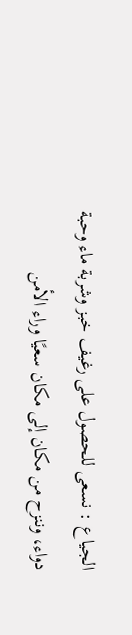الجياع : نسعى للحصول على رغيف خبز وشربة ماء وحبة دواء، وننزح من مكان إلى مكان سعيًا وراء الأمن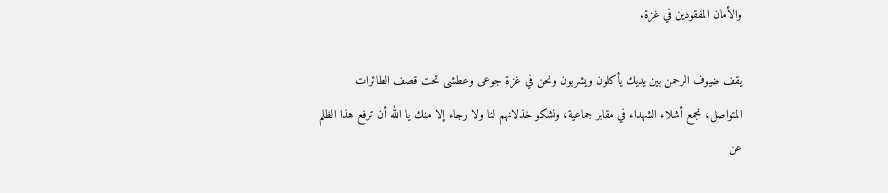والأمان المفقودين في غزة.

يقف ضيوف الرحمن بين يديك يأكلون ويشربون ونحن في غزة جوعى وعطشى تحت قصف الطائرات المتواصل، نجمع أشلاء الشهداء في مقابر جماعية، ونشكو خذلانهم لنا ولا رجاء إلا منك يا الله أن ترفع هذا الظلم عن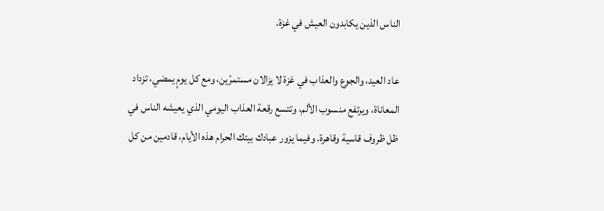الناس الذين يكابدون العيش في غزة.

عاد العيد، والجوع والعذاب في غزة لا يزالان مستمرّين، ومع كل يومٍ يمضي، تزداد المعاناة، ويرتفع منسوب الألم، وتتسع رقعة العذاب اليومي الذي يعيشه الناس في ظل ظروف قاسية وقاهرة. وفيما يزور عبادك بيتك الحرام هذه الأيام، قادمين من كل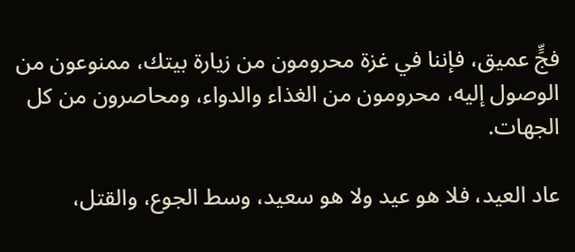فجٍّ عميق، فإننا في غزة محرومون من زيارة بيتك، ممنوعون من الوصول إليه، محرومون من الغذاء والدواء، ومحاصرون من كل الجهات.

عاد العيد، فلا هو عيد ولا هو سعيد، وسط الجوع، والقتل،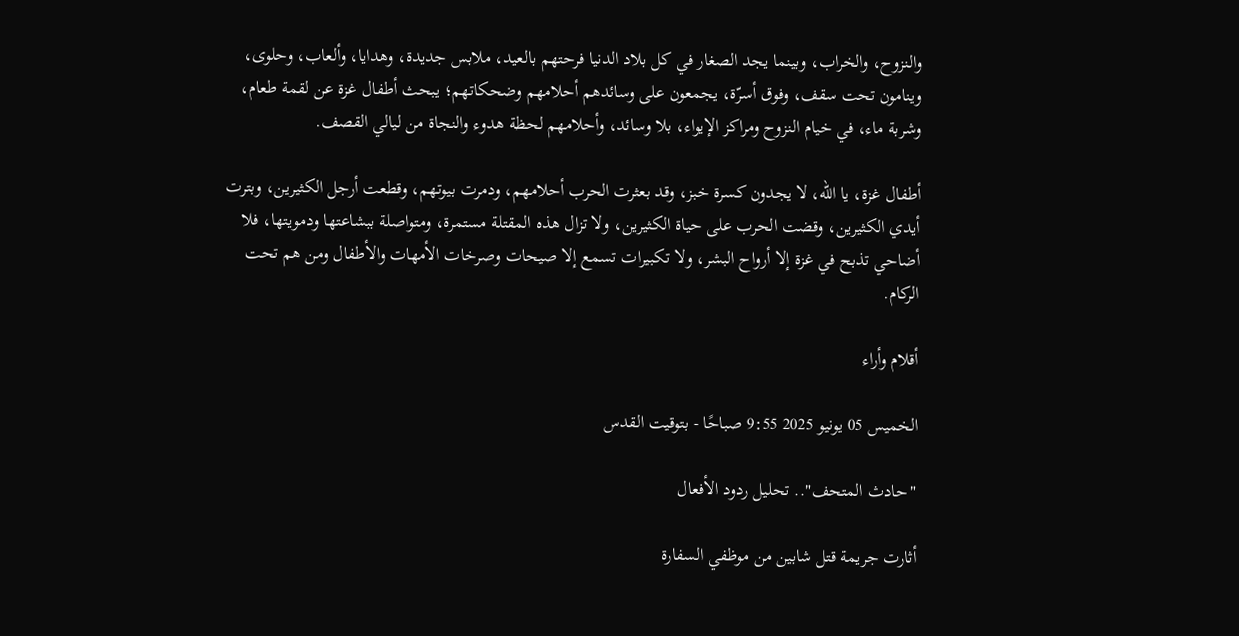والنزوح، والخراب، وبينما يجد الصغار في كل بلاد الدنيا فرحتهم بالعيد، ملابس جديدة، وهدايا، وألعاب، وحلوى، وينامون تحت سقف، وفوق أسرّة، يجمعون على وسائدهم أحلامهم وضحكاتهم؛ يبحث أطفال غزة عن لقمة طعام، وشربة ماء، في خيام النزوح ومراكز الإيواء، بلا وسائد، وأحلامهم لحظة هدوء والنجاة من ليالي القصف.

أطفال غزة، يا الله، لا يجدون كسرة خبز، وقد بعثرت الحرب أحلامهم، ودمرت بيوتهم، وقطعت أرجل الكثيرين، وبترت أيدي الكثيرين، وقضت الحرب على حياة الكثيرين، ولا تزال هذه المقتلة مستمرة، ومتواصلة ببشاعتها ودمويتها، فلا أضاحي تذبح في غزة إلا أرواح البشر، ولا تكبيرات تسمع إلا صيحات وصرخات الأمهات والأطفال ومن هم تحت الركام.

أقلام وأراء

الخميس 05 يونيو 2025 9:55 صباحًا - بتوقيت القدس

"حادث المتحف".. تحليل ردود الأفعال

أثارت جريمة قتل شابين من موظفي السفارة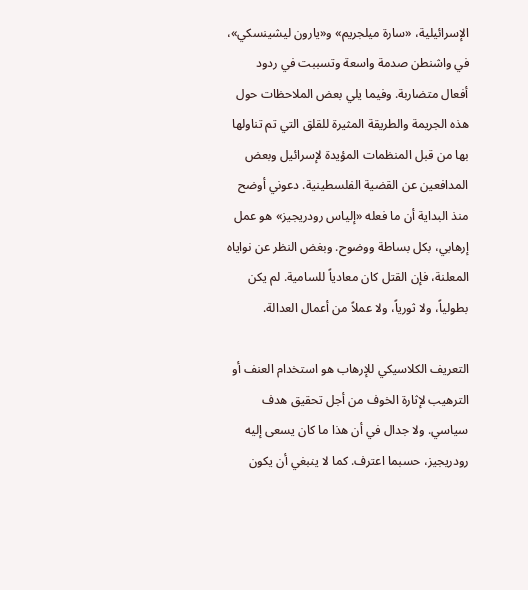الإسرائيلية، «سارة ميلجريم» و«يارون ليشينسكي»، في واشنطن صدمة واسعة وتسببت في ردود أفعال متضاربة. وفيما يلي بعض الملاحظات حول هذه الجريمة والطريقة المثيرة للقلق التي تم تناولها بها من قبل المنظمات المؤيدة لإسرائيل وبعض المدافعين عن القضية الفلسطينية. دعوني أوضح منذ البداية أن ما فعله «إلياس رودريجيز» هو عمل إرهابي، بكل بساطة ووضوح. وبغض النظر عن نواياه المعلنة، فإن القتل كان معادياً للسامية. لم يكن بطولياً، ولا ثورياً، ولا عملاً من أعمال العدالة.

التعريف الكلاسيكي للإرهاب هو استخدام العنف أو الترهيب لإثارة الخوف من أجل تحقيق هدف سياسي. ولا جدال في أن هذا ما كان يسعى إليه رودريجيز، حسبما اعترف. كما لا ينبغي أن يكون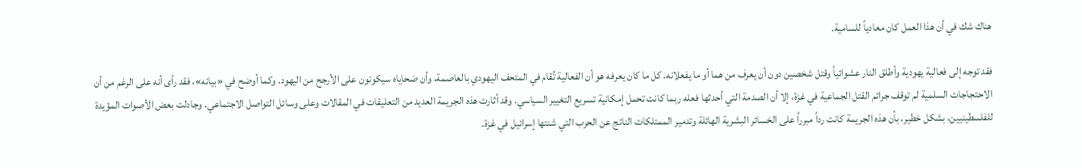هناك شك في أن هذا العمل كان معادياً للسامية.

فقد توجه إلى فعالية يهودية وأطلق النار عشوائياً وقتل شخصين دون أن يعرف من هما أو ما يفعلانه. كل ما كان يعرفه هو أن الفعالية تُقام في المتحف اليهودي بالعاصمة، وأن ضحاياه سيكونون على الأرجح من اليهود. وكما أوضح في «بيانه»، فقد رأى أنه على الرغم من أن الاحتجاجات السلمية لم توقف جرائم القتل الجماعية في غزة، إلا أن الصدمة التي أحدثها فعله ربما كانت تحمل إمكانية تسريع التغيير السياسي. وقد أثارت هذه الجريمة العديد من التعليقات في المقالات وعلى وسائل التواصل الاجتماعي. وجادلت بعض الأصوات المؤيدة للفلسطينيين، بشكل خطير، بأن هذه الجريمة كانت رداً مبرراً على الخسائر البشرية الهائلة وتدمير الممتلكات الناتج عن الحرب التي شنتها إسرائيل في غزة.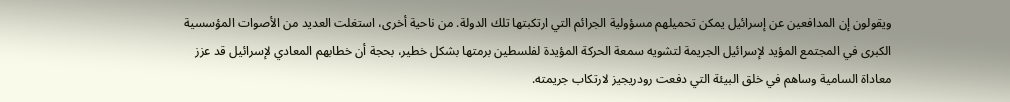ويقولون إن المدافعين عن إسرائيل يمكن تحميلهم مسؤولية الجرائم التي ارتكبتها تلك الدولة. من ناحية أخرى، استغلت العديد من الأصوات المؤسسية الكبرى في المجتمع المؤيد لإسرائيل الجريمة لتشويه سمعة الحركة المؤيدة لفلسطين برمتها بشكل خطير، بحجة أن خطابهم المعادي لإسرائيل قد عزز معاداة السامية وساهم في خلق البيئة التي دفعت رودريجيز لارتكاب جريمته.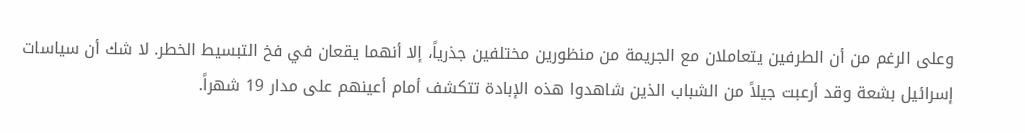وعلى الرغم من أن الطرفين يتعاملان مع الجريمة من منظورين مختلفين جذرياً، إلا أنهما يقعان في فخ التبسيط الخطر. لا شك أن سياسات إسرائيل بشعة وقد أرعبت جيلاً من الشباب الذين شاهدوا هذه الإبادة تتكشف أمام أعينهم على مدار 19 شهراً.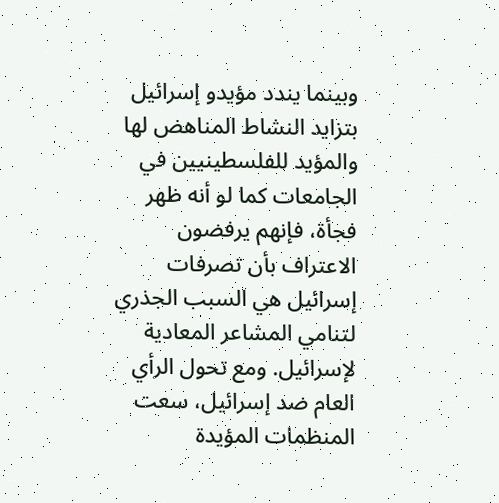وبينما يندد مؤيدو إسرائيل بتزايد النشاط المناهض لها والمؤيد للفلسطينيين في الجامعات كما لو أنه ظهر فجأة، فإنهم يرفضون الاعتراف بأن تصرفات إسرائيل هي السبب الجذري لتنامي المشاعر المعادية لإسرائيل. ومع تحول الرأي العام ضد إسرائيل، سعت المنظمات المؤيدة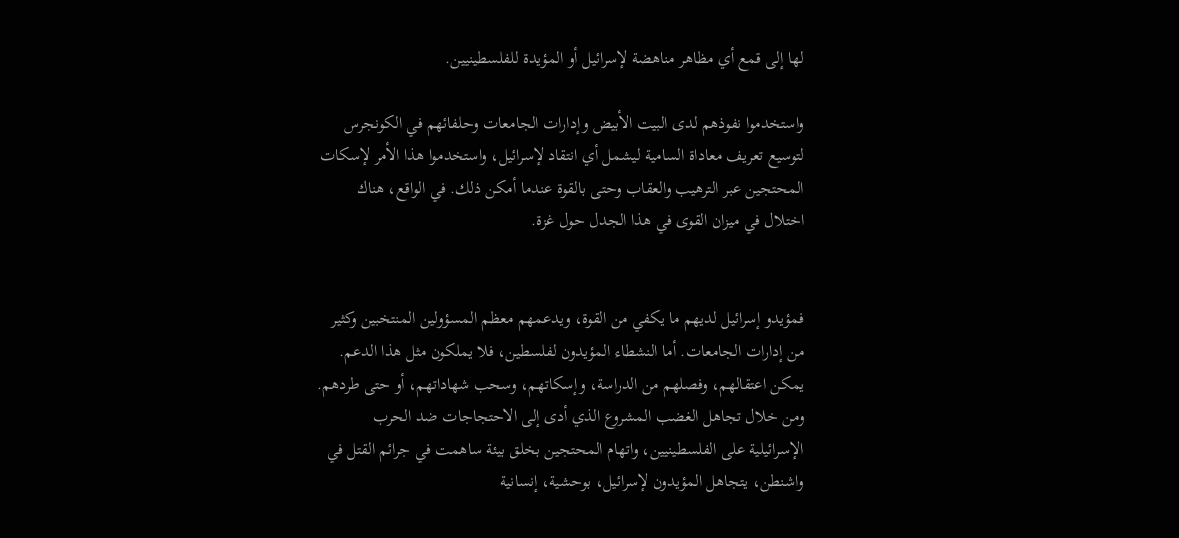لها إلى قمع أي مظاهر مناهضة لإسرائيل أو المؤيدة للفلسطينيين.

واستخدموا نفوذهم لدى البيت الأبيض وإدارات الجامعات وحلفائهم في الكونجرس لتوسيع تعريف معاداة السامية ليشمل أي انتقاد لإسرائيل، واستخدموا هذا الأمر لإسكات المحتجين عبر الترهيب والعقاب وحتى بالقوة عندما أمكن ذلك. في الواقع، هناك اختلال في ميزان القوى في هذا الجدل حول غزة.


فمؤيدو إسرائيل لديهم ما يكفي من القوة، ويدعمهم معظم المسؤولين المنتخبين وكثير من إدارات الجامعات. أما النشطاء المؤيدون لفلسطين، فلا يملكون مثل هذا الدعم. يمكن اعتقالهم، وفصلهم من الدراسة، وإسكاتهم، وسحب شهاداتهم، أو حتى طردهم. ومن خلال تجاهل الغضب المشروع الذي أدى إلى الاحتجاجات ضد الحرب الإسرائيلية على الفلسطينيين، واتهام المحتجين بخلق بيئة ساهمت في جرائم القتل في واشنطن، يتجاهل المؤيدون لإسرائيل، بوحشية، إنسانية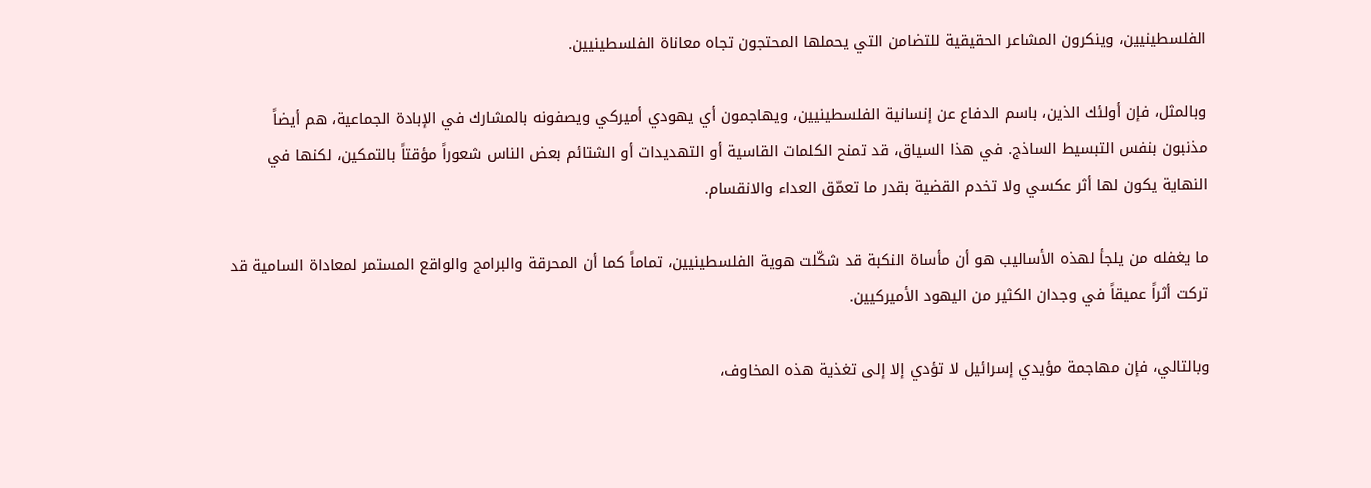الفلسطينيين، وينكرون المشاعر الحقيقية للتضامن التي يحملها المحتجون تجاه معاناة الفلسطينيين.

وبالمثل، فإن أولئك الذين، باسم الدفاع عن إنسانية الفلسطينيين، ويهاجمون أي يهودي أميركي ويصفونه بالمشارك في الإبادة الجماعية، هم أيضاً مذنبون بنفس التبسيط الساذج. في هذا السياق، قد تمنح الكلمات القاسية أو التهديدات أو الشتائم بعض الناس شعوراً مؤقتاً بالتمكين، لكنها في النهاية يكون لها أثر عكسي ولا تخدم القضية بقدر ما تعمّق العداء والانقسام.

ما يغفله من يلجأ لهذه الأساليب هو أن مأساة النكبة قد شكّلت هوية الفلسطينيين، تماماً كما أن المحرقة والبرامج والواقع المستمر لمعاداة السامية قد تركت أثراً عميقاً في وجدان الكثير من اليهود الأميركيين.

وبالتالي، فإن مهاجمة مؤيدي إسرائيل لا تؤدي إلا إلى تغذية هذه المخاوف،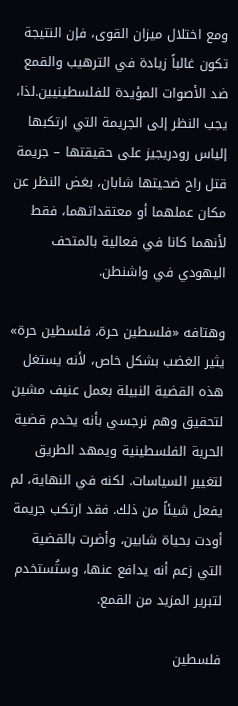ومع اختلال ميزان القوى، فإن النتيجة تكون غالباً زيادة في الترهيب والقمع ضد الأصوات المؤيدة للفلسطينيين.لذا، يجب النظر إلى الجريمة التي ارتكبها إلياس رودريجيز على حقيقتها – جريمة قتل راح ضحيتها شابان، بغض النظر عن مكان عملهما أو معتقداتهما، فقط لأنهما كانا في فعالية بالمتحف اليهودي في واشنطن.

وهتافه «فلسطين حرة، فلسطين حرة» يثير الغضب بشكل خاص، لأنه يستغل هذه القضية النبيلة بعمل عنيف مشين لتحقيق وهم نرجسي بأنه يخدم قضية الحرية الفلسطينية ويمهد الطريق لتغيير السياسات. لكنه في النهاية، لم يفعل شيئاً من ذلك. فقد ارتكب جريمة أودت بحياة شابين، وأضرت بالقضية التي زعم أنه يدافع عنها، وستُستخدم لتبرير المزيد من القمع.

فلسطين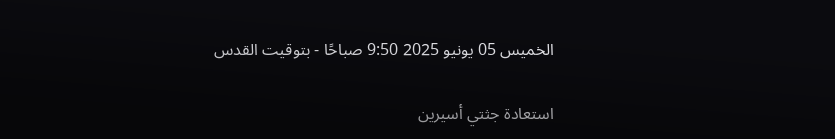الخميس 05 يونيو 2025 9:50 صباحًا - بتوقيت القدس

استعادة جثتي أسيرين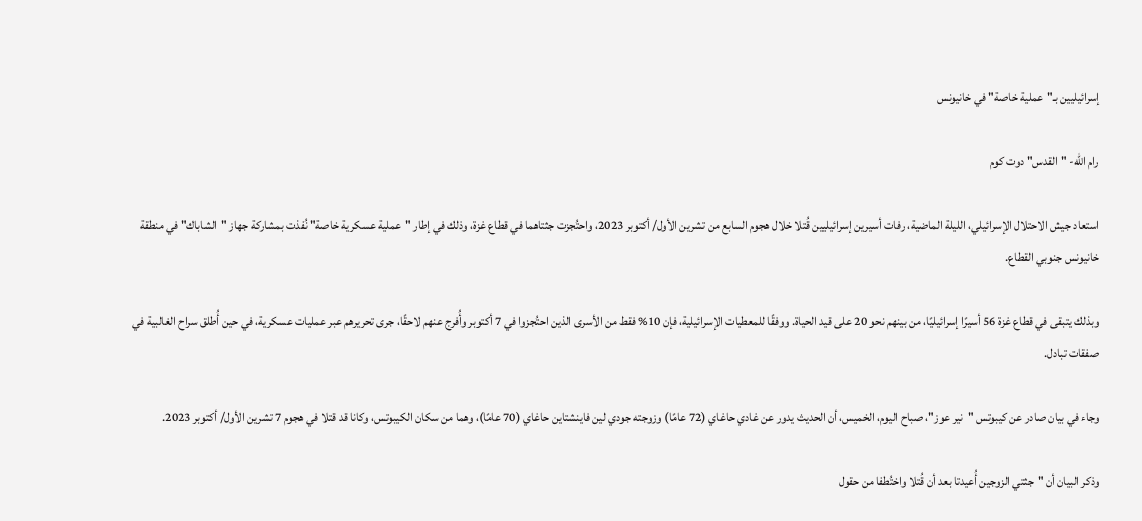إسرائيليين بـ"عملية خاصة" في خانيونس

رام الله- "القدس" دوت كوم

استعاد جيش الاحتلال الإسرائيلي، الليلة الماضية، رفات أسيرين إسرائيليين قُتلا خلال هجوم السابع من تشرين الأول/ أكتوبر 2023، واحتُجزت جثتاهما في قطاع غزة، وذلك في إطار "عملية عسكرية خاصة" نُفذت بمشاركة جهاز "الشاباك" في منطقة خانيونس جنوبي القطاع.

وبذلك يتبقى في قطاع غزة 56 أسيرًا إسرائيليًا، من بينهم نحو 20 على قيد الحياة. ووفقًا للمعطيات الإسرائيلية، فإن 10% فقط من الأسرى الذين احتُجزوا في 7 أكتوبر وأُفرج عنهم لاحقًا، جرى تحريرهم عبر عمليات عسكرية، في حين أُطلق سراح الغالبية في صفقات تبادل.

وجاء في بيان صادر عن كيبوتس "نير عوز"، صباح اليوم، الخميس، أن الحديث يدور عن غادي حاغاي (72 عامًا) وزوجته جودي لين فاينشتاين حاغاي (70 عامًا)، وهما من سكان الكيبوتس، وكانا قد قتلا في هجوم 7 تشرين الأول/ أكتوبر 2023.

وذكر البيان أن "جثتي الزوجين أُعيدتا بعد أن قُتلا واختُطفا من حقول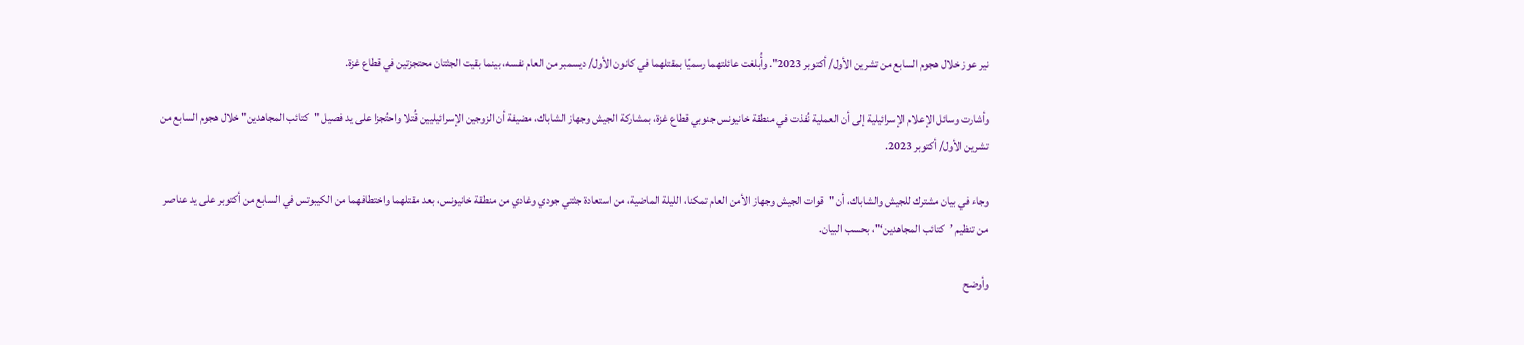نير عوز خلال هجوم السابع من تشرين الأول/ أكتوبر 2023". وأُبلغت عائلتهما رسميًا بمقتلهما في كانون الأول/ ديسمبر من العام نفسه، بينما بقيت الجثتان محتجزتين في قطاع غزة.

وأشارت وسائل الإعلام الإسرائيلية إلى أن العملية نُفذت في منطقة خانيونس جنوبي قطاع غزة، بمشاركة الجيش وجهاز الشاباك، مضيفة أن الزوجين الإسرائيليين قُتلا واحتُجزا على يد فصيل "كتائب المجاهدين" خلال هجوم السابع من تشرين الأول/ أكتوبر 2023.

وجاء في بيان مشترك للجيش والشاباك، أن "قوات الجيش وجهاز الأمن العام تمكنا، الليلة الماضية، من استعادة جثتي جودي وغادي من منطقة خانيونس، بعد مقتلهما واختطافهما من الكيبوتس في السابع من أكتوبر على يد عناصر من تنظيم ’كتائب المجاهدين‘"، بحسب البيان.

وأوضح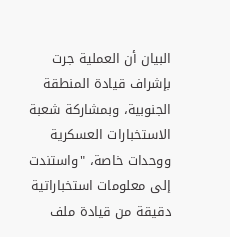البيان أن العملية جرت بإشراف قيادة المنطقة الجنوبية، وبمشاركة شعبة الاستخبارات العسكرية ووحدات خاصة، "واستندت إلى معلومات استخباراتية دقيقة من قيادة ملف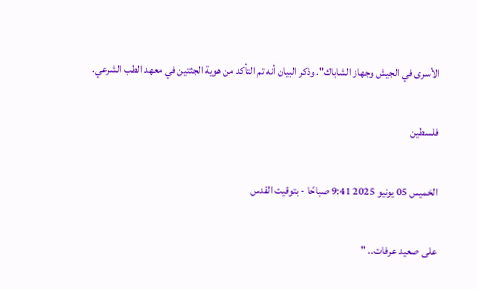الأسرى في الجيش وجهاز الشاباك". وذكر البيان أنه تم التأكد من هوية الجثتين في معهد الطب الشرعي.

فلسطين

الخميس 05 يونيو 2025 9:41 صباحًا - بتوقيت القدس

على صعيد عرفات.. "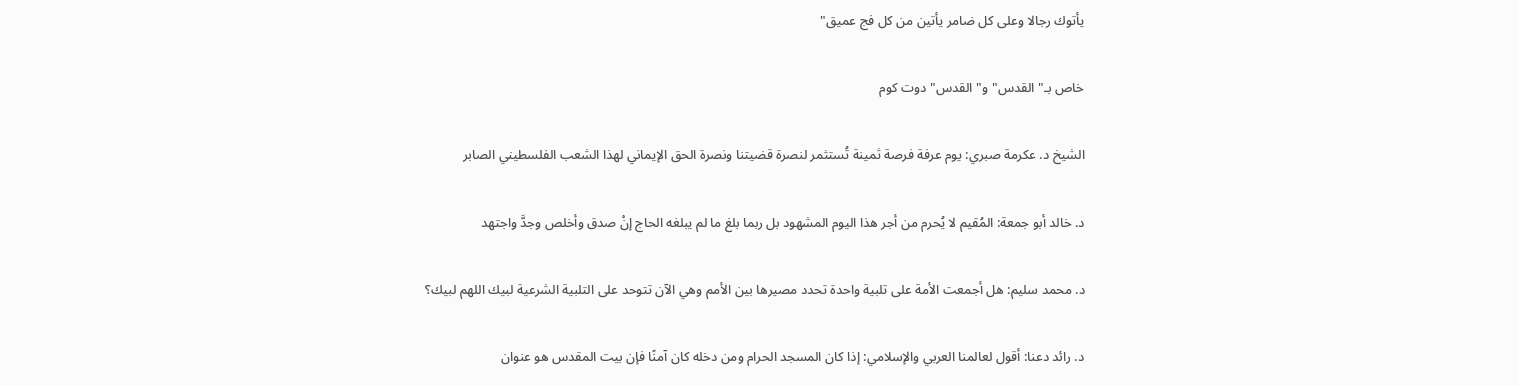يأتوك رجالا وعلى كل ضامر يأتين من كل فج عميق"

خاص بـ"القدس" و"القدس" دوت كوم

الشيخ د. عكرمة صبري: يوم عرفة فرصة ثمينة تُستثمر لنصرة قضيتنا ونصرة الحق الإيماني لهذا الشعب الفلسطيني الصابر

د. خالد أبو جمعة: المُقيم لا يُحرم من أجر هذا اليوم المشهود بل ربما بلغ ما لم يبلغه الحاج إنْ صدق وأخلص وجدَّ واجتهد

د. محمد سليم: هل أجمعت الأمة على تلبية واحدة تحدد مصيرها بين الأمم وهي الآن تتوحد على التلبية الشرعية لبيك اللهم لبيك؟

د. رائد دعنا: أقول لعالمنا العربي والإسلامي: إذا كان المسجد الحرام ومن دخله كان آمنًا فإن بيت المقدس هو عنوان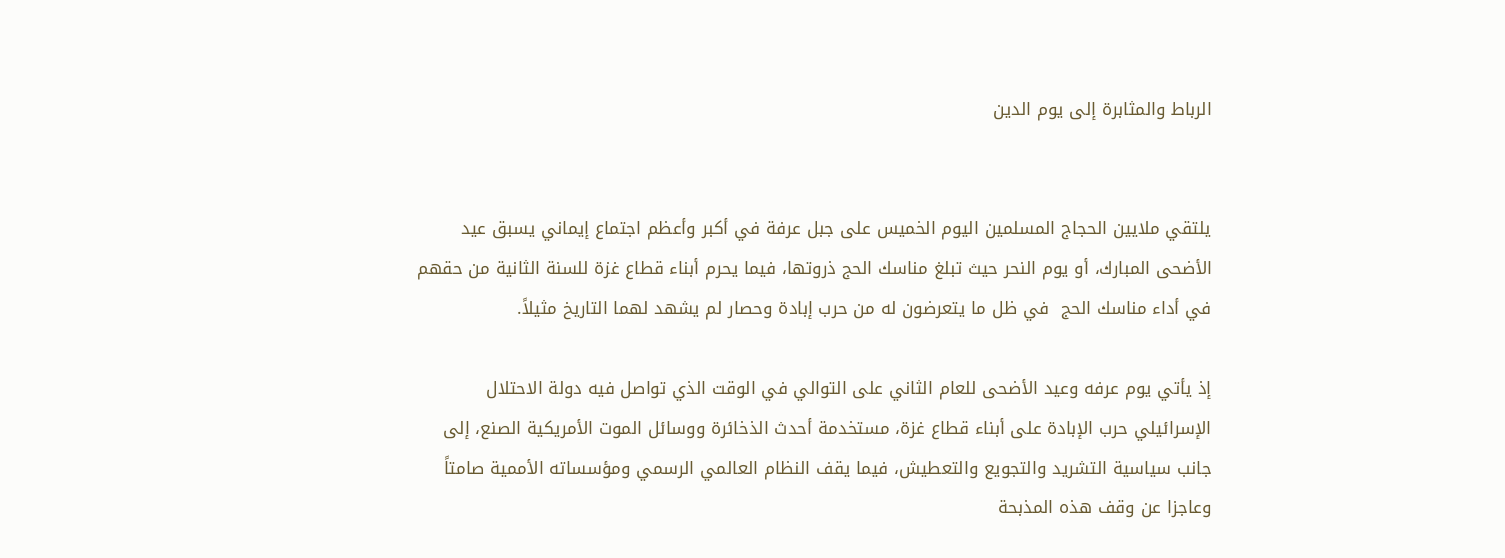الرباط والمثابرة إلى يوم الدين


يلتقي ملايين الحجاج المسلمين اليوم الخميس على جبل عرفة في أكبر وأعظم اجتماع إيماني يسبق عيد الأضحى المبارك، أو يوم النحر حيث تبلغ مناسك الحج ذروتها، فيما يحرم أبناء قطاع غزة للسنة الثانية من حقهم في أداء مناسك الحج  في ظل ما يتعرضون له من حرب إبادة وحصار لم يشهد لهما التاريخ مثيلاً.

إذ يأتي يوم عرفه وعيد الأضحى للعام الثاني على التوالي في الوقت الذي تواصل فيه دولة الاحتلال الإسرائيلي حرب الإبادة على أبناء قطاع غزة، مستخدمة أحدث الذخائرة ووسائل الموت الأمريكية الصنع، إلى جانب سياسية التشريد والتجويع والتعطيش، فيما يقف النظام العالمي الرسمي ومؤسساته الأممية صامتاً وعاجزا عن وقف هذه المذبحة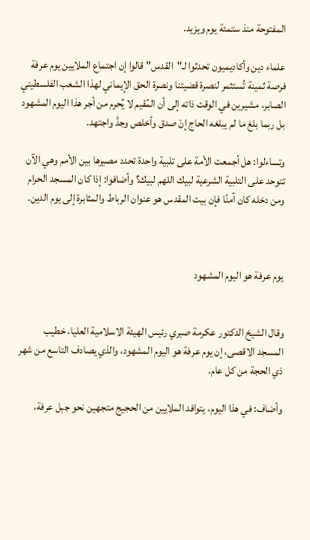المفتوحة منذ ستمئة يوم ويزيد.

علماء دين وأكاديميون تحدثوا لـ"القدس" قالوا إن اجتماع الملايين يوم عرفة فرصة ثمينة تُستثمر لنصرة قضيتنا ونصرة الحق الإيماني لهذا الشعب الفلسطيني الصابر، مشيرين في الوقت ذاته إلى أن المُقيم لا يُحرم من أجر هذا اليوم المشهود بل ربما بلغ ما لم يبلغه الحاج إنْ صدق وأخلص وجدَّ واجتهد.

وتساءلوا: هل أجمعت الأمة على تلبية واحدة تحدد مصيرها بين الأمم وهي الآن تتوحد على التلبية الشرعية لبيك اللهم لبيك؟ وأضافوا: إذا كان المسجد الحرام ومن دخله كان آمنًا فإن بيت المقدس هو عنوان الرباط والمثابرة إلى يوم الدين.



يوم عرفة هو اليوم المشهود


وقال الشيخ الدكتور عكرمة صبري رئيس الهيئة الاسلامية العليا، خطيب المسجد الاقصى، إن يوم عرفة هو اليوم المشهود، والذي يصادف التاسع من شهر ذي الحجة من كل عام.

وأضاف: في هذا اليوم، يتوافد الملايين من الحجيج متجهين نحو جبل عرفة،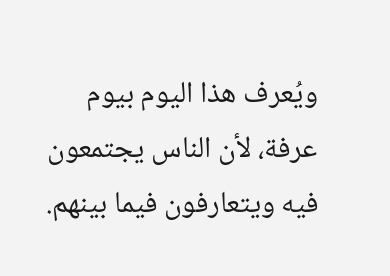ويُعرف هذا اليوم بيوم عرفة، لأن الناس يجتمعون فيه ويتعارفون فيما بينهم.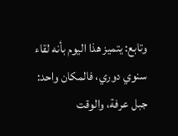وتابع: يتميز هذا اليوم بأنه لقاء سنوي دوري، فالمكان واحد: جبل عرفة، والوقت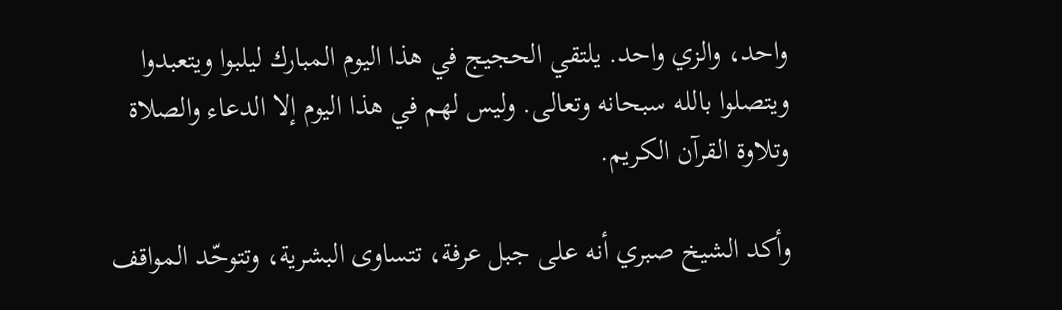واحد، والزي واحد. يلتقي الحجيج في هذا اليوم المبارك ليلبوا ويتعبدوا ويتصلوا بالله سبحانه وتعالى. وليس لهم في هذا اليوم إلا الدعاء والصلاة وتلاوة القرآن الكريم.

وأكد الشيخ صبري أنه على جبل عرفة، تتساوى البشرية، وتتوحّد المواقف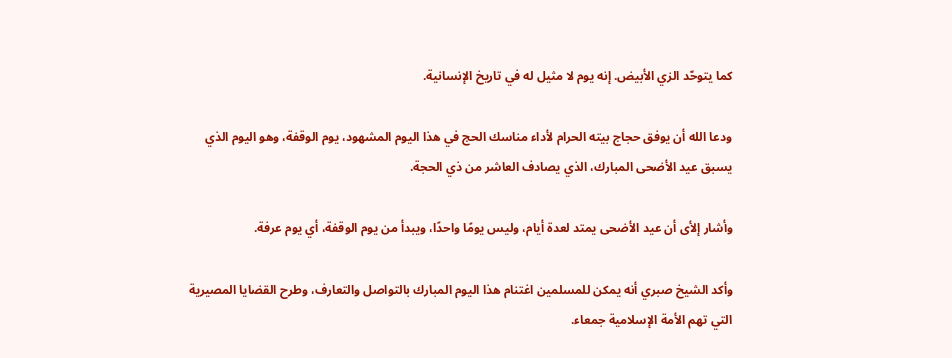كما يتوحّد الزي الأبيض. إنه يوم لا مثيل له في تاريخ الإنسانية.

ودعا الله أن يوفق حجاج بيته الحرام لأداء مناسك الحج في هذا اليوم المشهود، يوم الوقفة، وهو اليوم الذي يسبق عيد الأضحى المبارك، الذي يصادف العاشر من ذي الحجة.

وأشار إلأى أن عيد الأضحى يمتد لعدة أيام، وليس يومًا واحدًا، ويبدأ من يوم الوقفة، أي يوم عرفة.

وأكد الشيخ صبري أنه يمكن للمسلمين اغتنام هذا اليوم المبارك بالتواصل والتعارف، وطرح القضايا المصيرية التي تهم الأمة الإسلامية جمعاء.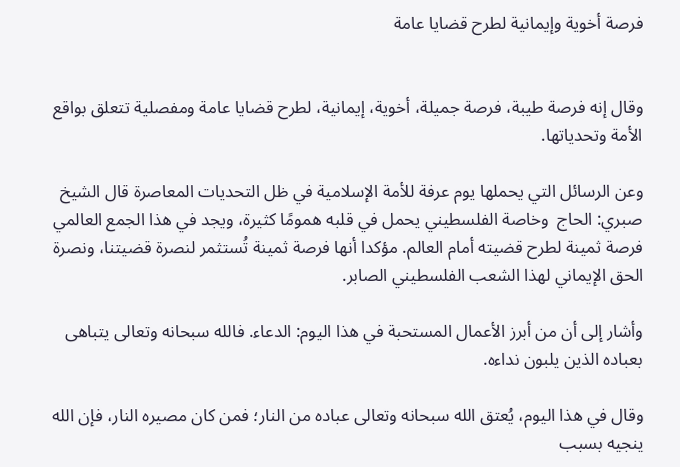فرصة أخوية وإيمانية لطرح قضايا عامة


وقال إنه فرصة طيبة، فرصة جميلة، أخوية، إيمانية، لطرح قضايا عامة ومفصلية تتعلق بواقع الأمة وتحدياتها.

وعن الرسائل التي يحملها يوم عرفة للأمة الإسلامية في ظل التحديات المعاصرة قال الشيخ صبري: الحاج  وخاصة الفلسطيني يحمل في قلبه همومًا كثيرة، ويجد في هذا الجمع العالمي فرصة ثمينة لطرح قضيته أمام العالم. مؤكدا أنها فرصة ثمينة تُستثمر لنصرة قضيتنا، ونصرة الحق الإيماني لهذا الشعب الفلسطيني الصابر.

وأشار إلى أن من أبرز الأعمال المستحبة في هذا اليوم: الدعاء. فالله سبحانه وتعالى يتباهى بعباده الذين يلبون نداءه.

وقال في هذا اليوم، يُعتق الله سبحانه وتعالى عباده من النار؛ فمن كان مصيره النار، فإن الله ينجيه بسبب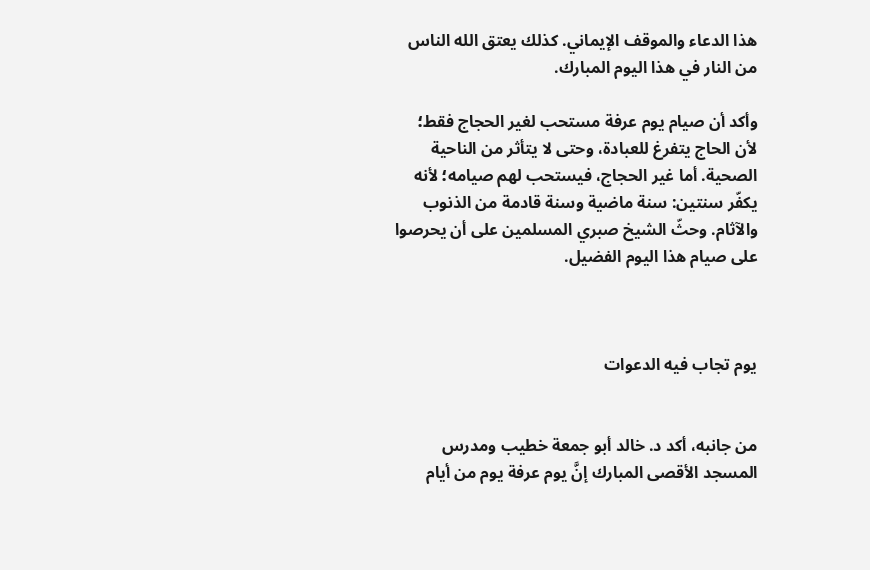هذا الدعاء والموقف الإيماني. كذلك يعتق الله الناس من النار في هذا اليوم المبارك.

وأكد أن صيام يوم عرفة مستحب لغير الحجاج فقط؛ لأن الحاج يتفرغ للعبادة، وحتى لا يتأثر من الناحية الصحية. أما غير الحجاج، فيستحب لهم صيامه؛ لأنه يكفّر سنتين: سنة ماضية وسنة قادمة من الذنوب والآثام. وحثّ الشيخ صبري المسلمين على أن يحرصوا على صيام هذا اليوم الفضيل.



يوم تجاب فيه الدعوات


من جانبه، أكد د. خالد أبو جمعة خطيب ومدرس المسجد الأقصى المبارك إنَّ يوم عرفة يوم من أيام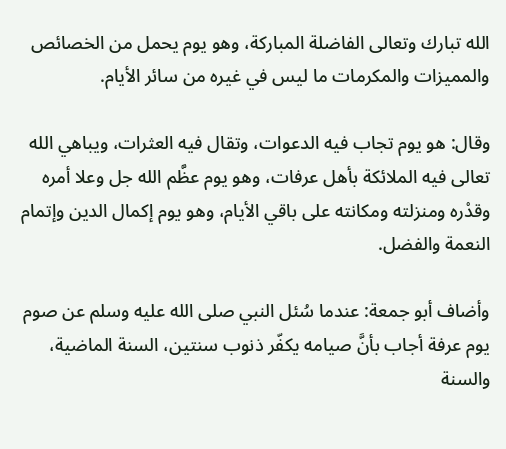الله تبارك وتعالى الفاضلة المباركة، وهو يوم يحمل من الخصائص والمميزات والمكرمات ما ليس في غيره من سائر الأيام.

وقال: هو يوم تجاب فيه الدعوات، وتقال فيه العثرات، ويباهي الله تعالى فيه الملائكة بأهل عرفات، وهو يوم عظَّم الله جل وعلا أمره وقدْره ومنزلته ومكانته على باقي الأيام، وهو يوم إكمال الدين وإتمام النعمة والفضل.

وأضاف أبو جمعة: عندما سُئل النبي صلى الله عليه وسلم عن صوم يوم عرفة أجاب بأنَّ صيامه يكفّر ذنوب سنتين، السنة الماضية، والسنة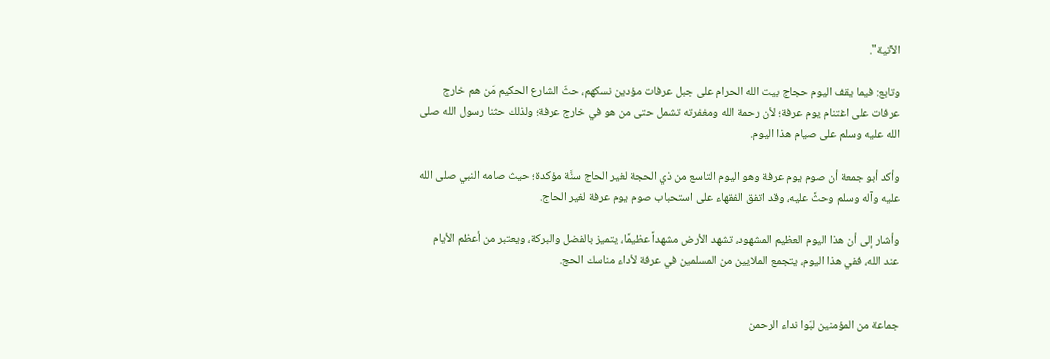الآتية".

وتابع: فيما يقف اليوم حجاج بيت الله الحرام على جبل عرفات مؤدين نسكهم، حثّ الشارع الحكيم مَن هم خارج عرفات على اغتنام يوم عرفة؛ لأن رحمة الله ومغفرته تشمل حتى من هو في خارج عرفة؛ ولذلك حثنا رسول الله صلى الله عليه وسلم على صيام هذا اليوم.

وأكد أبو جمعة أن صوم يوم عرفة وهو اليوم التاسع من ذي الحجة لغير الحاج سنَّة مؤكدة؛ حيث صامه النبي صلى الله عليه وآله وسلم وحثَّ عليه، وقد اتفق الفقهاء على استحباب صوم يوم عرفة لغير الحاج.

وأشار إلى أن هذا اليوم العظيم المشهود، تشهد الأرض مشهداً عظيمًا، يتميز بالفضل والبركة، ويعتبر من أعظم الأيام عند الله، ففي هذا اليوم، يتجمع الملايين من المسلمين في عرفة لأداء مناسك الحج.


جماعة من المؤمنين لبّوا نداء الرحمن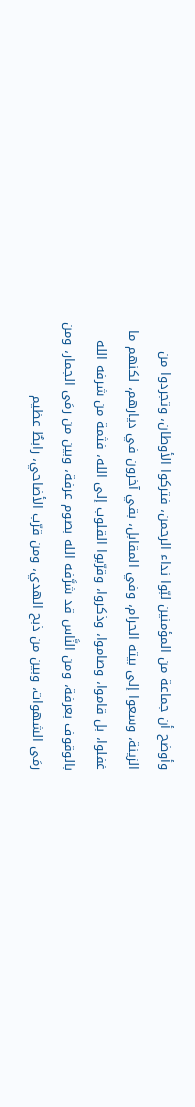وأوضح أن جماعة من المؤمنين لبّوا نداء الرحمن، فتركوا الأوطان، وتجردوا من الزينة، وسعوا إلى بيته الحرام، وفي المقابل، بقي آخرون في ديارهم، لكنهم ما غفلوا، بل قاموا، وصاموا، وذكروا، وقرّبوا القلوب إلى الله، فثمة من شرفه الله بالوقوف بعرفة، ومن النَّاس قد شرَّفه الله بصوم عرفة، وبين من رمَى الجمار، ومن رمَى الشهوات، وبين من ذبح الهدي، ومن قرّب الأضاحي، رابطٌ عظيم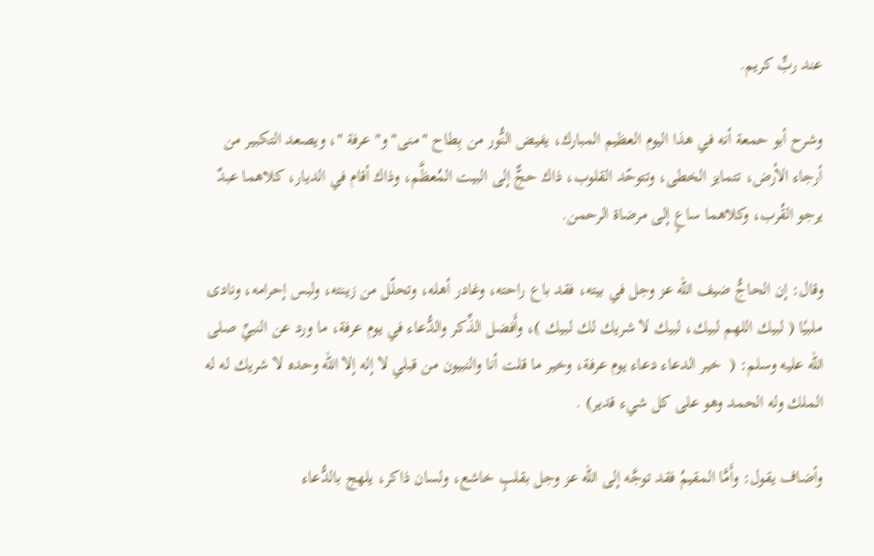عند ربٍّ كريم.

وشرح أبو حمعة أنه في هذا اليوم العظيم المبارك، يفيض النُّور من بِطاح "منى" و" عرفة "، ويصعد التكبير من أرجاء الأرض، تتمايز الخطى، وتتوحّد القلوب، ذاك حجٌّ إلى البيت المُعظَّم، وذاك أقام في الديار، كلاهما عبدٌ يرجو القُرب، وكلاهما ساعٍ إلى مرضاة الرحمن.

وقال: إن الحاجُّ ضيف الله عز وجل في بيته، فقد باع راحته، وغادر أهله، وتحلّل من زينته، ولبس إحرامه، ونادى ملبيًا ( لبيك اللهم لبيك، لبيك لا شريك لك لبيك )، وأَفضل الذِّكر والدُّعاء في يوم عرفة، ما ورد عن النبيِّ صلى الله عليه وسلم: (  خير الدعاء دعاء يوم عرفة، وخير ما قلت أنا والنبيون من قبلي لا إله إلا الله وحده لا شريك له له الملك وله الحمد وهو على كل شيء قدير) .

وأضاف يقول: وأَمَّا المقيمُ فقد توجَّه إلى الله عز وجل بقلبٍ خاشع، ولسان ذاكر، يلهج بالدُّعاء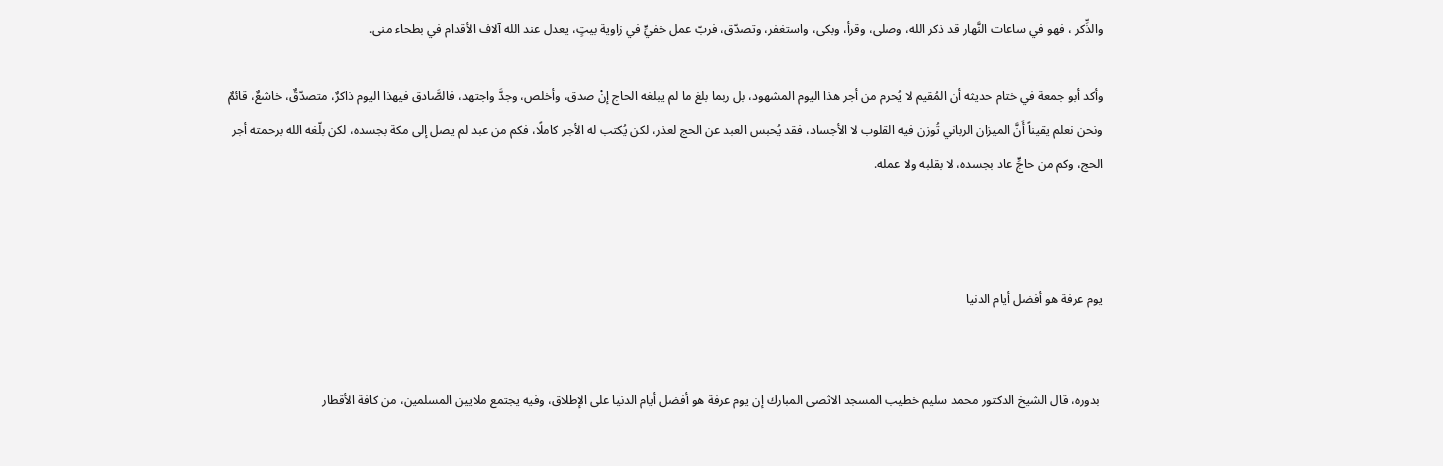والذِّكر ، فهو في ساعات النَّهار قد ذكر الله، وصلى، وقرأ، وبكى، واستغفر، وتصدّق، فربّ عمل خفيٍّ في زاوية بيتٍ، يعدل عند الله آلاف الأقدام في بطحاء منى.

وأكد أبو جمعة في ختام حديثه أن المُقيم لا يُحرم من أجر هذا اليوم المشهود، بل ربما بلغ ما لم يبلغه الحاج إنْ صدق، وأخلص، وجدَّ واجتهد، فالصَّادق فيهذا اليوم ذاكرٌ، متصدّقٌ، خاشعٌ، قائمٌ ونحن نعلم يقيناً أَنَّ الميزان الرباني تُوزن فيه القلوب لا الأجساد، فقد يُحبس العبد عن الحج لعذر، لكن يُكتب له الأجر كاملًا، فكم من عبد لم يصل إلى مكة بجسده، لكن بلّغه الله برحمته أجر الحج، وكم من حاجٍّ عاد بجسده، لا بقلبه ولا عمله.



يوم عرفة هو أفضل أيام الدنيا


 بدوره، قال الشيخ الدكتور محمد سليم خطيب المسجد الاثصى المبارك إن يوم عرفة هو أفضل أيام الدنيا على الإطلاق، وفيه يجتمع ملايين المسلمين، من كافة الأقطار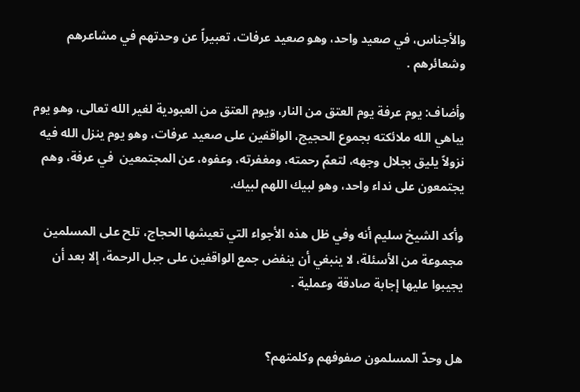والأجناس، في صعيد واحد، وهو صعيد عرفات، تعبيراً عن وحدتهم في مشاعرهم وشعائرهم .

وأضاف: يوم عرفة يوم العتق من النار، ويوم العتق من العبودية لغير الله تعالى، وهو يوم يباهي الله ملائكته بجموع الحجيج، الواقفين على صعيد عرفات، وهو يوم ينزل الله فيه نزولاً يليق بجلال وجهه، لتعمّ رحمته، ومغفرته، وعفوه، عن المجتمعين  في عرفة، وهم يجتمعون على نداء واحد، وهو لبيك اللهم لبيك.

وأكد الشيخ سليم أنه وفي ظل هذه الأجواء التي تعيشها الحجاج، تلح على المسلمين مجموعة من الأسئلة، لا ينبغي أن ينفض جمع الواقفين على جبل الرحمة، إلا بعد أن يجيبوا عليها إجابة صادقة وعملية .


هل وحدّ المسلمون صفوفهم وكلمتهم؟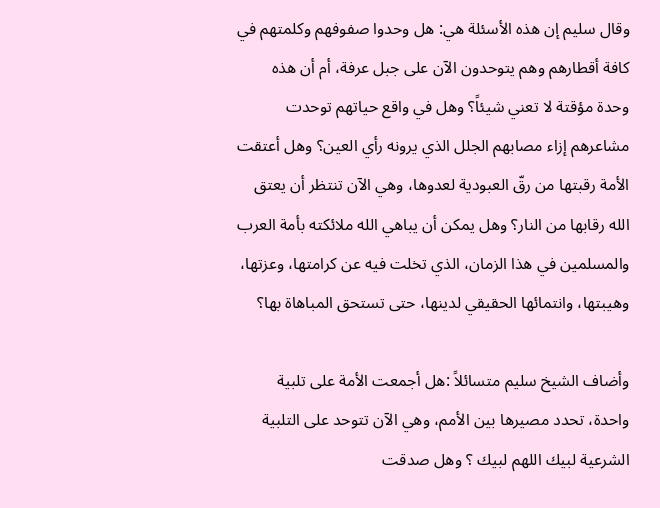وقال سليم إن هذه الأسئلة هي: هل وحدوا صفوفهم وكلمتهم في كافة أقطارهم وهم يتوحدون الآن على جبل عرفة، أم أن هذه وحدة مؤقتة لا تعني شيئاً؟ وهل في واقع حياتهم توحدت مشاعرهم إزاء مصابهم الجلل الذي يرونه رأي العين؟ وهل أعتقت الأمة رقبتها من رقّ العبودية لعدوها، وهي الآن تنتظر أن يعتق الله رقابها من النار؟ وهل يمكن أن يباهي الله ملائكته بأمة العرب والمسلمين في هذا الزمان، الذي تخلت فيه عن كرامتها، وعزتها، وهيبتها، وانتمائها الحقيقي لدينها، حتى تستحق المباهاة بها؟

وأضاف الشيخ سليم متسائلاً :هل أجمعت الأمة على تلبية واحدة، تحدد مصيرها بين الأمم، وهي الآن تتوحد على التلبية الشرعية لبيك اللهم لبيك ؟ وهل صدقت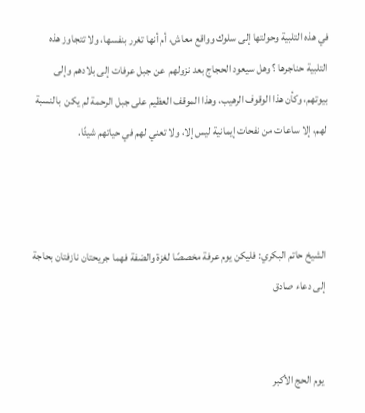في هذه التلبية وحولتها إلى سلوك وواقع معاش، أم أنها تغرر بنفسها، ولا تتجاوز هذه التلبية حناجرها ؟ وهل سيعود الحجاج بعد نزولهم  عن جبل عرفات إلى بلادهم وإلى بيوتهم، وكأن هذا الوقوف الرهيب، وهذا الموقف العظيم على جبل الرحمة لم يكن  بالنسبة لهم، إلا ساعات من نفحات إيمانية ليس إلا، ولا تعني لهم في حياتهم شيئًا.



الشيخ حاتم البكري: فليكن يوم عرفة مخصصًا لغزة والضفة فهما جريحتان نازفتان بحاجة إلى دعاء صادق


يوم الحج الأكبر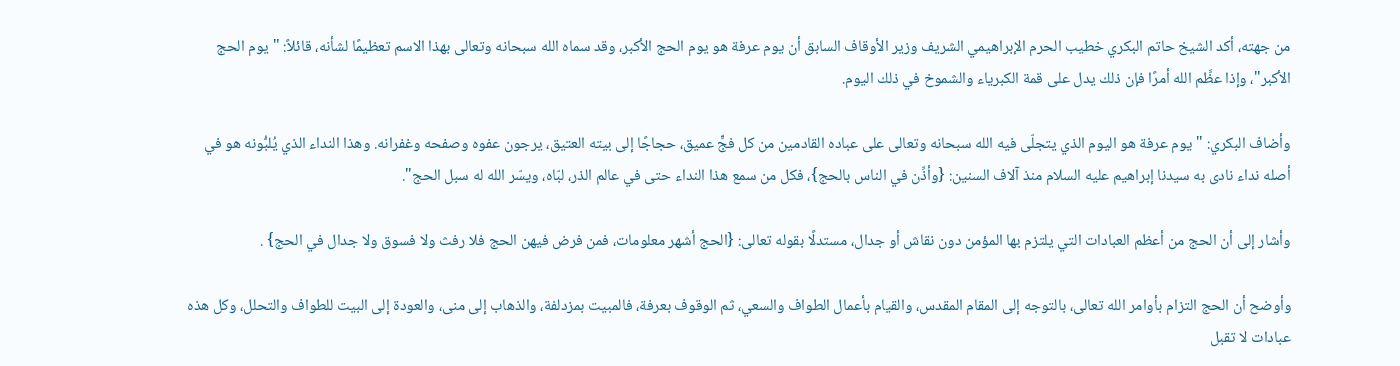من جهته، أكد الشيخ حاتم البكري خطيب الحرم الإبراهيمي الشريف وزير الأوقاف السابق أن يوم عرفة هو يوم الحج الأكبر، وقد سماه الله سبحانه وتعالى بهذا الاسم تعظيمًا لشأنه، قائلاً: "يوم الحج الأكبر"، وإذا عظَّم الله أمرًا فإن ذلك يدل على قمة الكبرياء والشموخ في ذلك اليوم.

وأضاف البكري: "يوم عرفة هو اليوم الذي يتجلّى فيه الله سبحانه وتعالى على عباده القادمين من كل فجٍّ عميق، حجاجًا إلى بيته العتيق، يرجون عفوه وصفحه وغفرانه. وهذا النداء الذي يُلبُّونه هو في أصله نداء نادى به سيدنا إبراهيم عليه السلام منذ آلاف السنين: {وأذِّن في الناس بالحج}، فكل من سمع هذا النداء حتى في عالم الذر، لبّاه، ويسّر الله له سبل الحج".

وأشار إلى أن الحج من أعظم العبادات التي يلتزم بها المؤمن دون نقاش أو جدال، مستدلًا بقوله تعالى: {الحج أشهر معلومات، فمن فرض فيهن الحج فلا رفث ولا فسوق ولا جدال في الحج} .

وأوضح أن الحج التزام بأوامر الله تعالى، بالتوجه إلى المقام المقدس، والقيام بأعمال الطواف والسعي، ثم الوقوف بعرفة، فالمبيت بمزدلفة، والذهاب إلى منى، والعودة إلى البيت للطواف والتحلل، وكل هذه عبادات لا تقبل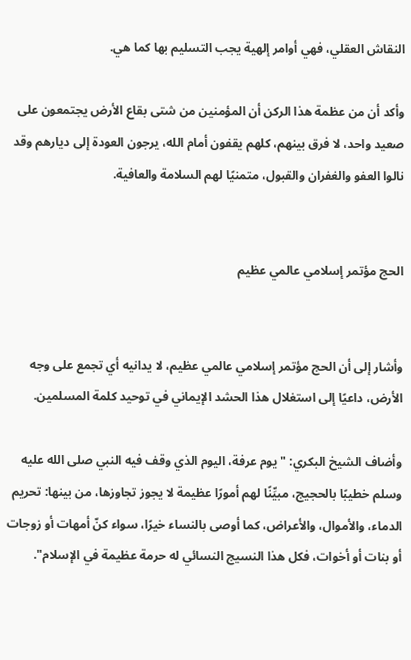النقاش العقلي، فهي أوامر إلهية يجب التسليم بها كما هي.

وأكد أن من عظمة هذا الركن أن المؤمنين من شتى بقاع الأرض يجتمعون على صعيد واحد، لا فرق بينهم، كلهم يقفون أمام الله، يرجون العودة إلى ديارهم وقد نالوا العفو والغفران والقبول، متمنيًا لهم السلامة والعافية.


الحج مؤتمر إسلامي عالمي عظيم


وأشار إلى أن الحج مؤتمر إسلامي عالمي عظيم، لا يدانيه أي تجمع على وجه الأرض، داعيًا إلى استغلال هذا الحشد الإيماني في توحيد كلمة المسلمين.

وأضاف الشيخ البكري: " يوم عرفة، اليوم الذي وقف فيه النبي صلى الله عليه وسلم خطيبًا بالحجيج، مبيِّنًا لهم أمورًا عظيمة لا يجوز تجاوزها، من بينها: تحريم الدماء، والأموال، والأعراض، كما أوصى بالنساء خيرًا، سواء كنّ أمهات أو زوجات أو بنات أو أخوات، فكل هذا النسيج النسائي له حرمة عظيمة في الإسلام".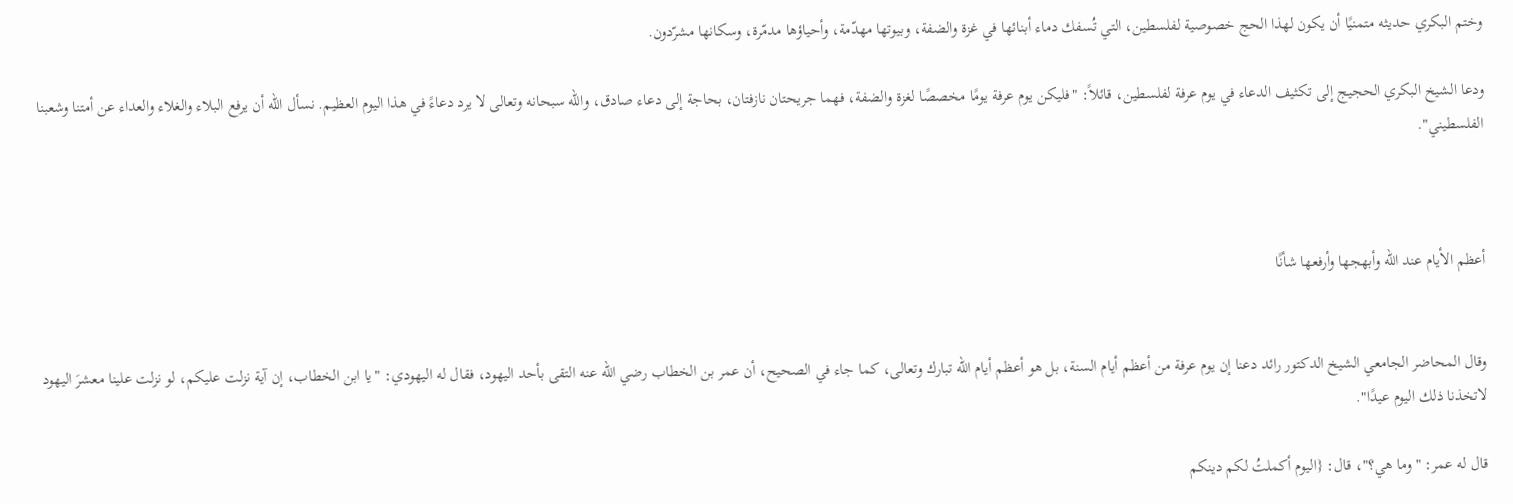وختم البكري حديثه متمنيًا أن يكون لهذا الحج خصوصية لفلسطين، التي تُسفك دماء أبنائها في غزة والضفة، وبيوتها مهدّمة، وأحياؤها مدمّرة، وسكانها مشرّدون.

ودعا الشيخ البكري الحجيج إلى تكثيف الدعاء في يوم عرفة لفلسطين، قائلاً: "فليكن يوم عرفة يومًا مخصصًا لغزة والضفة، فهما جريحتان نازفتان، بحاجة إلى دعاء صادق، والله سبحانه وتعالى لا يرد دعاءً في هذا اليوم العظيم. نسأل الله أن يرفع البلاء والغلاء والعداء عن أمتنا وشعبنا الفلسطيني".



أعظم الأيام عند الله وأبهجها وأرفعها شأنًا


وقال المحاضر الجامعي الشيخ الدكتور رائد دعنا إن يوم عرفة من أعظم أيام السنة، بل هو أعظم أيام الله تبارك وتعالى، كما جاء في الصحيح، أن عمر بن الخطاب رضي الله عنه التقى بأحد اليهود، فقال له اليهودي: "يا ابن الخطاب، إن آية نزلت عليكم، لو نزلت علينا معشرَ اليهود لاتخذنا ذلك اليوم عيدًا".

قال له عمر: "وما هي؟"، قال: {اليوم أكملتُ لكم دينكم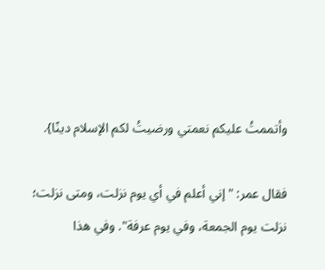وأتممتُ عليكم نعمتي ورضيتُ لكم الإسلام دينًا}.

فقال عمر: "إني أعلم في أي يوم نزلت، ومتى نزلت؛ نزلت يوم الجمعة، وفي يوم عرفة". وفي هذا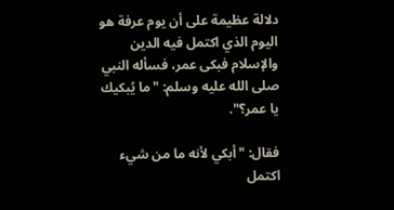دلالة عظيمة على أن يوم عرفة هو اليوم الذي اكتمل فيه الدين والإسلام فبكى عمر، فسأله النبي صلى الله عليه وسلم: "ما يُبكيك يا عمر؟".

فقال: "أبكي لأنه ما من شيء اكتمل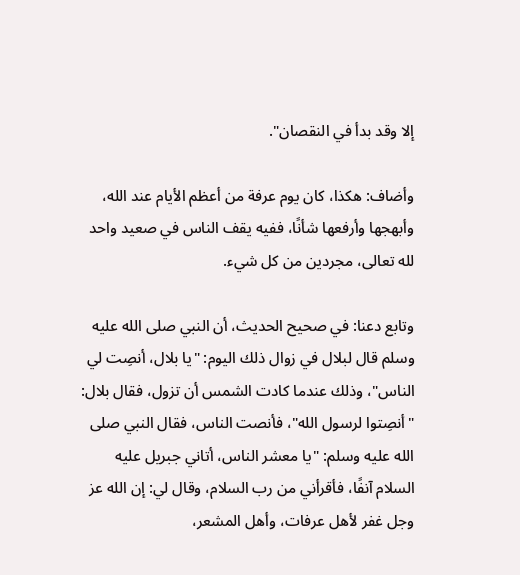إلا وقد بدأ في النقصان".

وأضاف: هكذا، كان يوم عرفة من أعظم الأيام عند الله، وأبهجها وأرفعها شأنًا، ففيه يقف الناس في صعيد واحد لله تعالى، مجردين من كل شيء.

وتابع دعنا: في صحيح الحديث، أن النبي صلى الله عليه وسلم قال لبلال في زوال ذلك اليوم: "يا بلال، أنصِت لي الناس"، وذلك عندما كادت الشمس أن تزول، فقال بلال: "أنصِتوا لرسول الله"، فأنصت الناس، فقال النبي صلى الله عليه وسلم: "يا معشر الناس، أتاني جبريل عليه السلام آنفًا، فأقرأني من رب السلام، وقال لي: إن الله عز وجل غفر لأهل عرفات، وأهل المشعر،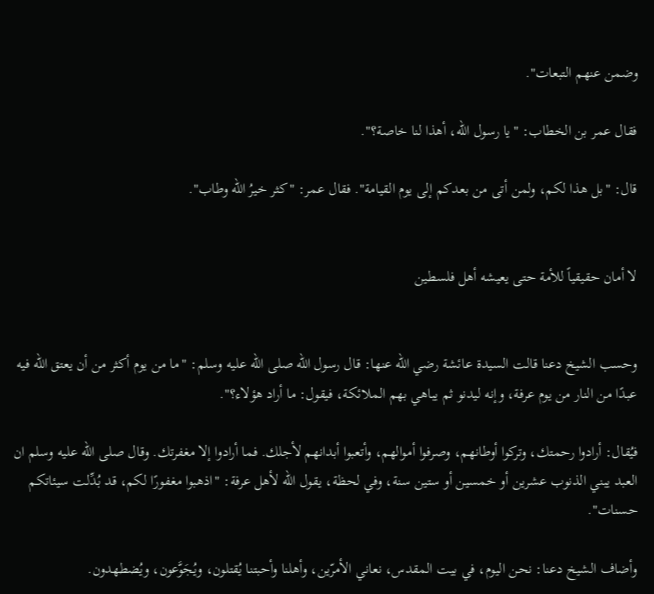وضمن عنهم التبعات".

فقال عمر بن الخطاب: "يا رسول الله، أهذا لنا خاصة؟".

قال: "بل هذا لكم، ولمن أتى من بعدكم إلى يوم القيامة". فقال عمر: "كثر خيرُ الله وطاب".


لا أمان حقيقياً للأمة حتى يعيشه أهل فلسطين


وحسب الشيخ دعنا قالت السيدة عائشة رضي الله عنها: قال رسول الله صلى الله عليه وسلم: "ما من يوم أكثر من أن يعتق الله فيه عبدًا من النار من يوم عرفة، وإنه ليدنو ثم يباهي بهم الملائكة، فيقول: ما أراد هؤلاء؟".

فيُقال: أرادوا رحمتك، وتركوا أوطانهم، وصرفوا أموالهم، وأتعبوا أبدانهم لأجلك. فما أرادوا إلا مغفرتك. وقال صلى الله عليه وسلم ان العبد يبني الذنوب عشرين أو خمسين أو ستين سنة، وفي لحظة، يقول الله لأهل عرفة: "اذهبوا مغفورًا لكم، قد بُدِّلت سيئاتكم حسنات".

وأضاف الشيخ دعنا: نحن اليوم، في بيت المقدس، نعاني الأمرّين، وأهلنا وأحبتنا يُقتلون، ويُجَوَّعون، ويُضطهدون.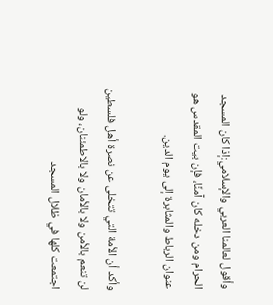وأقول لعالمنا العربي والإسلامي:إذا كان المسجد الحرام ومن دخله كان آمنًا، فإن بيت المقدس هو عنوان الرباط والمثابرة إلى يوم الدين.

وأكد أن الأمة التي تتخلى عن نصرة أهل فلسطين لن تنعم بالأمن ولا بالأمان ولا بالاطمئنان، ولو اجتمعت كلها في ظلال المسجد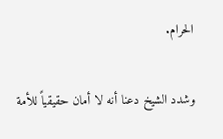الحرام.

وشدد الشيخ دعنا أنه لا أمان حقيقياً للأمة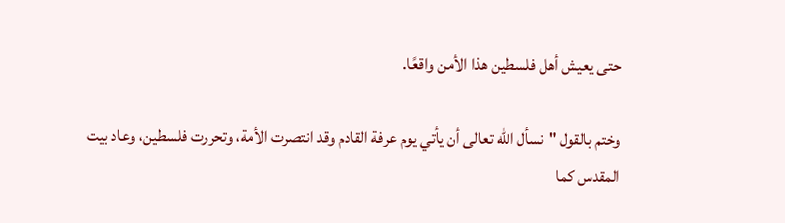حتى يعيش أهل فلسطين هذا الأمن واقعًا.

وختم بالقول "نسأل الله تعالى أن يأتي يوم عرفة القادم وقد انتصرت الأمة، وتحررت فلسطين، وعاد بيت المقدس كما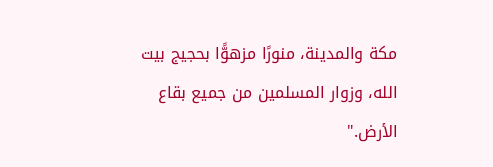مكة والمدينة، منورًا مزهوًّا بحجيج بيت الله، وزوار المسلمين من جميع بقاع الأرض."